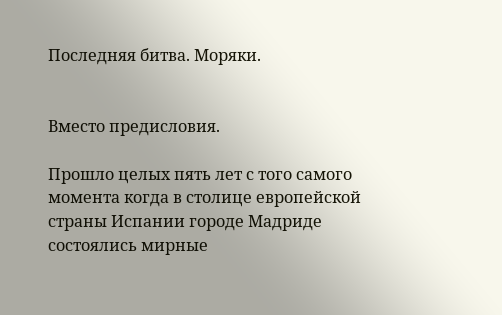Последняя битва. Моряки.


Вместо предисловия.

Прошло целых пять лет с того самого момента когда в столице европейской страны Испании городе Мадриде состоялись мирные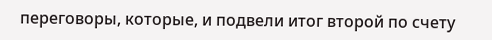переговоры, которые, и подвели итог второй по счету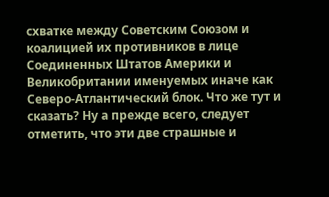схватке между Советским Союзом и коалицией их противников в лице Соединенных Штатов Америки и Великобритании именуемых иначе как Северо-Атлантический блок. Что же тут и сказать? Ну а прежде всего, следует отметить, что эти две страшные и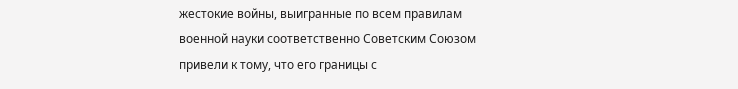жестокие войны, выигранные по всем правилам военной науки соответственно Советским Союзом привели к тому, что его границы с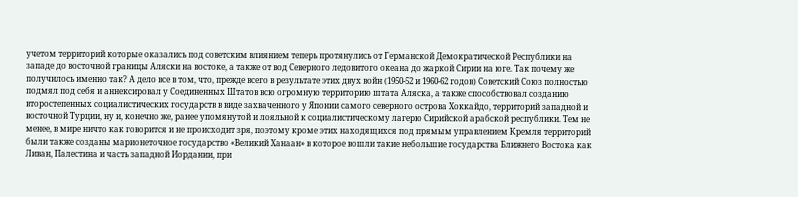учетом территорий которые оказались под советским влиянием теперь протянулись от Германской Демократической Республики на западе до восточной границы Аляски на востоке, а также от вод Северного ледовитого океана до жаркой Сирии на юге. Так почему же получилось именно так? А дело все в том, что, прежде всего в результате этих двух войн (1950-52 и 1960-62 годов) Советский Союз полностью подмял под себя и аннексировал у Соединенных Штатов всю огромную территорию штата Аляска, а также способствовал созданию второстепенных социалистических государств в виде захваченного у Японии самого северного острова Хоккайдо, территорий западной и восточной Турции, ну и, конечно же, ранее упомянутой и лояльной к социалистическому лагерю Сирийской арабской республики. Тем не менее, в мире ничто как говорится и не происходит зря, поэтому кроме этих находящихся под прямым управлением Кремля территорий были также созданы марионеточное государство «Великий Ханаан» в которое вошли такие небольшие государства Ближнего Востока как Ливан, Палестина и часть западной Иордании, при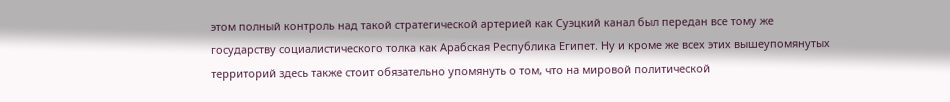этом полный контроль над такой стратегической артерией как Суэцкий канал был передан все тому же государству социалистического толка как Арабская Республика Египет. Ну и кроме же всех этих вышеупомянутых территорий здесь также стоит обязательно упомянуть о том, что на мировой политической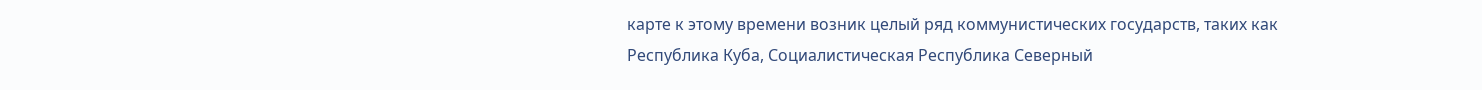карте к этому времени возник целый ряд коммунистических государств, таких как Республика Куба, Социалистическая Республика Северный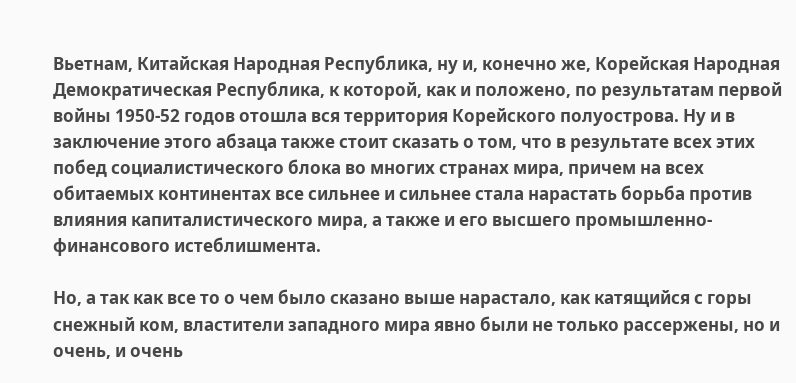Вьетнам, Китайская Народная Республика, ну и, конечно же, Корейская Народная Демократическая Республика, к которой, как и положено, по результатам первой войны 1950-52 годов отошла вся территория Корейского полуострова. Ну и в заключение этого абзаца также стоит сказать о том, что в результате всех этих побед социалистического блока во многих странах мира, причем на всех обитаемых континентах все сильнее и сильнее стала нарастать борьба против влияния капиталистического мира, а также и его высшего промышленно-финансового истеблишмента.

Но, а так как все то о чем было сказано выше нарастало, как катящийся с горы снежный ком, властители западного мира явно были не только рассержены, но и очень, и очень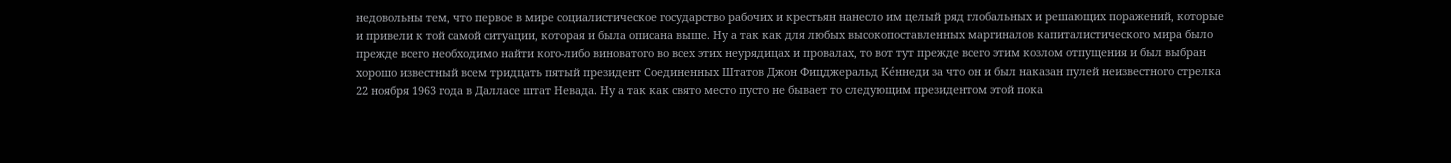недовольны тем, что первое в мире социалистическое государство рабочих и крестьян нанесло им целый ряд глобальных и решающих поражений, которые и привели к той самой ситуации, которая и была описана выше. Ну а так как для любых высокопоставленных маргиналов капиталистического мира было прежде всего необходимо найти кого-либо виноватого во всех этих неурядицах и провалах, то вот тут прежде всего этим козлом отпущения и был выбран хорошо известный всем тридцать пятый президент Соединенных Штатов Джон Фицджеральд Ке́ннеди за что он и был наказан пулей неизвестного стрелка 22 ноября 1963 года в Далласе штат Невада. Ну а так как свято место пусто не бывает то следующим президентом этой пока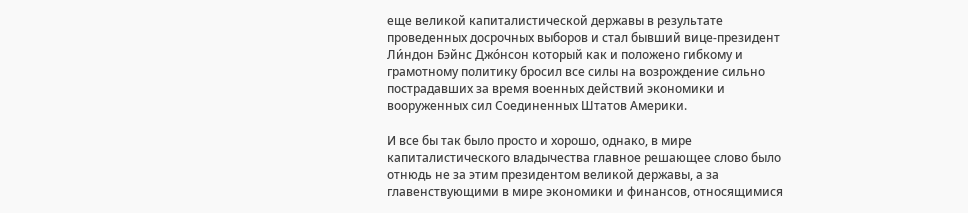еще великой капиталистической державы в результате проведенных досрочных выборов и стал бывший вице-президент Ли́ндон Бэйнс Джо́нсон который как и положено гибкому и грамотному политику бросил все силы на возрождение сильно пострадавших за время военных действий экономики и вооруженных сил Соединенных Штатов Америки.

И все бы так было просто и хорошо, однако, в мире капиталистического владычества главное решающее слово было отнюдь не за этим президентом великой державы, а за главенствующими в мире экономики и финансов, относящимися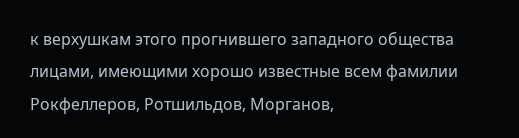к верхушкам этого прогнившего западного общества лицами, имеющими хорошо известные всем фамилии Рокфеллеров, Ротшильдов, Морганов,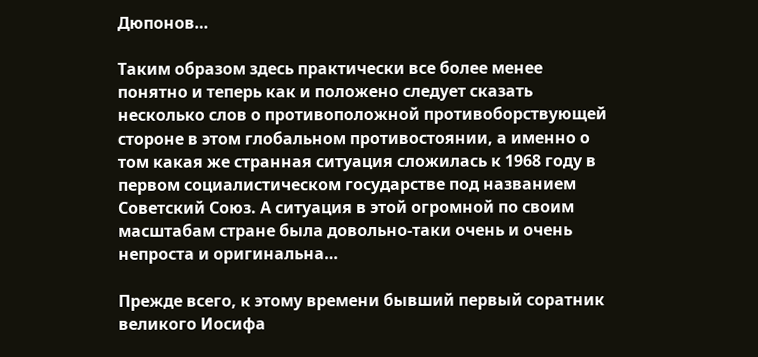Дюпонов…

Таким образом здесь практически все более менее понятно и теперь как и положено следует сказать несколько слов о противоположной противоборствующей стороне в этом глобальном противостоянии, а именно о том какая же странная ситуация сложилась к 1968 году в первом социалистическом государстве под названием Советский Союз. А ситуация в этой огромной по своим масштабам стране была довольно-таки очень и очень непроста и оригинальна…

Прежде всего, к этому времени бывший первый соратник великого Иосифа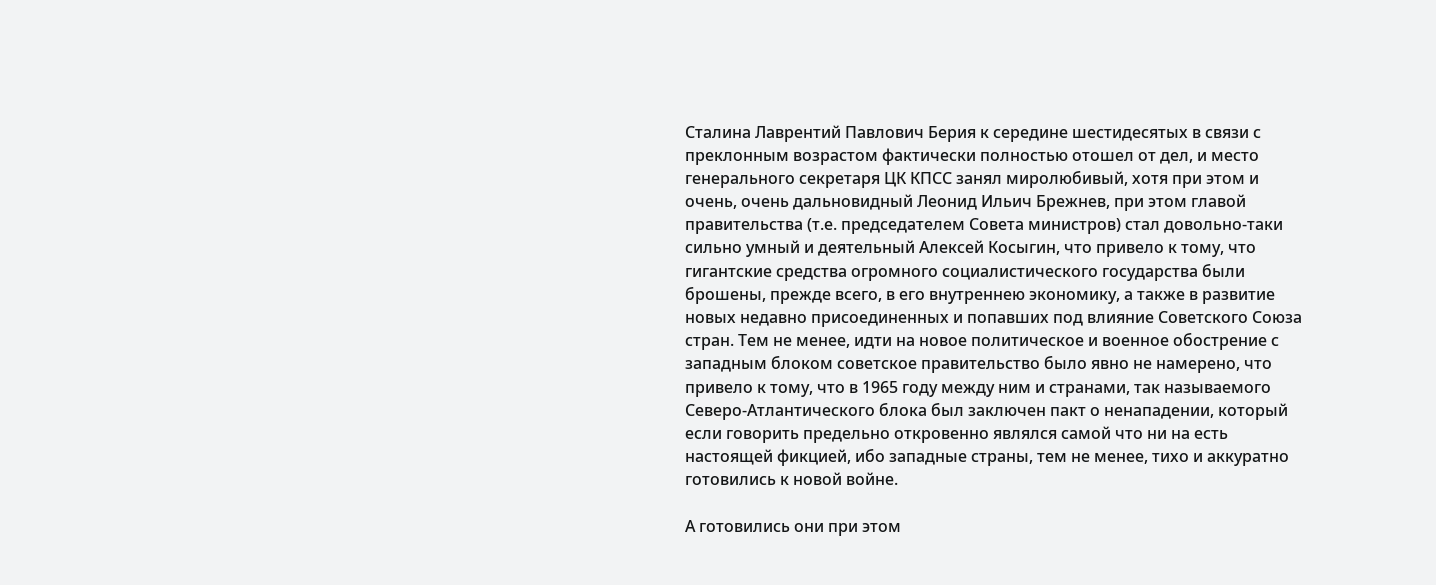Сталина Лаврентий Павлович Берия к середине шестидесятых в связи с преклонным возрастом фактически полностью отошел от дел, и место генерального секретаря ЦК КПСС занял миролюбивый, хотя при этом и очень, очень дальновидный Леонид Ильич Брежнев, при этом главой правительства (т.е. председателем Совета министров) стал довольно-таки сильно умный и деятельный Алексей Косыгин, что привело к тому, что гигантские средства огромного социалистического государства были брошены, прежде всего, в его внутреннею экономику, а также в развитие новых недавно присоединенных и попавших под влияние Советского Союза стран. Тем не менее, идти на новое политическое и военное обострение с западным блоком советское правительство было явно не намерено, что привело к тому, что в 1965 году между ним и странами, так называемого Северо-Атлантического блока был заключен пакт о ненападении, который если говорить предельно откровенно являлся самой что ни на есть настоящей фикцией, ибо западные страны, тем не менее, тихо и аккуратно готовились к новой войне.

А готовились они при этом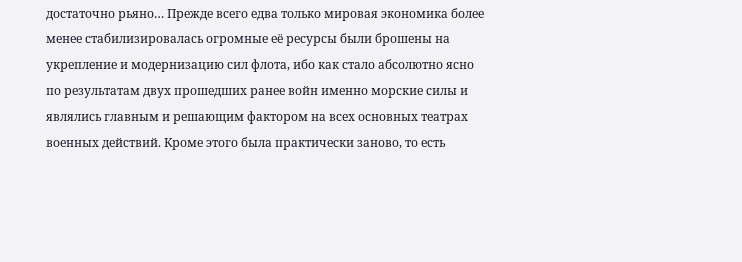достаточно рьяно… Прежде всего едва только мировая экономика более менее стабилизировалась огромные её ресурсы были брошены на укрепление и модернизацию сил флота, ибо как стало абсолютно ясно по результатам двух прошедших ранее войн именно морские силы и являлись главным и решающим фактором на всех основных театрах военных действий. Кроме этого была практически заново, то есть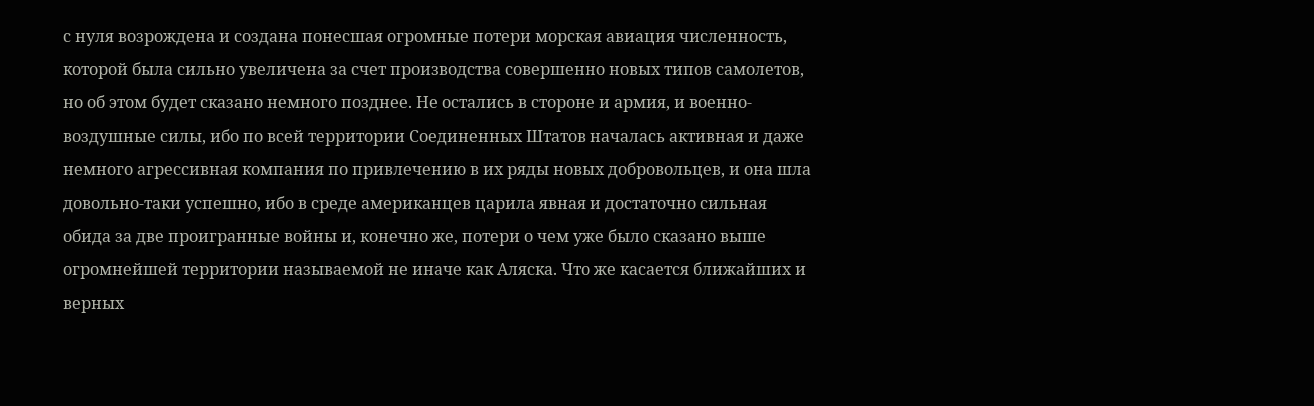с нуля возрождена и создана понесшая огромные потери морская авиация численность, которой была сильно увеличена за счет производства совершенно новых типов самолетов, но об этом будет сказано немного позднее. Не остались в стороне и армия, и военно-воздушные силы, ибо по всей территории Соединенных Штатов началась активная и даже немного агрессивная компания по привлечению в их ряды новых добровольцев, и она шла довольно-таки успешно, ибо в среде американцев царила явная и достаточно сильная обида за две проигранные войны и, конечно же, потери о чем уже было сказано выше огромнейшей территории называемой не иначе как Аляска. Что же касается ближайших и верных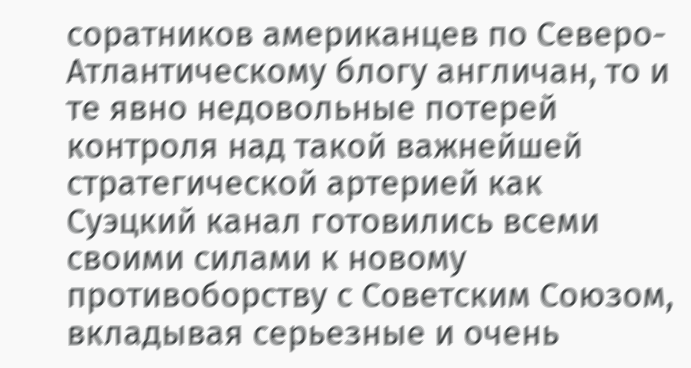соратников американцев по Северо-Атлантическому блогу англичан, то и те явно недовольные потерей контроля над такой важнейшей стратегической артерией как Суэцкий канал готовились всеми своими силами к новому противоборству с Советским Союзом, вкладывая серьезные и очень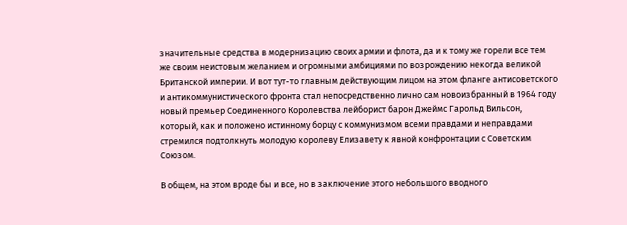значительные средства в модернизацию своих армии и флота, да и к тому же горели все тем же своим неистовым желанием и огромными амбициями по возрождению некогда великой Британской империи. И вот тут-то главным действующим лицом на этом фланге антисоветского и антикоммунистического фронта стал непосредственно лично сам новоизбранный в 1964 году новый премьер Соединенного Королевства лейборист барон Джеймс Гарольд Вильсон, который, как и положено истинному борцу с коммунизмом всеми правдами и неправдами стремился подтолкнуть молодую королеву Елизавету к явной конфронтации с Советским Союзом.

В общем, на этом вроде бы и все, но в заключение этого небольшого вводного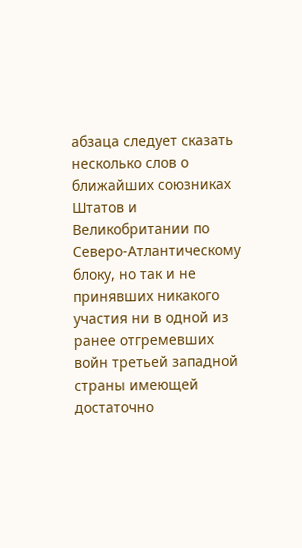абзаца следует сказать несколько слов о ближайших союзниках Штатов и Великобритании по Северо-Атлантическому блоку, но так и не принявших никакого участия ни в одной из ранее отгремевших войн третьей западной страны имеющей достаточно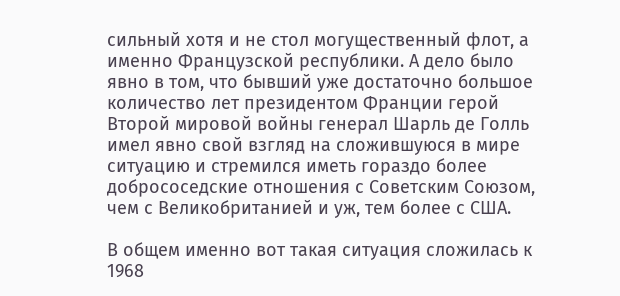сильный хотя и не стол могущественный флот, а именно Французской республики. А дело было явно в том, что бывший уже достаточно большое количество лет президентом Франции герой Второй мировой войны генерал Шарль де Голль имел явно свой взгляд на сложившуюся в мире ситуацию и стремился иметь гораздо более добрососедские отношения с Советским Союзом, чем с Великобританией и уж, тем более с США.

В общем именно вот такая ситуация сложилась к 1968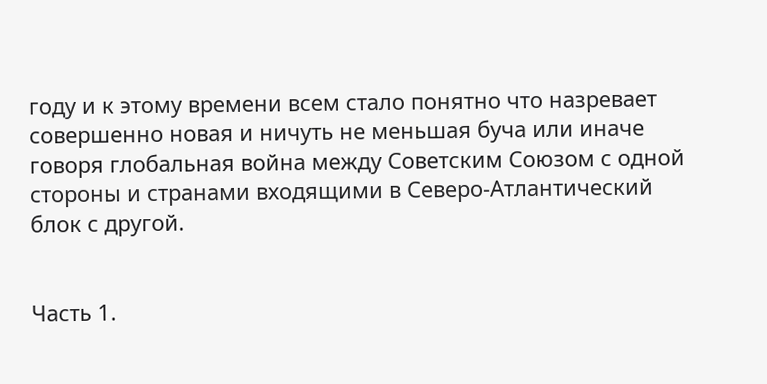году и к этому времени всем стало понятно что назревает совершенно новая и ничуть не меньшая буча или иначе говоря глобальная война между Советским Союзом с одной стороны и странами входящими в Северо-Атлантический блок с другой.


Часть 1.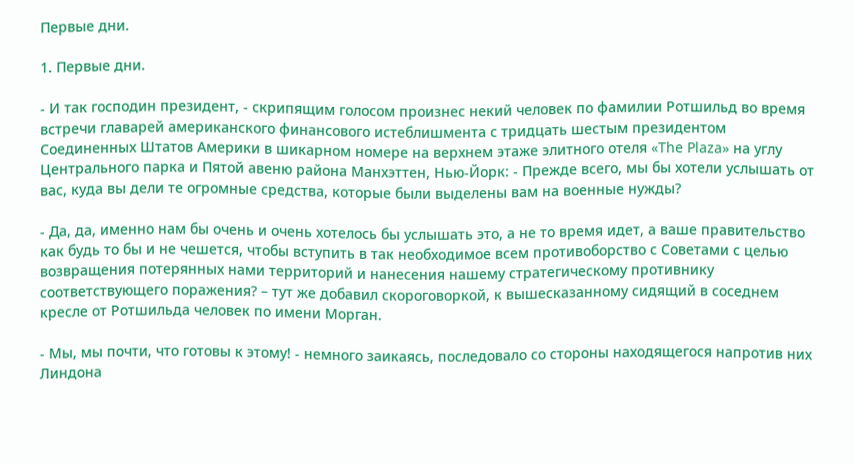Первые дни.

1. Первые дни.

- И так господин президент, - скрипящим голосом произнес некий человек по фамилии Ротшильд во время встречи главарей американского финансового истеблишмента с тридцать шестым президентом Соединенных Штатов Америки в шикарном номере на верхнем этаже элитного отеля «The Plaza» на углу Центрального парка и Пятой авеню района Манхэттен, Нью-Йорк: - Прежде всего, мы бы хотели услышать от вас, куда вы дели те огромные средства, которые были выделены вам на военные нужды?

- Да, да, именно нам бы очень и очень хотелось бы услышать это, а не то время идет, а ваше правительство как будь то бы и не чешется, чтобы вступить в так необходимое всем противоборство с Советами с целью возвращения потерянных нами территорий и нанесения нашему стратегическому противнику соответствующего поражения? – тут же добавил скороговоркой, к вышесказанному сидящий в соседнем кресле от Ротшильда человек по имени Морган.

- Мы, мы почти, что готовы к этому! - немного заикаясь, последовало со стороны находящегося напротив них Линдона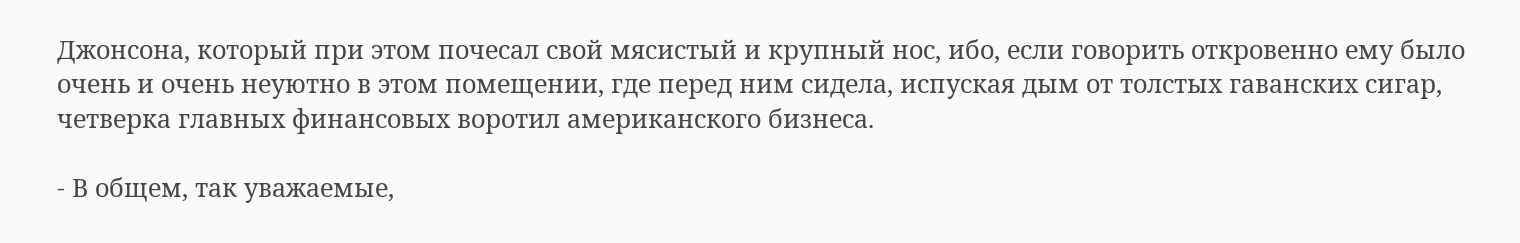Джонсона, который при этом почесал свой мясистый и крупный нос, ибо, если говорить откровенно ему было очень и очень неуютно в этом помещении, где перед ним сидела, испуская дым от толстых гаванских сигар, четверка главных финансовых воротил американского бизнеса.

- В общем, так уважаемые,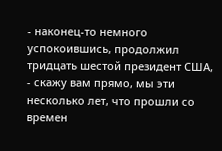- наконец-то немного успокоившись, продолжил тридцать шестой президент США, - скажу вам прямо, мы эти несколько лет, что прошли со времен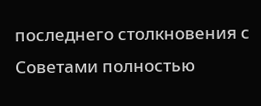последнего столкновения с Советами полностью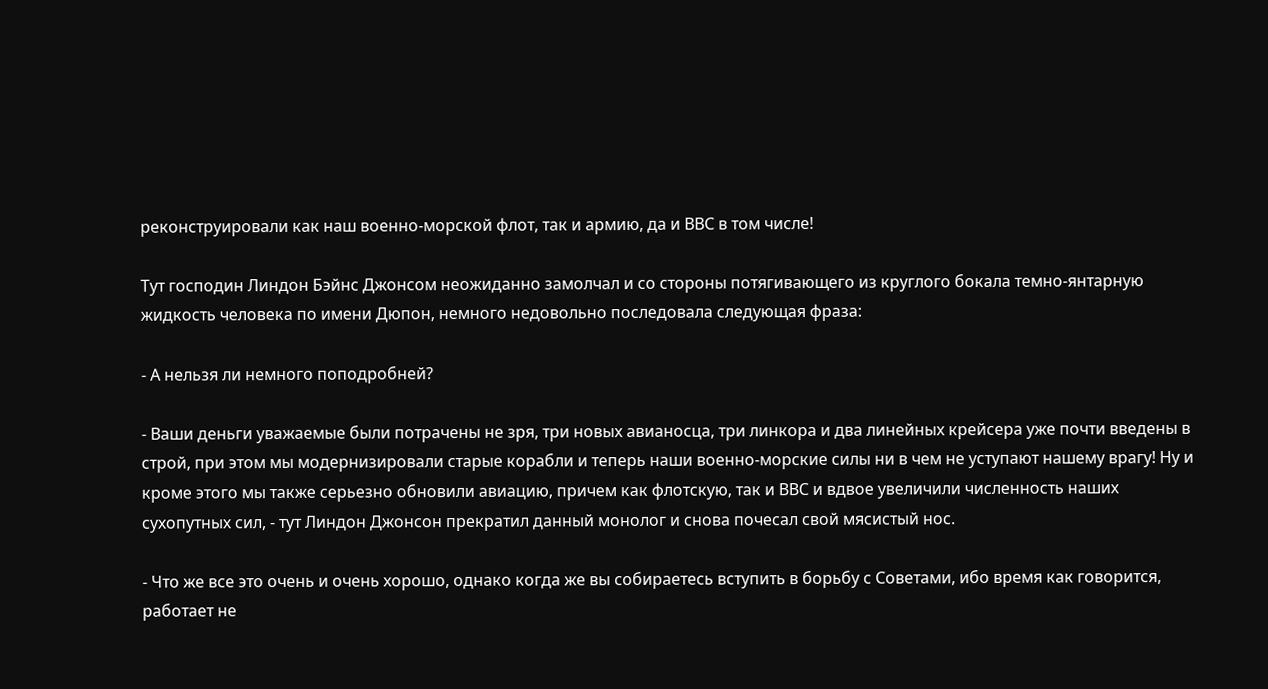реконструировали как наш военно-морской флот, так и армию, да и ВВС в том числе!

Тут господин Линдон Бэйнс Джонсом неожиданно замолчал и со стороны потягивающего из круглого бокала темно-янтарную жидкость человека по имени Дюпон, немного недовольно последовала следующая фраза:

- А нельзя ли немного поподробней?

- Ваши деньги уважаемые были потрачены не зря, три новых авианосца, три линкора и два линейных крейсера уже почти введены в строй, при этом мы модернизировали старые корабли и теперь наши военно-морские силы ни в чем не уступают нашему врагу! Ну и кроме этого мы также серьезно обновили авиацию, причем как флотскую, так и ВВС и вдвое увеличили численность наших сухопутных сил, - тут Линдон Джонсон прекратил данный монолог и снова почесал свой мясистый нос.

- Что же все это очень и очень хорошо, однако когда же вы собираетесь вступить в борьбу с Советами, ибо время как говорится, работает не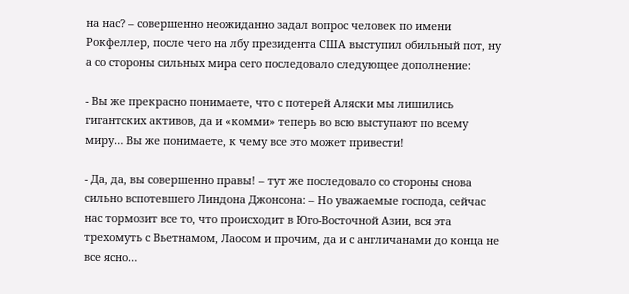на нас? – совершенно неожиданно задал вопрос человек по имени Рокфеллер, после чего на лбу президента США выступил обильный пот, ну а со стороны сильных мира сего последовало следующее дополнение:

- Вы же прекрасно понимаете, что с потерей Аляски мы лишились гигантских активов, да и «комми» теперь во всю выступают по всему миру… Вы же понимаете, к чему все это может привести!

- Да, да, вы совершенно правы! – тут же последовало со стороны снова сильно вспотевшего Линдона Джонсона: – Но уважаемые господа, сейчас нас тормозит все то, что происходит в Юго-Восточной Азии, вся эта трехомуть с Вьетнамом, Лаосом и прочим, да и с англичанами до конца не все ясно…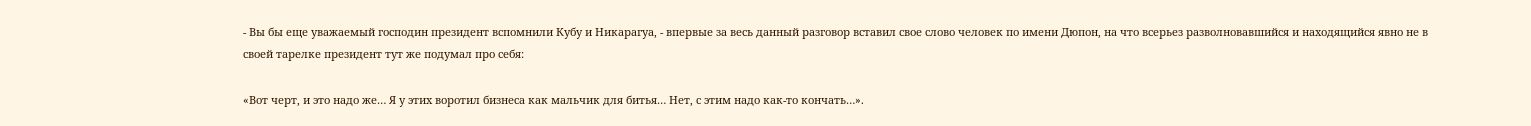- Вы бы еще уважаемый господин президент вспомнили Кубу и Никарагуа, - впервые за весь данный разговор вставил свое слово человек по имени Дюпон, на что всерьез разволновавшийся и находящийся явно не в своей тарелке президент тут же подумал про себя:

«Вот черт, и это надо же… Я у этих воротил бизнеса как мальчик для битья… Нет, с этим надо как-то кончать…».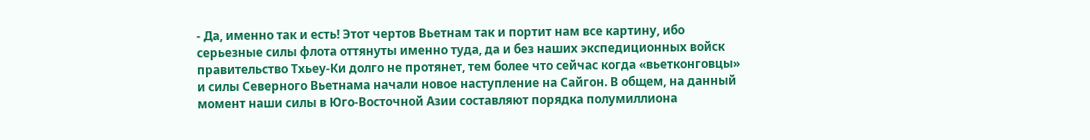- Да, именно так и есть! Этот чертов Вьетнам так и портит нам все картину, ибо серьезные силы флота оттянуты именно туда, да и без наших экспедиционных войск правительство Тхьеу-Ки долго не протянет, тем более что сейчас когда «вьетконговцы» и силы Северного Вьетнама начали новое наступление на Сайгон. В общем, на данный момент наши силы в Юго-Восточной Азии составляют порядка полумиллиона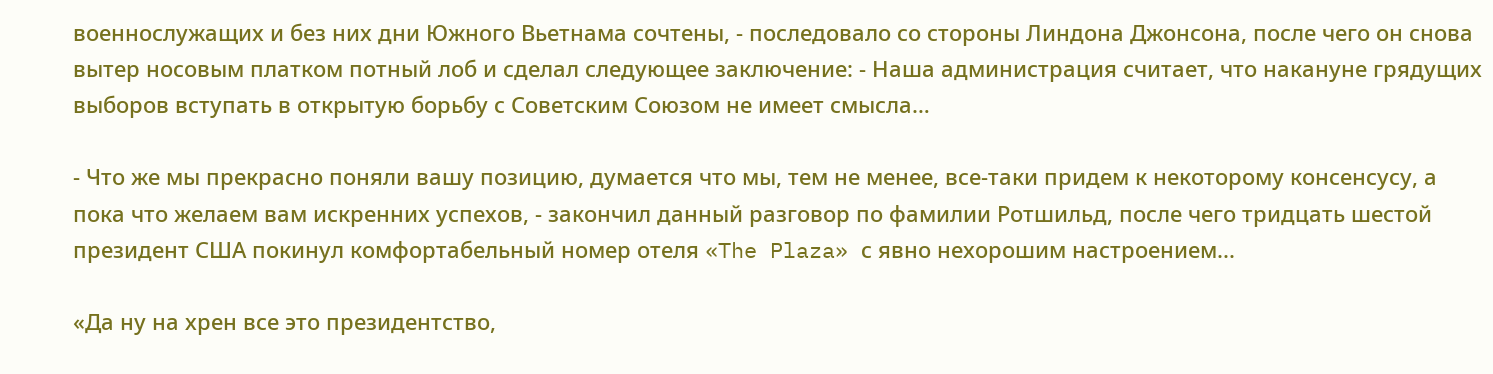военнослужащих и без них дни Южного Вьетнама сочтены, - последовало со стороны Линдона Джонсона, после чего он снова вытер носовым платком потный лоб и сделал следующее заключение: - Наша администрация считает, что накануне грядущих выборов вступать в открытую борьбу с Советским Союзом не имеет смысла…

- Что же мы прекрасно поняли вашу позицию, думается что мы, тем не менее, все-таки придем к некоторому консенсусу, а пока что желаем вам искренних успехов, - закончил данный разговор по фамилии Ротшильд, после чего тридцать шестой президент США покинул комфортабельный номер отеля «The Plaza» с явно нехорошим настроением...

«Да ну на хрен все это президентство,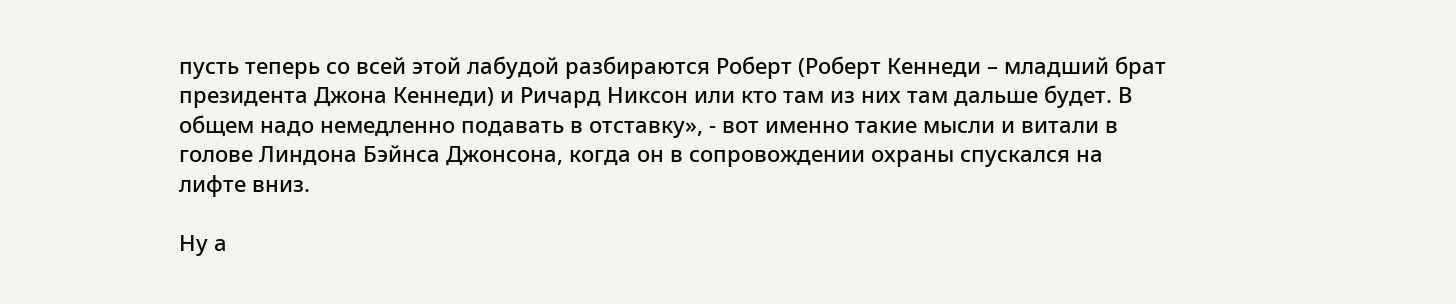пусть теперь со всей этой лабудой разбираются Роберт (Роберт Кеннеди – младший брат президента Джона Кеннеди) и Ричард Никсон или кто там из них там дальше будет. В общем надо немедленно подавать в отставку», - вот именно такие мысли и витали в голове Линдона Бэйнса Джонсона, когда он в сопровождении охраны спускался на лифте вниз.

Ну а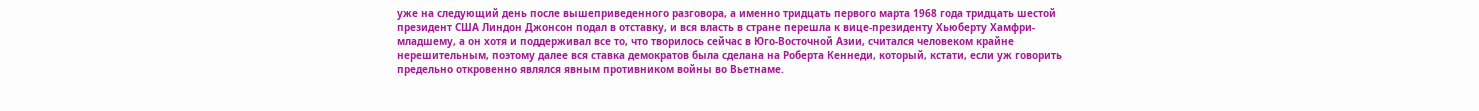уже на следующий день после вышеприведенного разговора, а именно тридцать первого марта 1968 года тридцать шестой президент США Линдон Джонсон подал в отставку, и вся власть в стране перешла к вице-президенту Хьюберту Хамфри-младшему, а он хотя и поддерживал все то, что творилось сейчас в Юго-Восточной Азии, считался человеком крайне нерешительным, поэтому далее вся ставка демократов была сделана на Роберта Кеннеди, который, кстати, если уж говорить предельно откровенно являлся явным противником войны во Вьетнаме.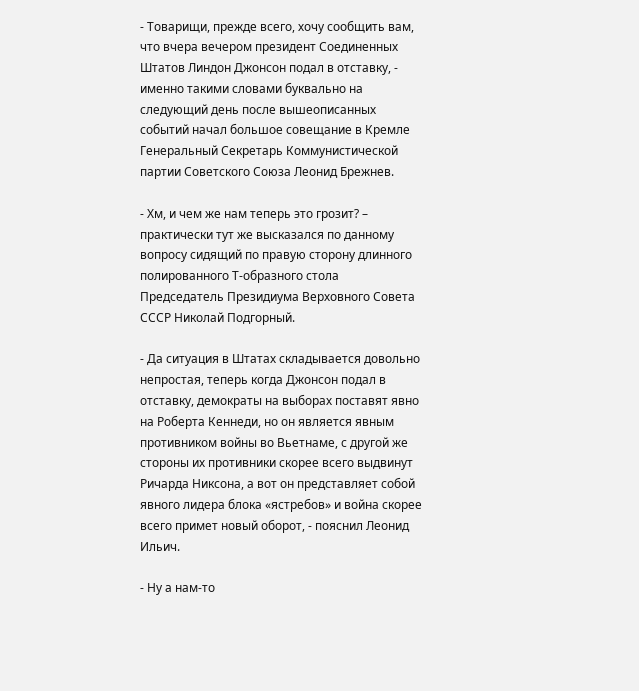- Товарищи, прежде всего, хочу сообщить вам, что вчера вечером президент Соединенных Штатов Линдон Джонсон подал в отставку, - именно такими словами буквально на следующий день после вышеописанных событий начал большое совещание в Кремле Генеральный Секретарь Коммунистической партии Советского Союза Леонид Брежнев.

- Хм, и чем же нам теперь это грозит? – практически тут же высказался по данному вопросу сидящий по правую сторону длинного полированного Т-образного стола Председатель Президиума Верховного Совета СССР Николай Подгорный.

- Да ситуация в Штатах складывается довольно непростая, теперь когда Джонсон подал в отставку, демократы на выборах поставят явно на Роберта Кеннеди, но он является явным противником войны во Вьетнаме, с другой же стороны их противники скорее всего выдвинут Ричарда Никсона, а вот он представляет собой явного лидера блока «ястребов» и война скорее всего примет новый оборот, - пояснил Леонид Ильич.

- Ну а нам-то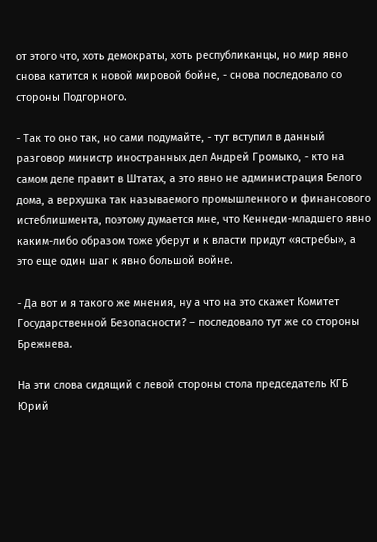от этого что, хоть демократы, хоть республиканцы, но мир явно снова катится к новой мировой бойне, - снова последовало со стороны Подгорного.

- Так то оно так, но сами подумайте, - тут вступил в данный разговор министр иностранных дел Андрей Громыко, - кто на самом деле правит в Штатах, а это явно не администрация Белого дома, а верхушка так называемого промышленного и финансового истеблишмента, поэтому думается мне, что Кеннеди-младшего явно каким-либо образом тоже уберут и к власти придут «ястребы», а это еще один шаг к явно большой войне.

- Да вот и я такого же мнения, ну а что на это скажет Комитет Государственной Безопасности? – последовало тут же со стороны Брежнева.

На эти слова сидящий с левой стороны стола председатель КГБ Юрий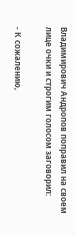Владимирович Андропов поправил на своем лице очки и строгим голосом заговорил:

- К сожалению,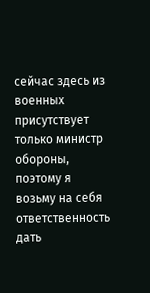сейчас здесь из военных присутствует только министр обороны, поэтому я возьму на себя ответственность дать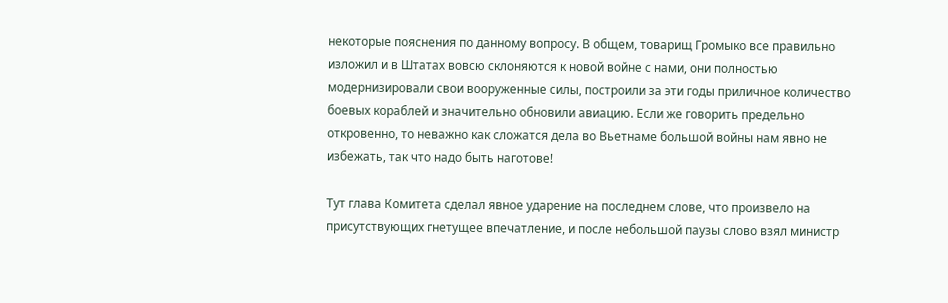некоторые пояснения по данному вопросу. В общем, товарищ Громыко все правильно изложил и в Штатах вовсю склоняются к новой войне с нами, они полностью модернизировали свои вооруженные силы, построили за эти годы приличное количество боевых кораблей и значительно обновили авиацию. Если же говорить предельно откровенно, то неважно как сложатся дела во Вьетнаме большой войны нам явно не избежать, так что надо быть наготове!

Тут глава Комитета сделал явное ударение на последнем слове, что произвело на присутствующих гнетущее впечатление, и после небольшой паузы слово взял министр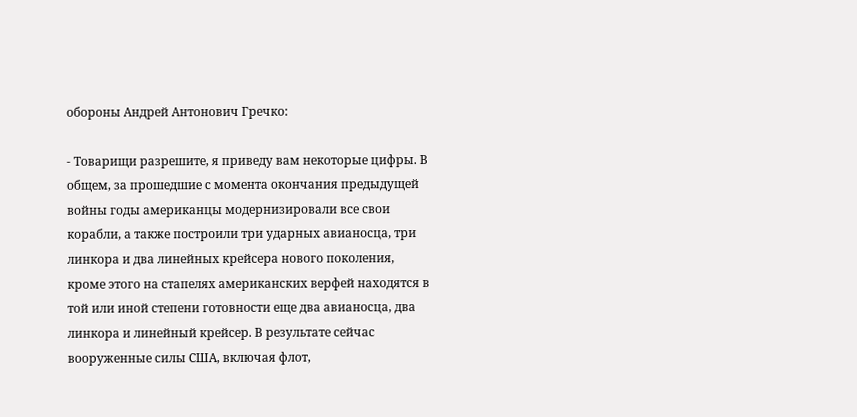обороны Андрей Антонович Гречко:

- Товарищи разрешите, я приведу вам некоторые цифры. В общем, за прошедшие с момента окончания предыдущей войны годы американцы модернизировали все свои корабли, а также построили три ударных авианосца, три линкора и два линейных крейсера нового поколения, кроме этого на стапелях американских верфей находятся в той или иной степени готовности еще два авианосца, два линкора и линейный крейсер. В результате сейчас вооруженные силы США, включая флот,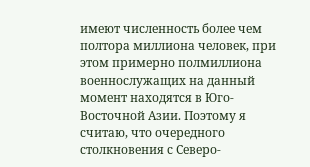имеют численность более чем полтора миллиона человек, при этом примерно полмиллиона военнослужащих на данный момент находятся в Юго-Восточной Азии. Поэтому я считаю, что очередного столкновения с Северо-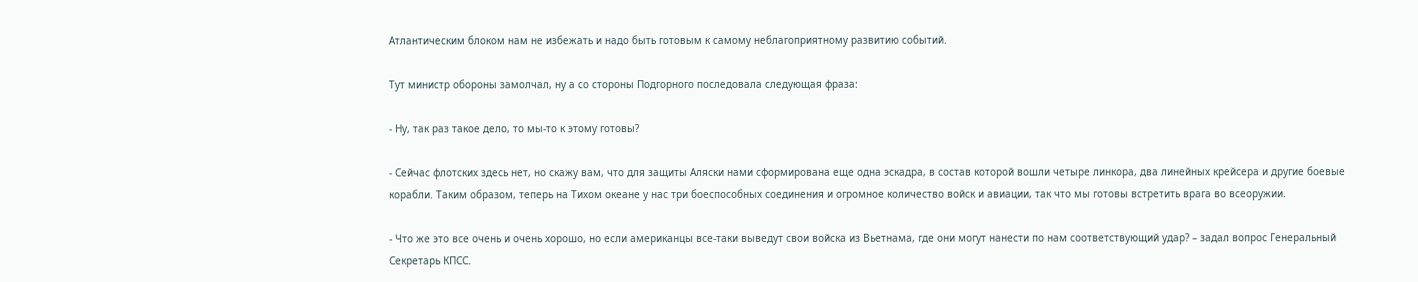Атлантическим блоком нам не избежать и надо быть готовым к самому неблагоприятному развитию событий.

Тут министр обороны замолчал, ну а со стороны Подгорного последовала следующая фраза:

- Ну, так раз такое дело, то мы-то к этому готовы?

- Сейчас флотских здесь нет, но скажу вам, что для защиты Аляски нами сформирована еще одна эскадра, в состав которой вошли четыре линкора, два линейных крейсера и другие боевые корабли. Таким образом, теперь на Тихом океане у нас три боеспособных соединения и огромное количество войск и авиации, так что мы готовы встретить врага во всеоружии.

- Что же это все очень и очень хорошо, но если американцы все-таки выведут свои войска из Вьетнама, где они могут нанести по нам соответствующий удар? – задал вопрос Генеральный Секретарь КПСС.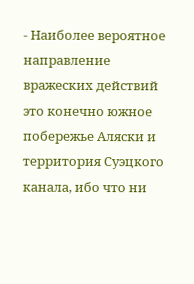- Наиболее вероятное направление вражеских действий это конечно южное побережье Аляски и территория Суэцкого канала, ибо что ни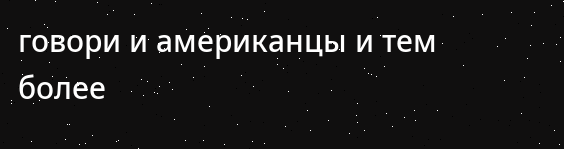говори и американцы и тем более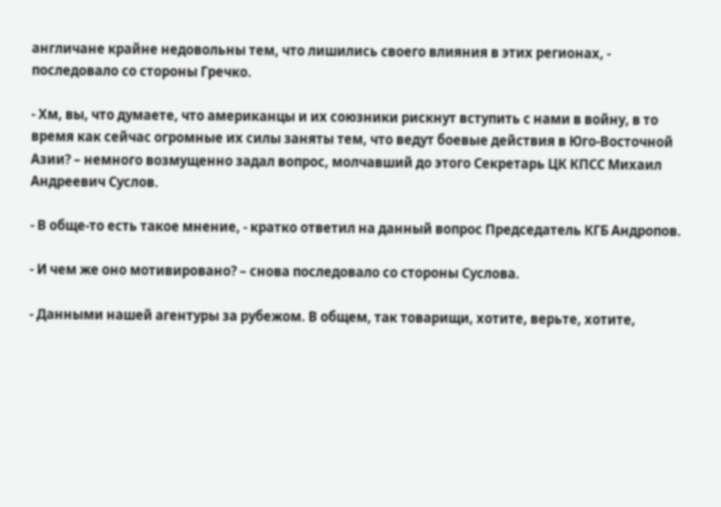англичане крайне недовольны тем, что лишились своего влияния в этих регионах, - последовало со стороны Гречко.

- Хм, вы, что думаете, что американцы и их союзники рискнут вступить с нами в войну, в то время как сейчас огромные их силы заняты тем, что ведут боевые действия в Юго-Восточной Азии? – немного возмущенно задал вопрос, молчавший до этого Секретарь ЦК КПСС Михаил Андреевич Суслов.

- В обще-то есть такое мнение, - кратко ответил на данный вопрос Председатель КГБ Андропов.

- И чем же оно мотивировано? – снова последовало со стороны Суслова.

- Данными нашей агентуры за рубежом. В общем, так товарищи, хотите, верьте, хотите,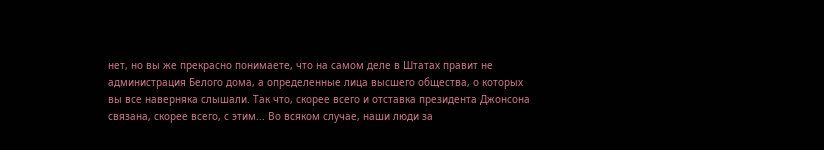нет, но вы же прекрасно понимаете, что на самом деле в Штатах правит не администрация Белого дома, а определенные лица высшего общества, о которых вы все наверняка слышали. Так что, скорее всего и отставка президента Джонсона связана, скорее всего, с этим... Во всяком случае, наши люди за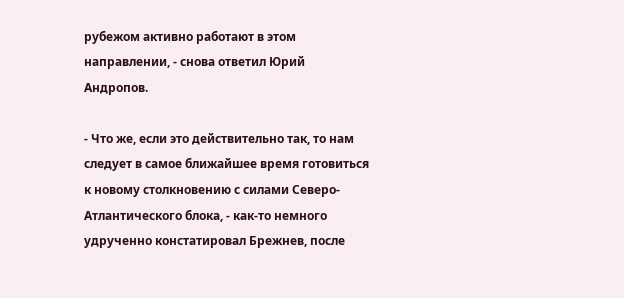рубежом активно работают в этом направлении, - снова ответил Юрий Андропов.

- Что же, если это действительно так, то нам следует в самое ближайшее время готовиться к новому столкновению с силами Северо-Атлантического блока, - как-то немного удрученно констатировал Брежнев, после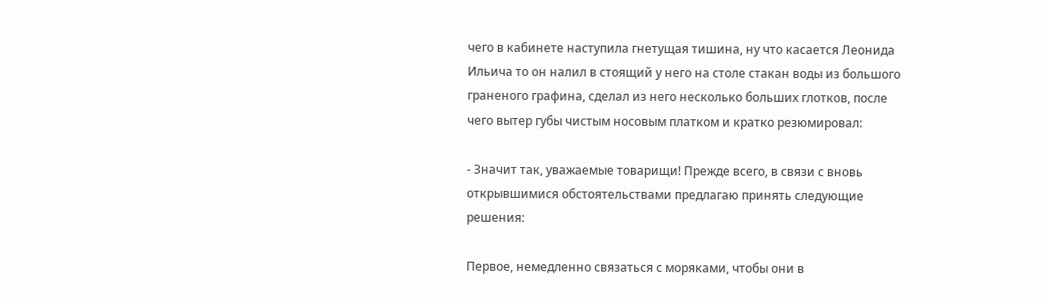чего в кабинете наступила гнетущая тишина, ну что касается Леонида Ильича то он налил в стоящий у него на столе стакан воды из большого граненого графина, сделал из него несколько больших глотков, после чего вытер губы чистым носовым платком и кратко резюмировал:

- Значит так, уважаемые товарищи! Прежде всего, в связи с вновь открывшимися обстоятельствами предлагаю принять следующие решения:

Первое, немедленно связаться с моряками, чтобы они в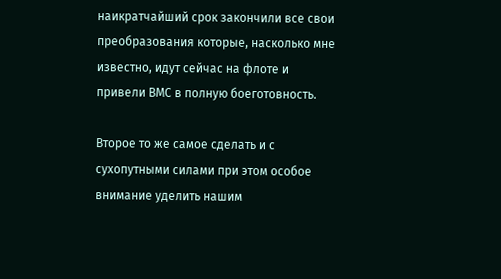наикратчайший срок закончили все свои преобразования которые, насколько мне известно, идут сейчас на флоте и привели ВМС в полную боеготовность.

Второе то же самое сделать и с сухопутными силами при этом особое внимание уделить нашим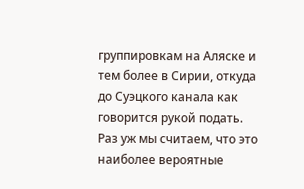группировкам на Аляске и тем более в Сирии, откуда до Суэцкого канала как говорится рукой подать. Раз уж мы считаем, что это наиболее вероятные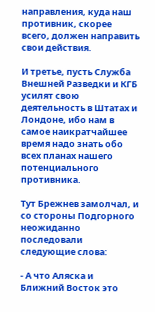направления, куда наш противник, скорее всего, должен направить свои действия.

И третье, пусть Служба Внешней Разведки и КГБ усилят свою деятельность в Штатах и Лондоне, ибо нам в самое наикратчайшее время надо знать обо всех планах нашего потенциального противника.

Тут Брежнев замолчал, и со стороны Подгорного неожиданно последовали следующие слова:

- А что Аляска и Ближний Восток это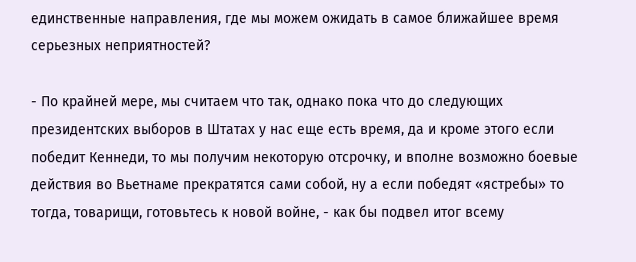единственные направления, где мы можем ожидать в самое ближайшее время серьезных неприятностей?

- По крайней мере, мы считаем что так, однако пока что до следующих президентских выборов в Штатах у нас еще есть время, да и кроме этого если победит Кеннеди, то мы получим некоторую отсрочку, и вполне возможно боевые действия во Вьетнаме прекратятся сами собой, ну а если победят «ястребы» то тогда, товарищи, готовьтесь к новой войне, - как бы подвел итог всему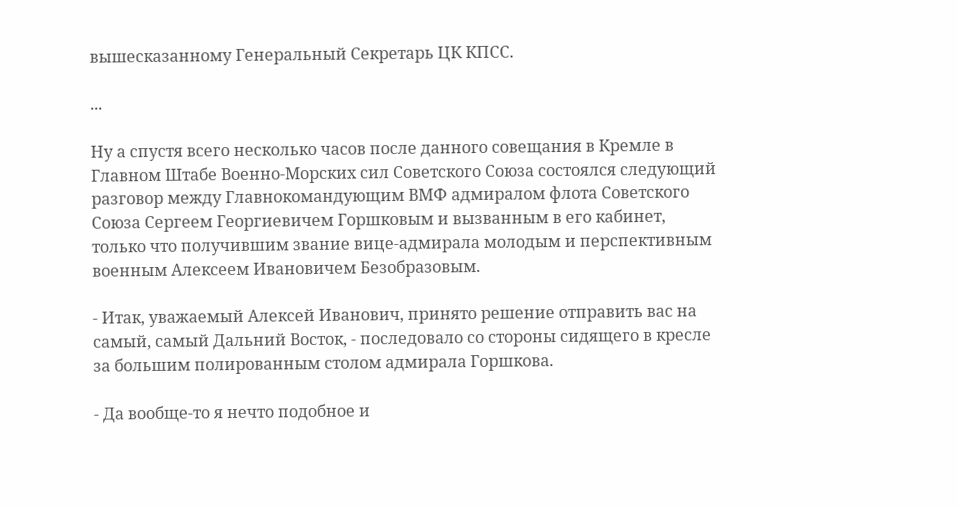вышесказанному Генеральный Секретарь ЦК КПСС.

...

Ну а спустя всего несколько часов после данного совещания в Кремле в Главном Штабе Военно-Морских сил Советского Союза состоялся следующий разговор между Главнокомандующим ВМФ адмиралом флота Советского Союза Сергеем Георгиевичем Горшковым и вызванным в его кабинет, только что получившим звание вице-адмирала молодым и перспективным военным Алексеем Ивановичем Безобразовым.

- Итак, уважаемый Алексей Иванович, принято решение отправить вас на самый, самый Дальний Восток, - последовало со стороны сидящего в кресле за большим полированным столом адмирала Горшкова.

- Да вообще-то я нечто подобное и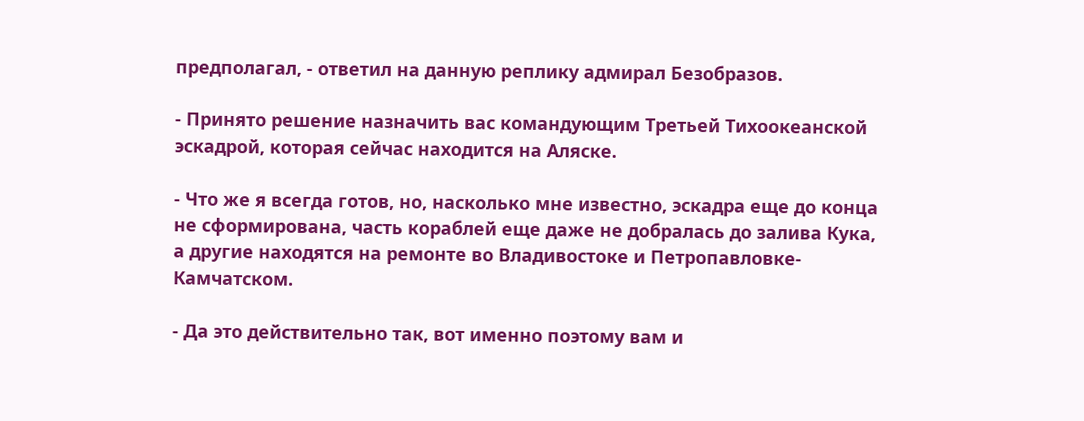предполагал, - ответил на данную реплику адмирал Безобразов.

- Принято решение назначить вас командующим Третьей Тихоокеанской эскадрой, которая сейчас находится на Аляске.

- Что же я всегда готов, но, насколько мне известно, эскадра еще до конца не сформирована, часть кораблей еще даже не добралась до залива Кука, а другие находятся на ремонте во Владивостоке и Петропавловке-Камчатском.

- Да это действительно так, вот именно поэтому вам и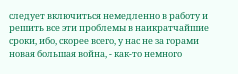следует включиться немедленно в работу и решить все эти проблемы в наикратчайшие сроки, ибо, скорее всего, у нас не за горами новая большая война, - как-то немного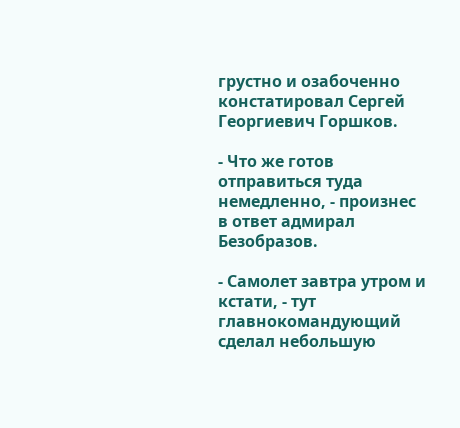грустно и озабоченно констатировал Сергей Георгиевич Горшков.

- Что же готов отправиться туда немедленно, - произнес в ответ адмирал Безобразов.

- Самолет завтра утром и кстати, - тут главнокомандующий сделал небольшую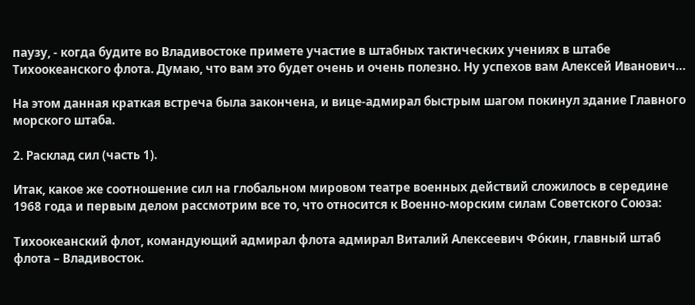паузу, - когда будите во Владивостоке примете участие в штабных тактических учениях в штабе Тихоокеанского флота. Думаю, что вам это будет очень и очень полезно. Ну успехов вам Алексей Иванович…

На этом данная краткая встреча была закончена, и вице-адмирал быстрым шагом покинул здание Главного морского штаба.

2. Расклад сил (часть 1).

Итак, какое же соотношение сил на глобальном мировом театре военных действий сложилось в середине 1968 года и первым делом рассмотрим все то, что относится к Военно-морским силам Советского Союза:

Тихоокеанский флот, командующий адмирал флота адмирал Виталий Алексеевич Фо́кин, главный штаб флота – Владивосток.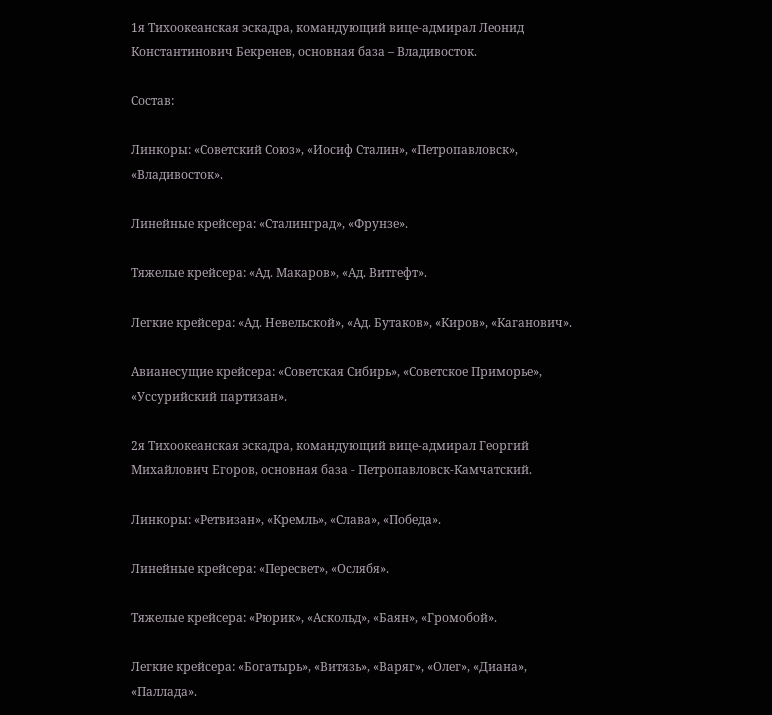1я Тихоокеанская эскадра, командующий вице-адмирал Леонид Константинович Бекренев, основная база – Владивосток.

Состав:

Линкоры: «Советский Союз», «Иосиф Сталин», «Петропавловск», «Владивосток».

Линейные крейсера: «Сталинград», «Фрунзе».

Тяжелые крейсера: «Ад. Макаров», «Ад. Витгефт».

Легкие крейсера: «Ад. Невельской», «Ад. Бутаков», «Киров», «Каганович».

Авианесущие крейсера: «Советская Сибирь», «Советское Приморье», «Уссурийский партизан».

2я Тихоокеанская эскадра, командующий вице-адмирал Георгий Михайлович Егоров, основная база - Петропавловск-Камчатский.

Линкоры: «Ретвизан», «Кремль», «Слава», «Победа».

Линейные крейсера: «Пересвет», «Ослябя».

Тяжелые крейсера: «Рюрик», «Аскольд», «Баян», «Громобой».

Легкие крейсера: «Богатырь», «Витязь», «Варяг», «Олег», «Диана», «Паллада».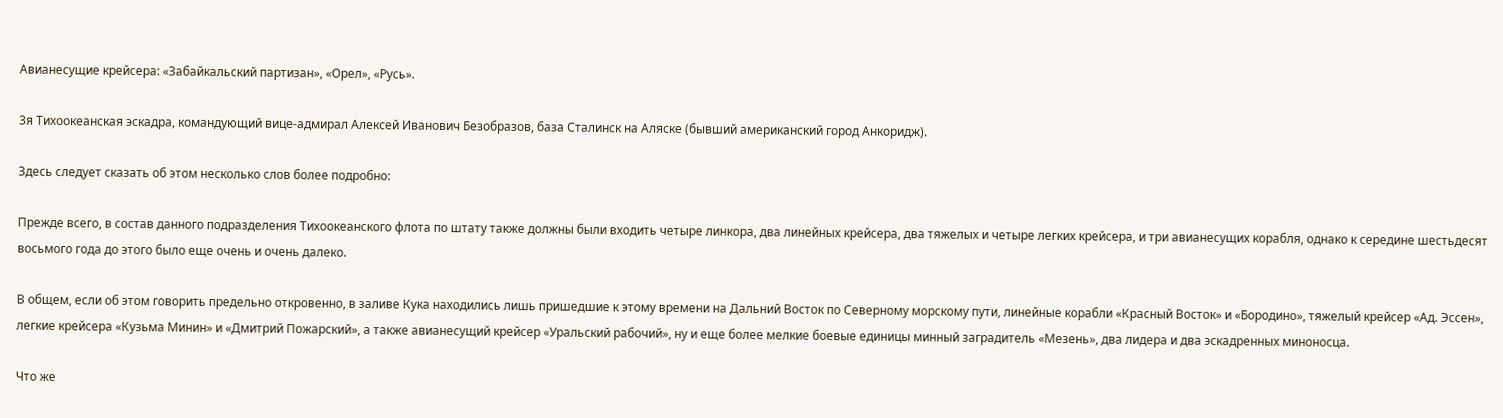Авианесущие крейсера: «Забайкальский партизан», «Орел», «Русь».

3я Тихоокеанская эскадра, командующий вице-адмирал Алексей Иванович Безобразов, база Сталинск на Аляске (бывший американский город Анкоридж).

Здесь следует сказать об этом несколько слов более подробно:

Прежде всего, в состав данного подразделения Тихоокеанского флота по штату также должны были входить четыре линкора, два линейных крейсера, два тяжелых и четыре легких крейсера, и три авианесущих корабля, однако к середине шестьдесят восьмого года до этого было еще очень и очень далеко.

В общем, если об этом говорить предельно откровенно, в заливе Кука находились лишь пришедшие к этому времени на Дальний Восток по Северному морскому пути, линейные корабли «Красный Восток» и «Бородино», тяжелый крейсер «Ад. Эссен», легкие крейсера «Кузьма Минин» и «Дмитрий Пожарский», а также авианесущий крейсер «Уральский рабочий», ну и еще более мелкие боевые единицы минный заградитель «Мезень», два лидера и два эскадренных миноносца.

Что же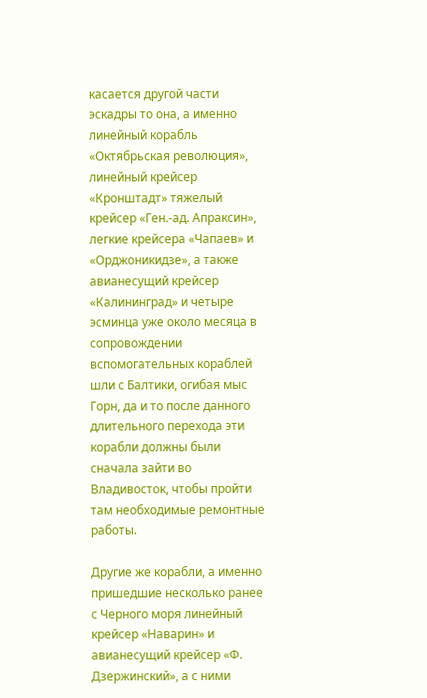касается другой части эскадры то она, а именно линейный корабль «Октябрьская революция», линейный крейсер «Кронштадт» тяжелый крейсер «Ген.-ад. Апраксин», легкие крейсера «Чапаев» и «Орджоникидзе», а также авианесущий крейсер «Калининград» и четыре эсминца уже около месяца в сопровождении вспомогательных кораблей шли с Балтики, огибая мыс Горн, да и то после данного длительного перехода эти корабли должны были сначала зайти во Владивосток, чтобы пройти там необходимые ремонтные работы.

Другие же корабли, а именно пришедшие несколько ранее с Черного моря линейный крейсер «Наварин» и авианесущий крейсер «Ф. Дзержинский», а с ними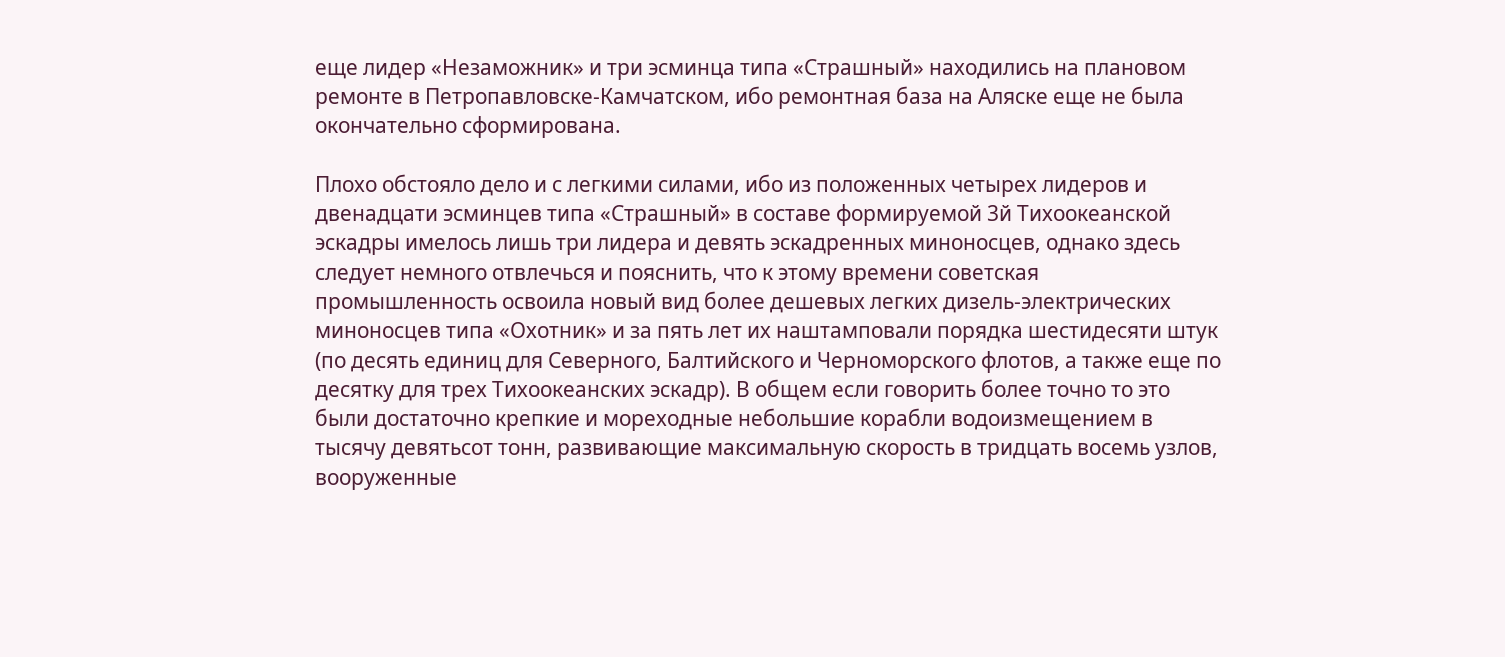еще лидер «Незаможник» и три эсминца типа «Страшный» находились на плановом ремонте в Петропавловске-Камчатском, ибо ремонтная база на Аляске еще не была окончательно сформирована.

Плохо обстояло дело и с легкими силами, ибо из положенных четырех лидеров и двенадцати эсминцев типа «Страшный» в составе формируемой 3й Тихоокеанской эскадры имелось лишь три лидера и девять эскадренных миноносцев, однако здесь следует немного отвлечься и пояснить, что к этому времени советская промышленность освоила новый вид более дешевых легких дизель-электрических миноносцев типа «Охотник» и за пять лет их наштамповали порядка шестидесяти штук (по десять единиц для Северного, Балтийского и Черноморского флотов, а также еще по десятку для трех Тихоокеанских эскадр). В общем если говорить более точно то это были достаточно крепкие и мореходные небольшие корабли водоизмещением в тысячу девятьсот тонн, развивающие максимальную скорость в тридцать восемь узлов, вооруженные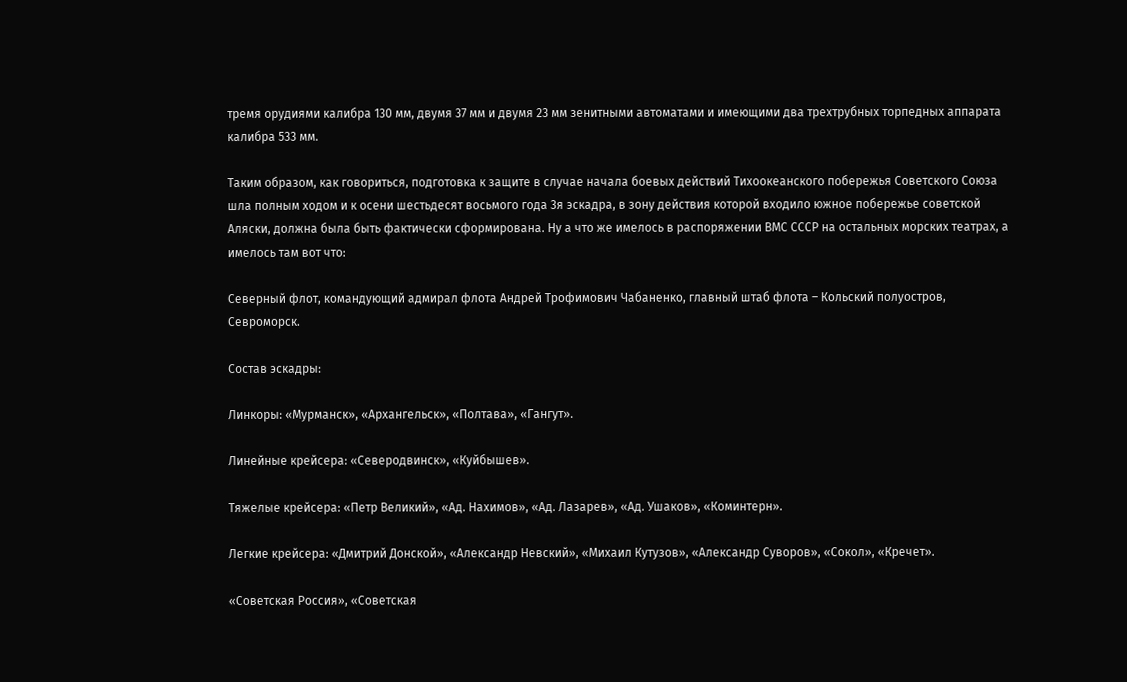тремя орудиями калибра 130 мм, двумя 37 мм и двумя 23 мм зенитными автоматами и имеющими два трехтрубных торпедных аппарата калибра 533 мм.

Таким образом, как говориться, подготовка к защите в случае начала боевых действий Тихоокеанского побережья Советского Союза шла полным ходом и к осени шестьдесят восьмого года 3я эскадра, в зону действия которой входило южное побережье советской Аляски, должна была быть фактически сформирована. Ну а что же имелось в распоряжении ВМС СССР на остальных морских театрах, а имелось там вот что:

Северный флот, командующий адмирал флота Андрей Трофимович Чабаненко, главный штаб флота – Кольский полуостров, Севроморск.

Состав эскадры:

Линкоры: «Мурманск», «Архангельск», «Полтава», «Гангут».

Линейные крейсера: «Северодвинск», «Куйбышев».

Тяжелые крейсера: «Петр Великий», «Ад. Нахимов», «Ад. Лазарев», «Ад. Ушаков», «Коминтерн».

Легкие крейсера: «Дмитрий Донской», «Александр Невский», «Михаил Кутузов», «Александр Суворов», «Сокол», «Кречет».

«Советская Россия», «Советская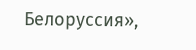Белоруссия»,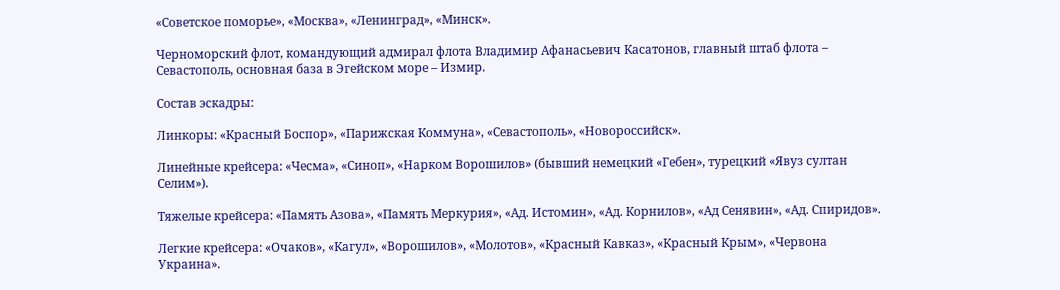«Советское поморье», «Москва», «Ленинград», «Минск».

Черноморский флот, командующий адмирал флота Владимир Афанасьевич Касатонов, главный штаб флота – Севастополь, основная база в Эгейском море – Измир.

Состав эскадры:

Линкоры: «Красный Боспор», «Парижская Коммуна», «Севастополь», «Новороссийск».

Линейные крейсера: «Чесма», «Синоп», «Нарком Ворошилов» (бывший немецкий «Гебен», турецкий «Явуз султан Селим»).

Тяжелые крейсера: «Память Азова», «Память Меркурия», «Ад. Истомин», «Ад. Корнилов», «Ад Сенявин», «Ад. Спиридов».

Легкие крейсера: «Очаков», «Кагул», «Ворошилов», «Молотов», «Красный Кавказ», «Красный Крым», «Червона Украина».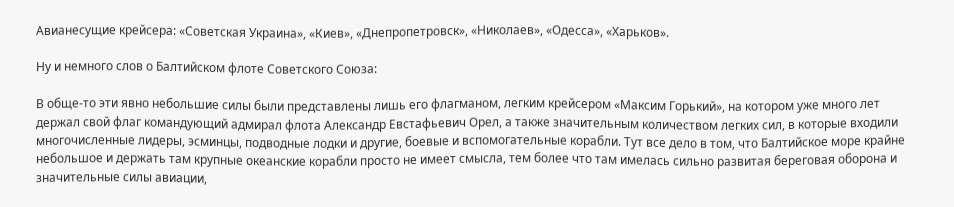Авианесущие крейсера: «Советская Украина», «Киев», «Днепропетровск», «Николаев», «Одесса», «Харьков».

Ну и немного слов о Балтийском флоте Советского Союза:

В обще-то эти явно небольшие силы были представлены лишь его флагманом, легким крейсером «Максим Горький», на котором уже много лет держал свой флаг командующий адмирал флота Александр Евстафьевич Орел, а также значительным количеством легких сил, в которые входили многочисленные лидеры, эсминцы, подводные лодки и другие, боевые и вспомогательные корабли. Тут все дело в том, что Балтийское море крайне небольшое и держать там крупные океанские корабли просто не имеет смысла, тем более что там имелась сильно развитая береговая оборона и значительные силы авиации,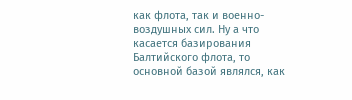как флота, так и военно-воздушных сил. Ну а что касается базирования Балтийского флота, то основной базой являлся, как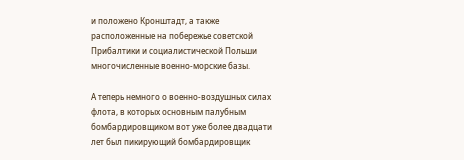и положено Кронштадт, а также расположенные на побережье советской Прибалтики и социалистической Польши многочисленные военно-морские базы.

А теперь немного о военно-воздушных силах флота, в которых основным палубным бомбардировщиком вот уже более двадцати лет был пикирующий бомбардировщик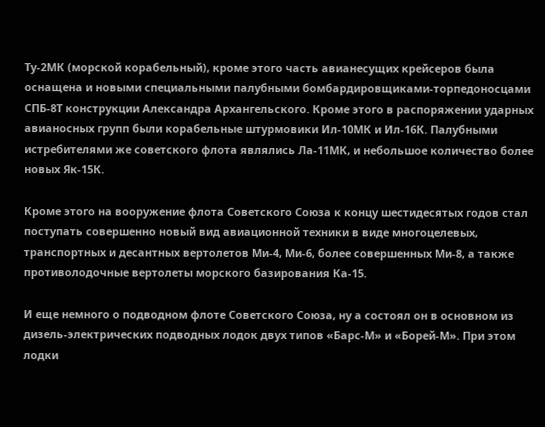Ту-2МК (морской корабельный), кроме этого часть авианесущих крейсеров была оснащена и новыми специальными палубными бомбардировщиками-торпедоносцами СПБ-8Т конструкции Александра Архангельского. Кроме этого в распоряжении ударных авианосных групп были корабельные штурмовики Ил-10МК и Ил-16К. Палубными истребителями же советского флота являлись Ла-11МК, и небольшое количество более новых Як-15К.

Кроме этого на вооружение флота Советского Союза к концу шестидесятых годов стал поступать совершенно новый вид авиационной техники в виде многоцелевых, транспортных и десантных вертолетов Ми-4, Ми-6, более совершенных Ми-8, а также противолодочные вертолеты морского базирования Ка-15.

И еще немного о подводном флоте Советского Союза, ну а состоял он в основном из дизель-электрических подводных лодок двух типов «Барс-М» и «Борей-М». При этом лодки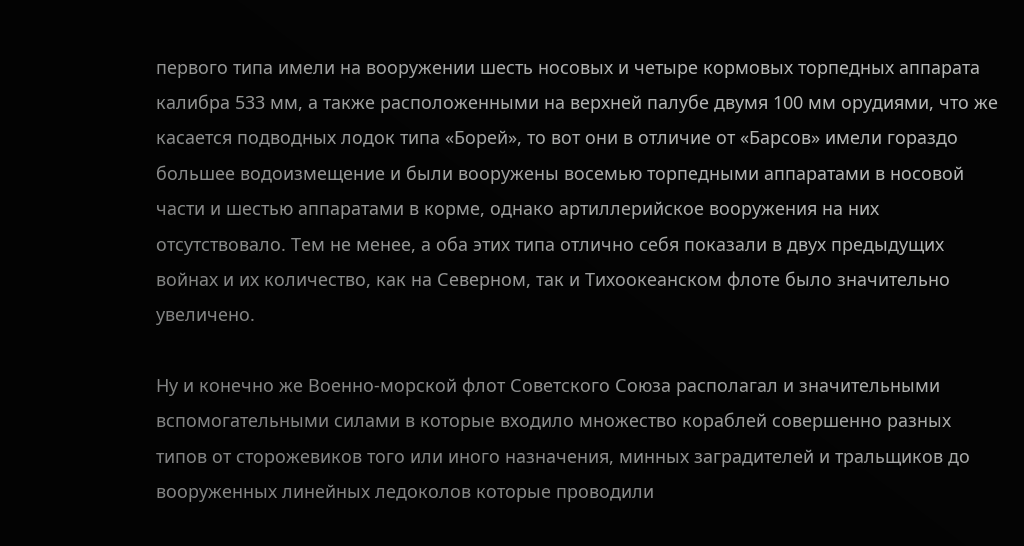первого типа имели на вооружении шесть носовых и четыре кормовых торпедных аппарата калибра 533 мм, а также расположенными на верхней палубе двумя 100 мм орудиями, что же касается подводных лодок типа «Борей», то вот они в отличие от «Барсов» имели гораздо большее водоизмещение и были вооружены восемью торпедными аппаратами в носовой части и шестью аппаратами в корме, однако артиллерийское вооружения на них отсутствовало. Тем не менее, а оба этих типа отлично себя показали в двух предыдущих войнах и их количество, как на Северном, так и Тихоокеанском флоте было значительно увеличено.

Ну и конечно же Военно-морской флот Советского Союза располагал и значительными вспомогательными силами в которые входило множество кораблей совершенно разных типов от сторожевиков того или иного назначения, минных заградителей и тральщиков до вооруженных линейных ледоколов которые проводили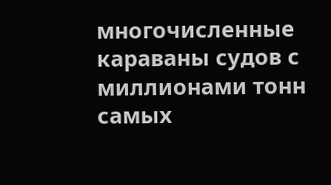многочисленные караваны судов с миллионами тонн самых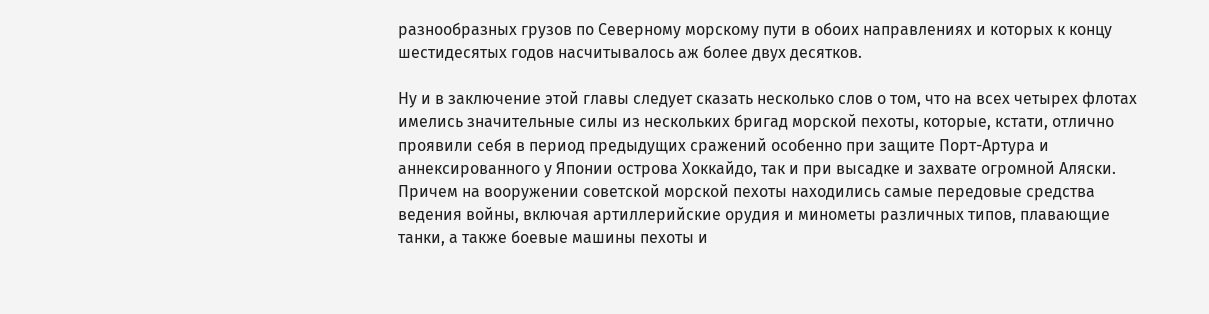разнообразных грузов по Северному морскому пути в обоих направлениях и которых к концу шестидесятых годов насчитывалось аж более двух десятков.

Ну и в заключение этой главы следует сказать несколько слов о том, что на всех четырех флотах имелись значительные силы из нескольких бригад морской пехоты, которые, кстати, отлично проявили себя в период предыдущих сражений особенно при защите Порт-Артура и аннексированного у Японии острова Хоккайдо, так и при высадке и захвате огромной Аляски. Причем на вооружении советской морской пехоты находились самые передовые средства ведения войны, включая артиллерийские орудия и минометы различных типов, плавающие танки, а также боевые машины пехоты и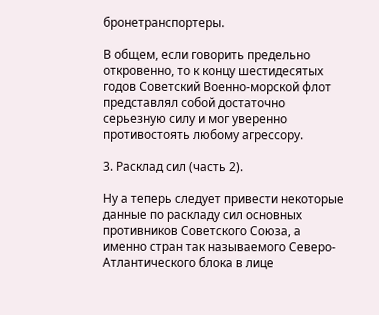бронетранспортеры.

В общем, если говорить предельно откровенно, то к концу шестидесятых годов Советский Военно-морской флот представлял собой достаточно серьезную силу и мог уверенно противостоять любому агрессору.

3. Расклад сил (часть 2).

Ну а теперь следует привести некоторые данные по раскладу сил основных противников Советского Союза, а именно стран так называемого Северо-Атлантического блока в лице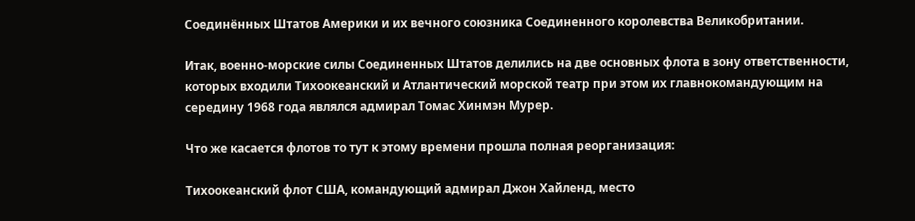Соединённых Штатов Америки и их вечного союзника Соединенного королевства Великобритании.

Итак, военно-морские силы Соединенных Штатов делились на две основных флота в зону ответственности, которых входили Тихоокеанский и Атлантический морской театр при этом их главнокомандующим на середину 1968 года являлся адмирал Томас Хинмэн Мурер.

Что же касается флотов то тут к этому времени прошла полная реорганизация:

Тихоокеанский флот США, командующий адмирал Джон Хайленд, место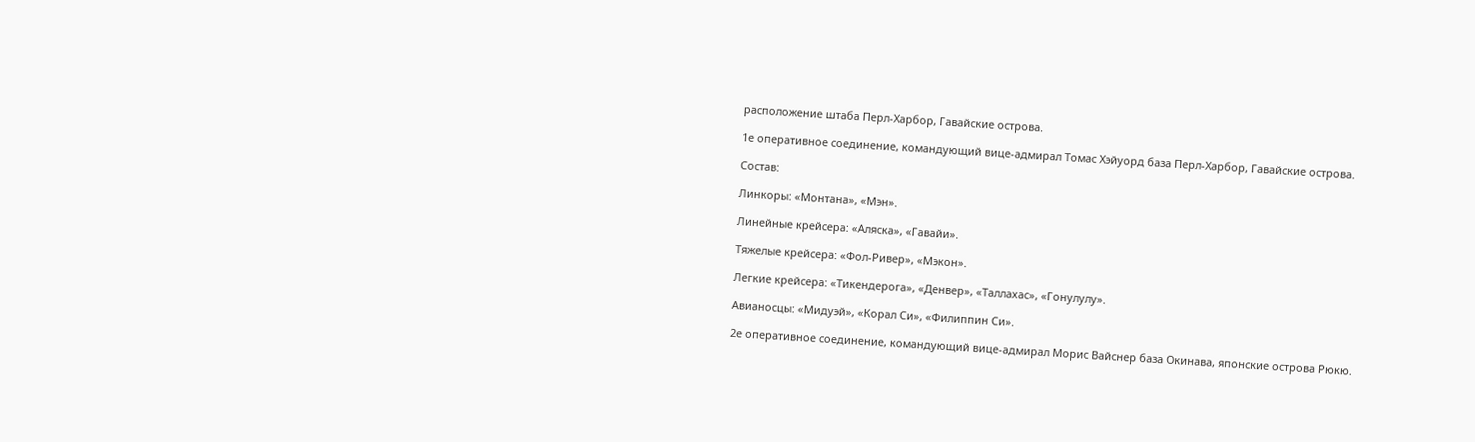расположение штаба Перл-Харбор, Гавайские острова.

1е оперативное соединение, командующий вице-адмирал Томас Хэйуорд база Перл-Харбор, Гавайские острова.

Состав:

Линкоры: «Монтана», «Мэн».

Линейные крейсера: «Аляска», «Гавайи».

Тяжелые крейсера: «Фол-Ривер», «Мэкон».

Легкие крейсера: «Тикендерога», «Денвер», «Таллахас», «Гонулулу».

Авианосцы: «Мидуэй», «Корал Си», «Филиппин Си».

2е оперативное соединение, командующий вице-адмирал Морис Вайснер база Окинава, японские острова Рюкю.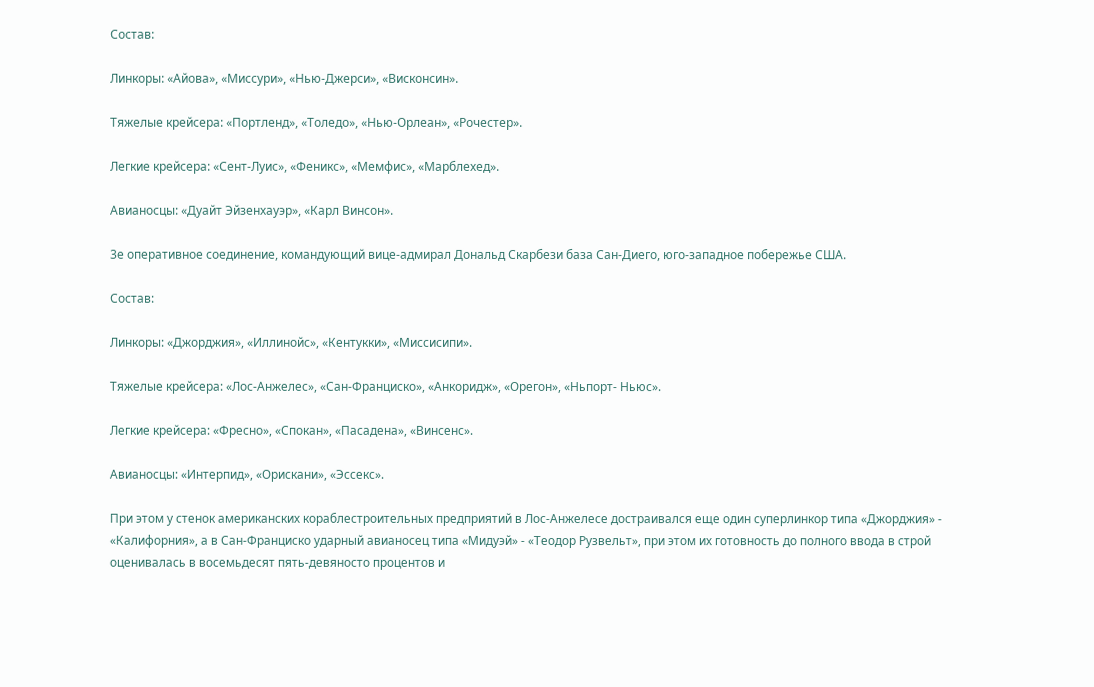Состав:

Линкоры: «Айова», «Миссури», «Нью-Джерси», «Висконсин».

Тяжелые крейсера: «Портленд», «Толедо», «Нью-Орлеан», «Рочестер».

Легкие крейсера: «Сент-Луис», «Феникс», «Мемфис», «Марблехед».

Авианосцы: «Дуайт Эйзенхауэр», «Карл Винсон».

3е оперативное соединение, командующий вице-адмирал Дональд Скарбези база Сан-Диего, юго-западное побережье США.

Состав:

Линкоры: «Джорджия», «Иллинойс», «Кентукки», «Миссисипи».

Тяжелые крейсера: «Лос-Анжелес», «Сан-Франциско», «Анкоридж», «Орегон», «Ньпорт- Ньюс».

Легкие крейсера: «Фресно», «Спокан», «Пасадена», «Винсенс».

Авианосцы: «Интерпид», «Орискани», «Эссекс».

При этом у стенок американских кораблестроительных предприятий в Лос-Анжелесе достраивался еще один суперлинкор типа «Джорджия» - «Калифорния», а в Сан-Франциско ударный авианосец типа «Мидуэй» - «Теодор Рузвельт», при этом их готовность до полного ввода в строй оценивалась в восемьдесят пять-девяносто процентов и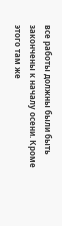все работы должны были быть закончены к началу осени. Кроме этого там же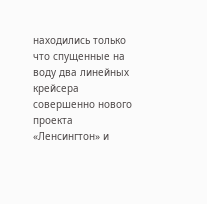находились только что спущенные на воду два линейных крейсера совершенно нового проекта «Ленсингтон» и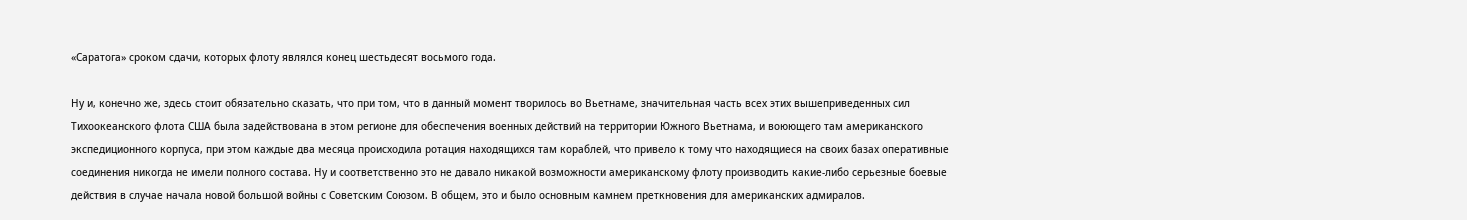«Саратога» сроком сдачи, которых флоту являлся конец шестьдесят восьмого года.

Ну и, конечно же, здесь стоит обязательно сказать, что при том, что в данный момент творилось во Вьетнаме, значительная часть всех этих вышеприведенных сил Тихоокеанского флота США была задействована в этом регионе для обеспечения военных действий на территории Южного Вьетнама, и воюющего там американского экспедиционного корпуса, при этом каждые два месяца происходила ротация находящихся там кораблей, что привело к тому что находящиеся на своих базах оперативные соединения никогда не имели полного состава. Ну и соответственно это не давало никакой возможности американскому флоту производить какие-либо серьезные боевые действия в случае начала новой большой войны с Советским Союзом. В общем, это и было основным камнем преткновения для американских адмиралов.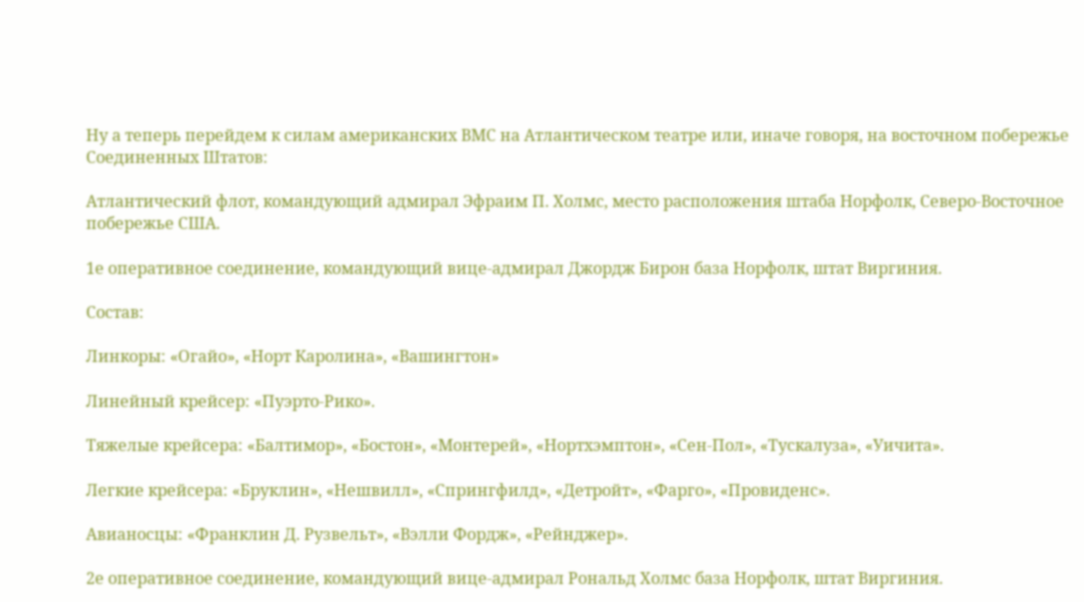Ну а теперь перейдем к силам американских ВМС на Атлантическом театре или, иначе говоря, на восточном побережье Соединенных Штатов:

Атлантический флот, командующий адмирал Эфраим П. Холмс, место расположения штаба Норфолк, Северо-Восточное побережье США.

1е оперативное соединение, командующий вице-адмирал Джордж Бирон база Норфолк, штат Виргиния.

Состав:

Линкоры: «Огайо», «Норт Каролина», «Вашингтон»

Линейный крейсер: «Пуэрто-Рико».

Тяжелые крейсера: «Балтимор», «Бостон», «Монтерей», «Нортхэмптон», «Сен-Пол», «Тускалуза», «Уичита».

Легкие крейсера: «Бруклин», «Нешвилл», «Спрингфилд», «Детройт», «Фарго», «Провиденс».

Авианосцы: «Франклин Д. Рузвельт», «Вэлли Фордж», «Рейнджер».

2е оперативное соединение, командующий вице-адмирал Рональд Холмс база Норфолк, штат Виргиния.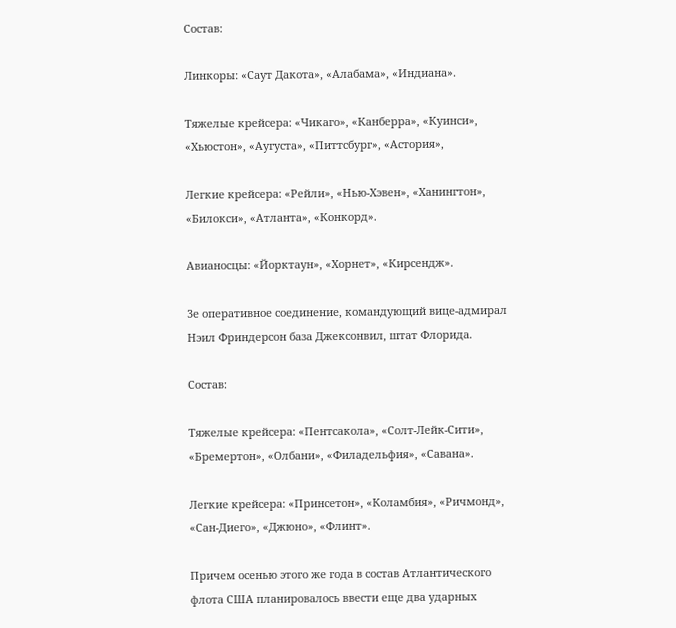Состав:

Линкоры: «Саут Дакота», «Алабама», «Индиана».

Тяжелые крейсера: «Чикаго», «Канберра», «Куинси», «Хьюстон», «Аугуста», «Питтсбург», «Астория»,

Легкие крейсера: «Рейли», «Нью-Хэвен», «Ханингтон», «Билокси», «Атланта», «Конкорд».

Авианосцы: «Йорктаун», «Хорнет», «Кирсендж».

3е оперативное соединение, командующий вице-адмирал Нэил Фриндерсон база Джексонвил, штат Флорида.

Состав:

Тяжелые крейсера: «Пентсакола», «Солт-Лейк-Сити», «Бремертон», «Олбани», «Филадельфия», «Савана».

Легкие крейсера: «Принсетон», «Коламбия», «Ричмонд», «Сан-Диего», «Джюно», «Флинт».

Причем осенью этого же года в состав Атлантического флота США планировалось ввести еще два ударных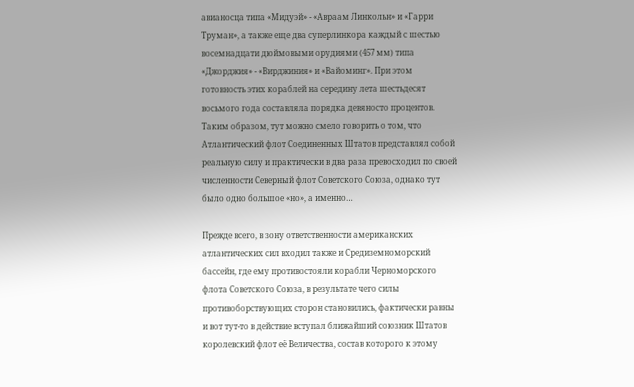авианосца типа «Мидуэй» - «Авраам Линкольн» и «Гарри Труман», а также еще два суперлинкора каждый с шестью восемнадцати дюймовыми орудиями (457 мм) типа «Джорджия» - «Вирджиния» и «Вайоминг». При этом готовность этих кораблей на середину лета шестьдесят восьмого года составляла порядка девяносто процентов. Таким образом, тут можно смело говорить о том, что Атлантический флот Соединенных Штатов представлял собой реальную силу и практически в два раза превосходил по своей численности Северный флот Советского Союза, однако тут было одно большое «но», а именно…

Прежде всего, в зону ответственности американских атлантических сил входил также и Средиземноморский бассейн, где ему противостояли корабли Черноморского флота Советского Союза, в результате чего силы противоборствующих сторон становились, фактически равны и вот тут-то в действие вступал ближайший союзник Штатов королевский флот её Величества, состав которого к этому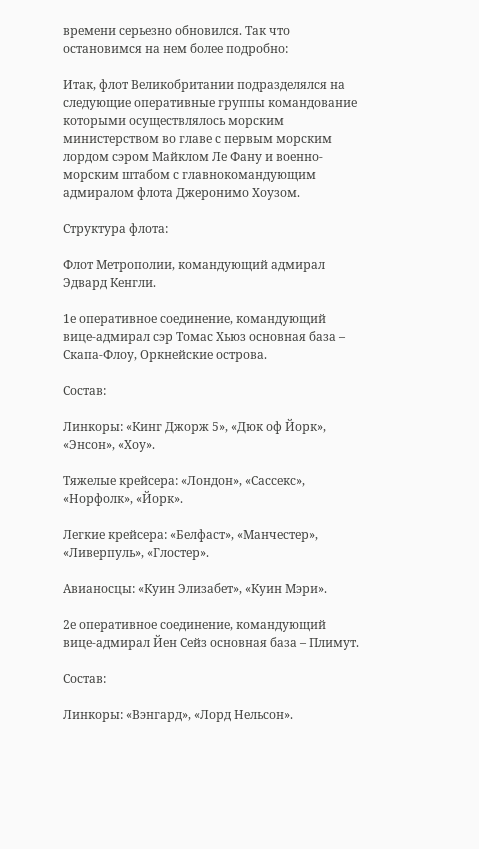времени серьезно обновился. Так что остановимся на нем более подробно:

Итак, флот Великобритании подразделялся на следующие оперативные группы командование которыми осуществлялось морским министерством во главе с первым морским лордом сэром Майклом Ле Фану и военно-морским штабом с главнокомандующим адмиралом флота Джеронимо Хоузом.

Структура флота:

Флот Метрополии, командующий адмирал Эдвард Кенгли.

1е оперативное соединение, командующий вице-адмирал сэр Томас Хьюз основная база – Скапа-Флоу, Оркнейские острова.

Состав:

Линкоры: «Кинг Джорж 5», «Дюк оф Йорк», «Энсон», «Хоу».

Тяжелые крейсера: «Лондон», «Сассекс», «Норфолк», «Йорк».

Легкие крейсера: «Белфаст», «Манчестер», «Ливерпуль», «Глостер».

Авианосцы: «Куин Элизабет», «Куин Мэри».

2е оперативное соединение, командующий вице-адмирал Йен Сейз основная база – Плимут.

Состав:

Линкоры: «Вэнгард», «Лорд Нельсон».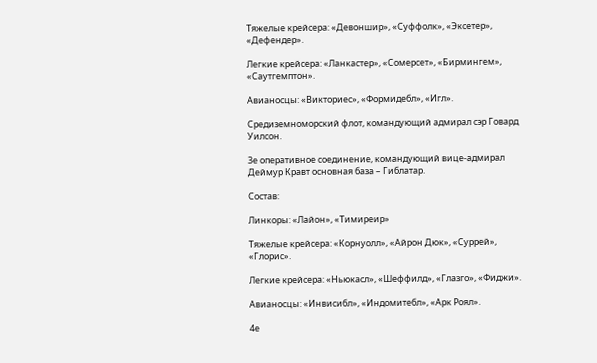Тяжелые крейсера: «Девоншир», «Суффолк», «Эксетер», «Дефендер».

Легкие крейсера: «Ланкастер», «Сомерсет», «Бирмингем», «Саутгемптон».

Авианосцы: «Викториес», «Формидебл», «Игл».

Средиземноморский флот, командующий адмирал сэр Говард Уилсон.

3е оперативное соединение, командующий вице-адмирал Деймур Кравт основная база – Гиблатар.

Состав:

Линкоры: «Лайон», «Тимиреир»

Тяжелые крейсера: «Корнуолл», «Айрон Дюк», «Суррей», «Глорис».

Легкие крейсера: «Ньюкасл», «Шеффилд», «Глазго», «Фиджи».

Авианосцы: «Инвисибл», «Индомитебл», «Арк Роял».

4е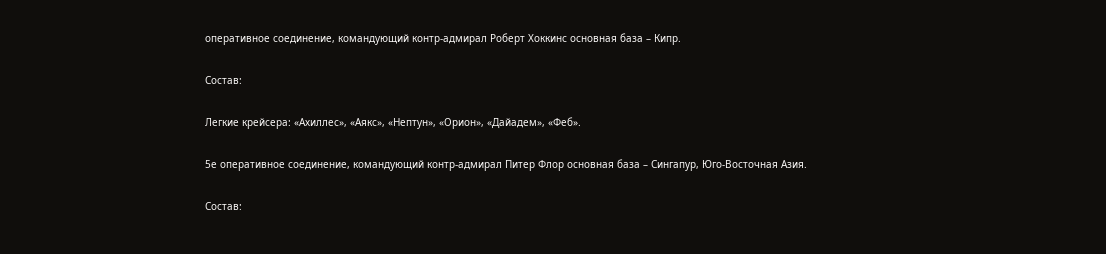оперативное соединение, командующий контр-адмирал Роберт Хоккинс основная база – Кипр.

Состав:

Легкие крейсера: «Ахиллес», «Аякс», «Нептун», «Орион», «Дайадем», «Феб».

5е оперативное соединение, командующий контр-адмирал Питер Флор основная база – Сингапур, Юго-Восточная Азия.

Состав: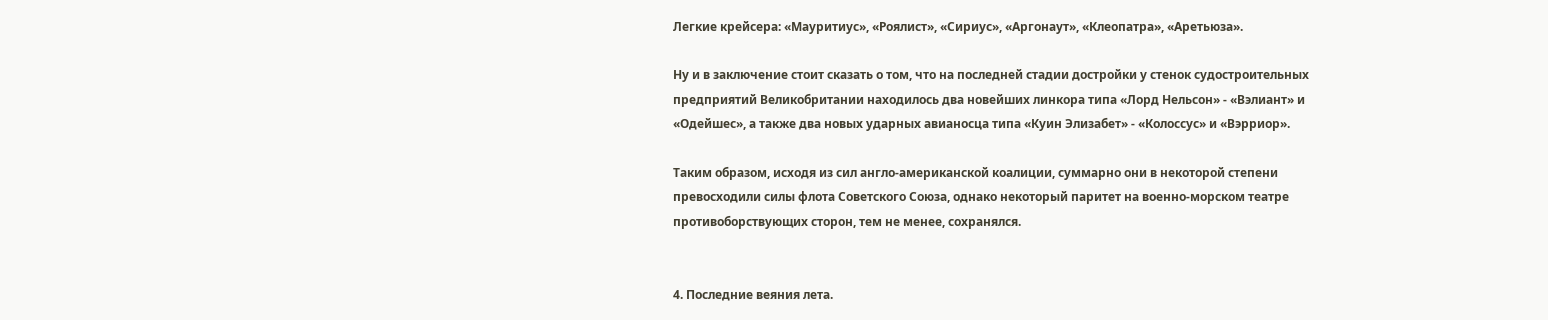Легкие крейсера: «Мауритиус», «Роялист», «Сириус», «Аргонаут», «Клеопатра», «Аретьюза».

Ну и в заключение стоит сказать о том, что на последней стадии достройки у стенок судостроительных предприятий Великобритании находилось два новейших линкора типа «Лорд Нельсон» - «Вэлиант» и «Одейшес», а также два новых ударных авианосца типа «Куин Элизабет» - «Колоссус» и «Вэрриор».

Таким образом, исходя из сил англо-американской коалиции, суммарно они в некоторой степени превосходили силы флота Советского Союза, однако некоторый паритет на военно-морском театре противоборствующих сторон, тем не менее, сохранялся.


4. Последние веяния лета.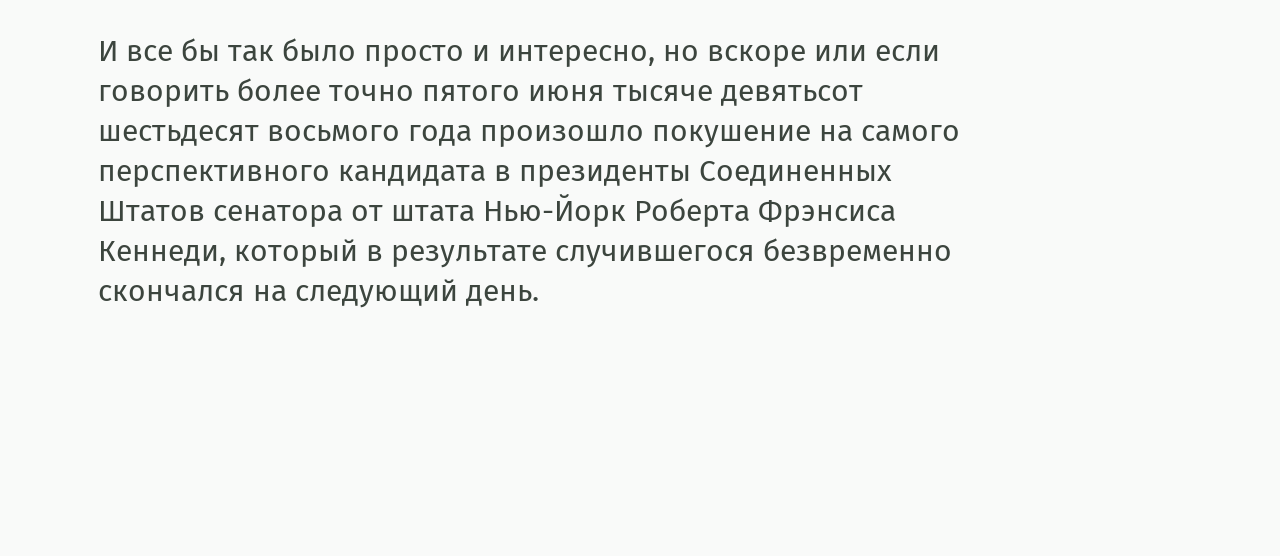И все бы так было просто и интересно, но вскоре или если говорить более точно пятого июня тысяче девятьсот шестьдесят восьмого года произошло покушение на самого перспективного кандидата в президенты Соединенных Штатов сенатора от штата Нью-Йорк Роберта Фрэнсиса Кеннеди, который в результате случившегося безвременно скончался на следующий день.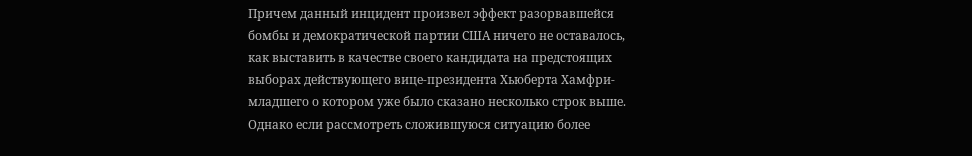Причем данный инцидент произвел эффект разорвавшейся бомбы и демократической партии США ничего не оставалось, как выставить в качестве своего кандидата на предстоящих выборах действующего вице-президента Хьюберта Хамфри-младшего о котором уже было сказано несколько строк выше. Однако если рассмотреть сложившуюся ситуацию более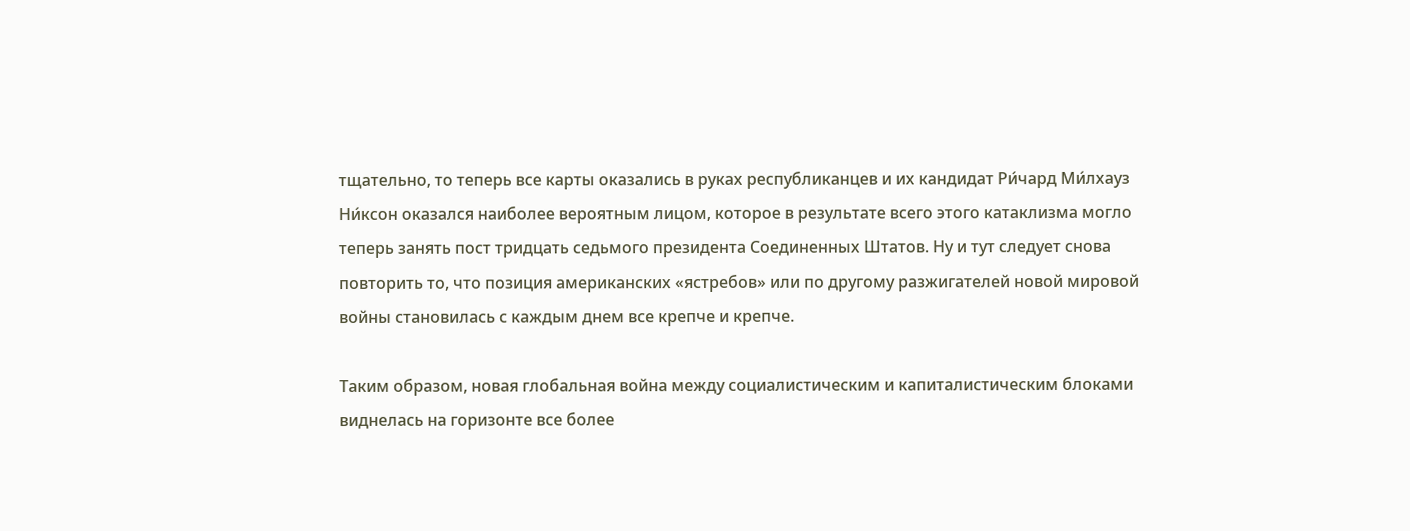тщательно, то теперь все карты оказались в руках республиканцев и их кандидат Ри́чард Ми́лхауз Ни́ксон оказался наиболее вероятным лицом, которое в результате всего этого катаклизма могло теперь занять пост тридцать седьмого президента Соединенных Штатов. Ну и тут следует снова повторить то, что позиция американских «ястребов» или по другому разжигателей новой мировой войны становилась с каждым днем все крепче и крепче.

Таким образом, новая глобальная война между социалистическим и капиталистическим блоками виднелась на горизонте все более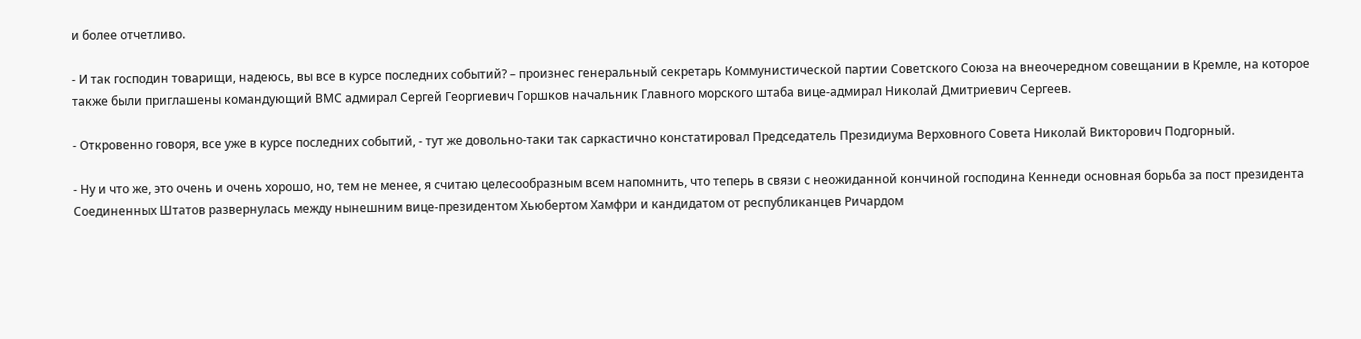и более отчетливо.

- И так господин товарищи, надеюсь, вы все в курсе последних событий? – произнес генеральный секретарь Коммунистической партии Советского Союза на внеочередном совещании в Кремле, на которое также были приглашены командующий ВМС адмирал Сергей Георгиевич Горшков начальник Главного морского штаба вице-адмирал Николай Дмитриевич Сергеев.

- Откровенно говоря, все уже в курсе последних событий, - тут же довольно-таки так саркастично констатировал Председатель Президиума Верховного Совета Николай Викторович Подгорный.

- Ну и что же, это очень и очень хорошо, но, тем не менее, я считаю целесообразным всем напомнить, что теперь в связи с неожиданной кончиной господина Кеннеди основная борьба за пост президента Соединенных Штатов развернулась между нынешним вице-президентом Хьюбертом Хамфри и кандидатом от республиканцев Ричардом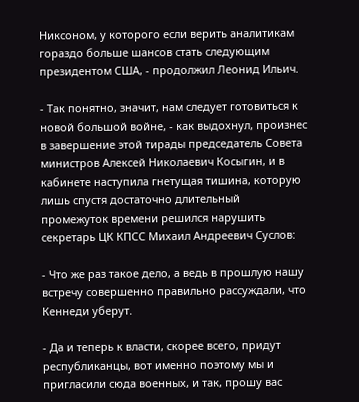Никсоном, у которого если верить аналитикам гораздо больше шансов стать следующим президентом США, - продолжил Леонид Ильич.

- Так понятно, значит, нам следует готовиться к новой большой войне, - как выдохнул, произнес в завершение этой тирады председатель Совета министров Алексей Николаевич Косыгин, и в кабинете наступила гнетущая тишина, которую лишь спустя достаточно длительный промежуток времени решился нарушить секретарь ЦК КПСС Михаил Андреевич Суслов:

- Что же раз такое дело, а ведь в прошлую нашу встречу совершенно правильно рассуждали, что Кеннеди уберут.

- Да и теперь к власти, скорее всего, придут республиканцы, вот именно поэтому мы и пригласили сюда военных, и так, прошу вас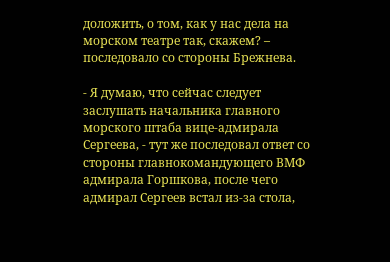доложить, о том, как у нас дела на морском театре так, скажем? – последовало со стороны Брежнева.

- Я думаю, что сейчас следует заслушать начальника главного морского штаба вице-адмирала Сергеева, - тут же последовал ответ со стороны главнокомандующего ВМФ адмирала Горшкова, после чего адмирал Сергеев встал из-за стола,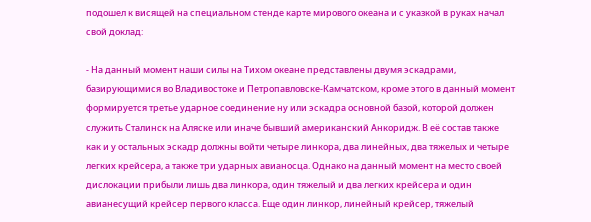подошел к висящей на специальном стенде карте мирового океана и с указкой в руках начал свой доклад:

- На данный момент наши силы на Тихом океане представлены двумя эскадрами, базирующимися во Владивостоке и Петропавловске-Камчатском, кроме этого в данный момент формируется третье ударное соединение ну или эскадра основной базой, которой должен служить Сталинск на Аляске или иначе бывший американский Анкоридж. В её состав также как и у остальных эскадр должны войти четыре линкора, два линейных, два тяжелых и четыре легких крейсера, а также три ударных авианосца. Однако на данный момент на место своей дислокации прибыли лишь два линкора, один тяжелый и два легких крейсера и один авианесущий крейсер первого класса. Еще один линкор, линейный крейсер, тяжелый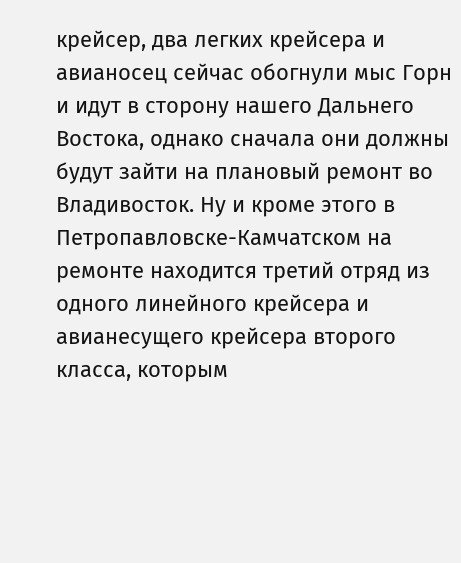крейсер, два легких крейсера и авианосец сейчас обогнули мыс Горн и идут в сторону нашего Дальнего Востока, однако сначала они должны будут зайти на плановый ремонт во Владивосток. Ну и кроме этого в Петропавловске-Камчатском на ремонте находится третий отряд из одного линейного крейсера и авианесущего крейсера второго класса, которым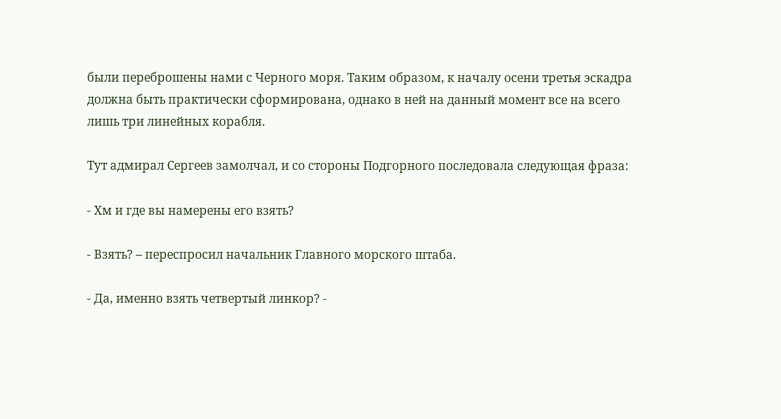были переброшены нами с Черного моря. Таким образом, к началу осени третья эскадра должна быть практически сформирована, однако в ней на данный момент все на всего лишь три линейных корабля.

Тут адмирал Сергеев замолчал, и со стороны Подгорного последовала следующая фраза:

- Хм и где вы намерены его взять?

- Взять? – переспросил начальник Главного морского штаба.

- Да, именно взять четвертый линкор? -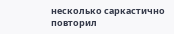несколько саркастично повторил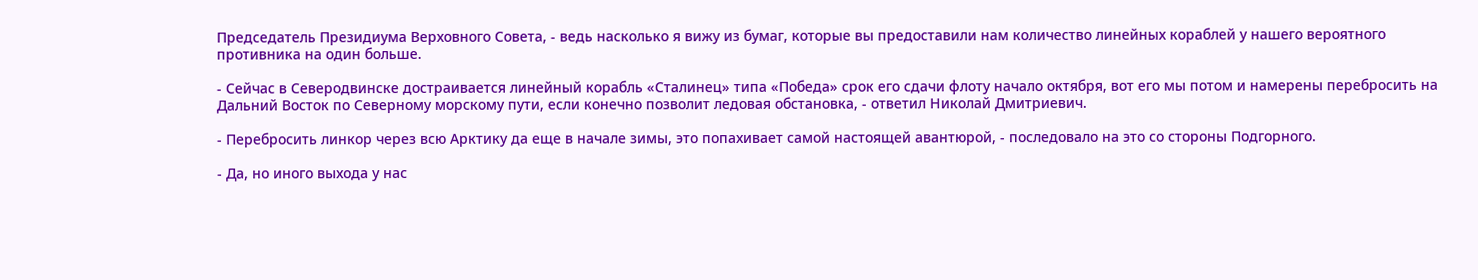Председатель Президиума Верховного Совета, - ведь насколько я вижу из бумаг, которые вы предоставили нам количество линейных кораблей у нашего вероятного противника на один больше.

- Сейчас в Северодвинске достраивается линейный корабль «Сталинец» типа «Победа» срок его сдачи флоту начало октября, вот его мы потом и намерены перебросить на Дальний Восток по Северному морскому пути, если конечно позволит ледовая обстановка, - ответил Николай Дмитриевич.

- Перебросить линкор через всю Арктику да еще в начале зимы, это попахивает самой настоящей авантюрой, - последовало на это со стороны Подгорного.

- Да, но иного выхода у нас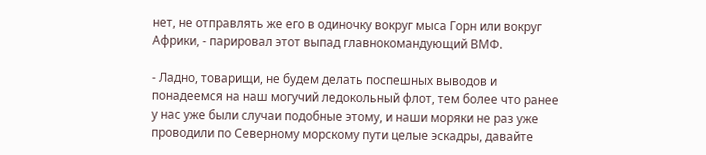нет, не отправлять же его в одиночку вокруг мыса Горн или вокруг Африки, - парировал этот выпад главнокомандующий ВМФ.

- Ладно, товарищи, не будем делать поспешных выводов и понадеемся на наш могучий ледокольный флот, тем более что ранее у нас уже были случаи подобные этому, и наши моряки не раз уже проводили по Северному морскому пути целые эскадры, давайте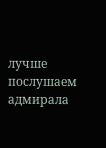лучше послушаем адмирала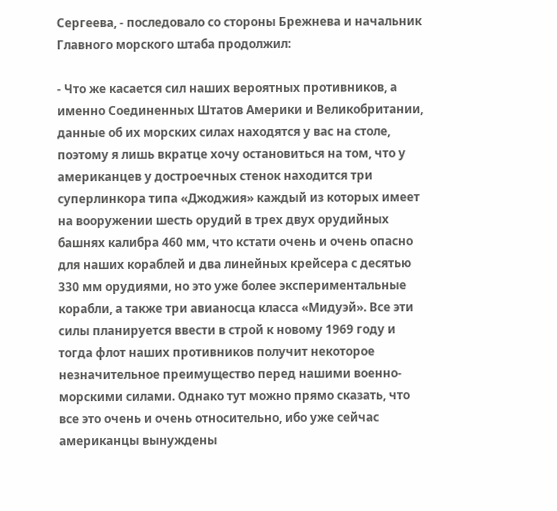Сергеева, - последовало со стороны Брежнева и начальник Главного морского штаба продолжил:

- Что же касается сил наших вероятных противников, а именно Соединенных Штатов Америки и Великобритании, данные об их морских силах находятся у вас на столе, поэтому я лишь вкратце хочу остановиться на том, что у американцев у достроечных стенок находится три суперлинкора типа «Джоджия» каждый из которых имеет на вооружении шесть орудий в трех двух орудийных башнях калибра 460 мм, что кстати очень и очень опасно для наших кораблей и два линейных крейсера с десятью 330 мм орудиями, но это уже более экспериментальные корабли, а также три авианосца класса «Мидуэй». Все эти силы планируется ввести в строй к новому 1969 году и тогда флот наших противников получит некоторое незначительное преимущество перед нашими военно-морскими силами. Однако тут можно прямо сказать, что все это очень и очень относительно, ибо уже сейчас американцы вынуждены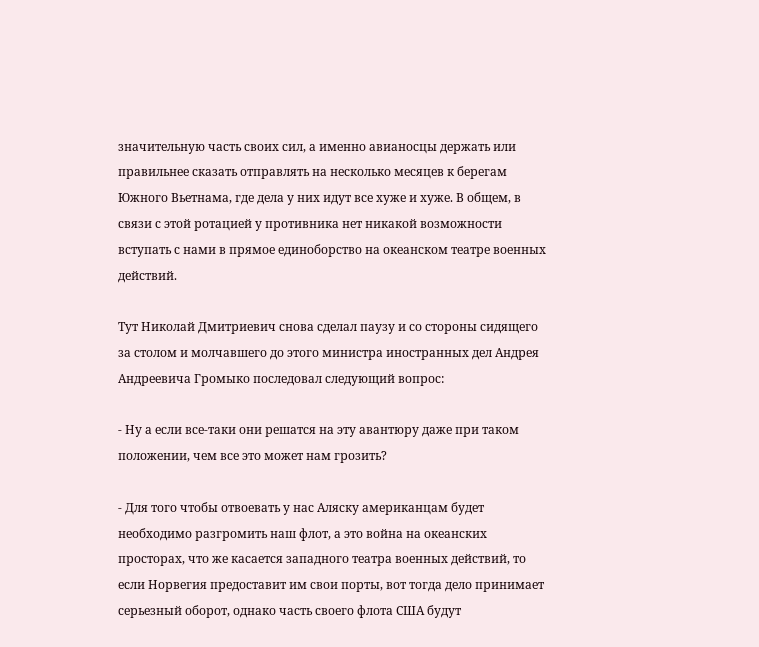значительную часть своих сил, а именно авианосцы держать или правильнее сказать отправлять на несколько месяцев к берегам Южного Вьетнама, где дела у них идут все хуже и хуже. В общем, в связи с этой ротацией у противника нет никакой возможности вступать с нами в прямое единоборство на океанском театре военных действий.

Тут Николай Дмитриевич снова сделал паузу и со стороны сидящего за столом и молчавшего до этого министра иностранных дел Андрея Андреевича Громыко последовал следующий вопрос:

- Ну а если все-таки они решатся на эту авантюру даже при таком положении, чем все это может нам грозить?

- Для того чтобы отвоевать у нас Аляску американцам будет необходимо разгромить наш флот, а это война на океанских просторах, что же касается западного театра военных действий, то если Норвегия предоставит им свои порты, вот тогда дело принимает серьезный оборот, однако часть своего флота США будут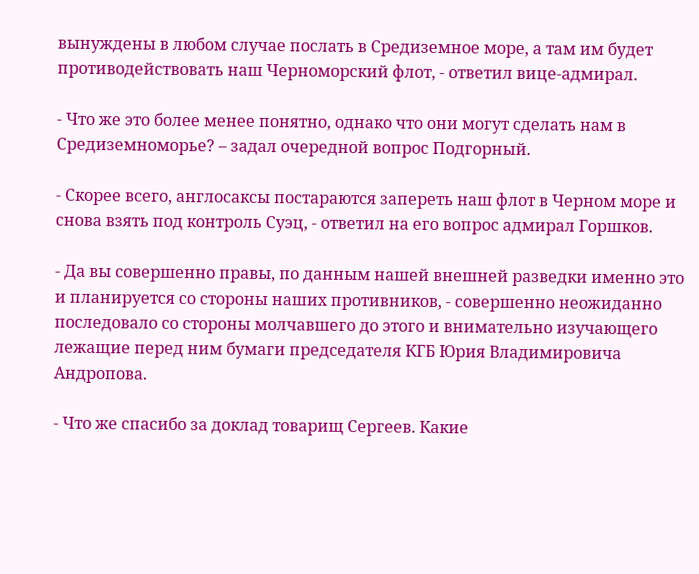вынуждены в любом случае послать в Средиземное море, а там им будет противодействовать наш Черноморский флот, - ответил вице-адмирал.

- Что же это более менее понятно, однако что они могут сделать нам в Средиземноморье? – задал очередной вопрос Подгорный.

- Скорее всего, англосаксы постараются запереть наш флот в Черном море и снова взять под контроль Суэц, - ответил на его вопрос адмирал Горшков.

- Да вы совершенно правы, по данным нашей внешней разведки именно это и планируется со стороны наших противников, - совершенно неожиданно последовало со стороны молчавшего до этого и внимательно изучающего лежащие перед ним бумаги председателя КГБ Юрия Владимировича Андропова.

- Что же спасибо за доклад товарищ Сергеев. Какие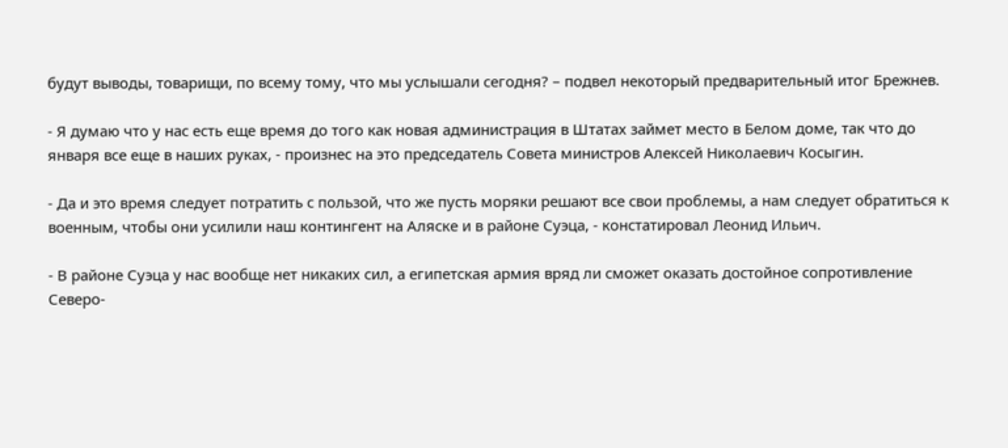будут выводы, товарищи, по всему тому, что мы услышали сегодня? – подвел некоторый предварительный итог Брежнев.

- Я думаю что у нас есть еще время до того как новая администрация в Штатах займет место в Белом доме, так что до января все еще в наших руках, - произнес на это председатель Совета министров Алексей Николаевич Косыгин.

- Да и это время следует потратить с пользой, что же пусть моряки решают все свои проблемы, а нам следует обратиться к военным, чтобы они усилили наш контингент на Аляске и в районе Суэца, - констатировал Леонид Ильич.

- В районе Суэца у нас вообще нет никаких сил, а египетская армия вряд ли сможет оказать достойное сопротивление Северо-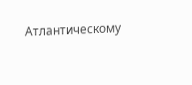Атлантическому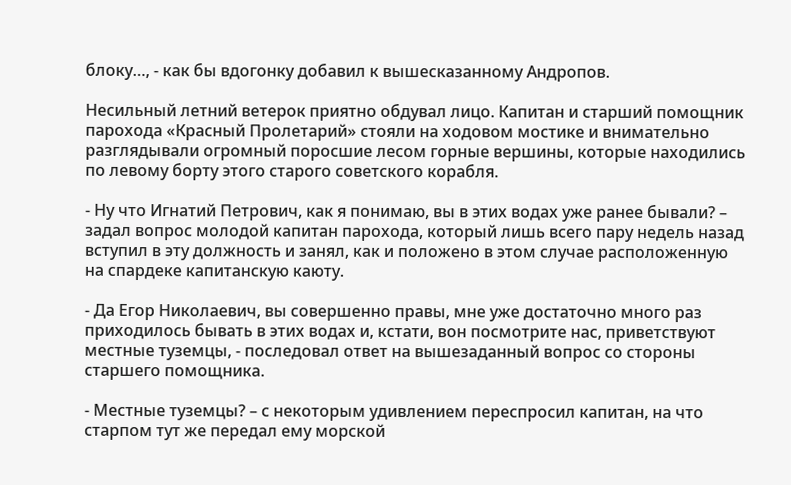блоку…, - как бы вдогонку добавил к вышесказанному Андропов.

Несильный летний ветерок приятно обдувал лицо. Капитан и старший помощник парохода «Красный Пролетарий» стояли на ходовом мостике и внимательно разглядывали огромный поросшие лесом горные вершины, которые находились по левому борту этого старого советского корабля.

- Ну что Игнатий Петрович, как я понимаю, вы в этих водах уже ранее бывали? – задал вопрос молодой капитан парохода, который лишь всего пару недель назад вступил в эту должность и занял, как и положено в этом случае расположенную на спардеке капитанскую каюту.

- Да Егор Николаевич, вы совершенно правы, мне уже достаточно много раз приходилось бывать в этих водах и, кстати, вон посмотрите нас, приветствуют местные туземцы, - последовал ответ на вышезаданный вопрос со стороны старшего помощника.

- Местные туземцы? – с некоторым удивлением переспросил капитан, на что старпом тут же передал ему морской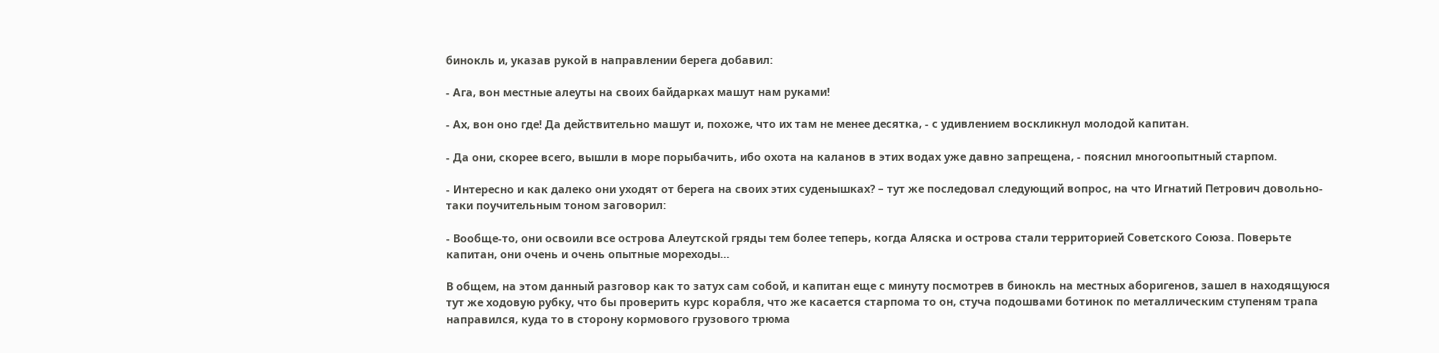бинокль и, указав рукой в направлении берега добавил:

- Ага, вон местные алеуты на своих байдарках машут нам руками!

- Ах, вон оно где! Да действительно машут и, похоже, что их там не менее десятка, - с удивлением воскликнул молодой капитан.

- Да они, скорее всего, вышли в море порыбачить, ибо охота на каланов в этих водах уже давно запрещена, - пояснил многоопытный старпом.

- Интересно и как далеко они уходят от берега на своих этих суденышках? – тут же последовал следующий вопрос, на что Игнатий Петрович довольно-таки поучительным тоном заговорил:

- Вообще-то, они освоили все острова Алеутской гряды тем более теперь, когда Аляска и острова стали территорией Советского Союза. Поверьте капитан, они очень и очень опытные мореходы…

В общем, на этом данный разговор как то затух сам собой, и капитан еще с минуту посмотрев в бинокль на местных аборигенов, зашел в находящуюся тут же ходовую рубку, что бы проверить курс корабля, что же касается старпома то он, стуча подошвами ботинок по металлическим ступеням трапа направился, куда то в сторону кормового грузового трюма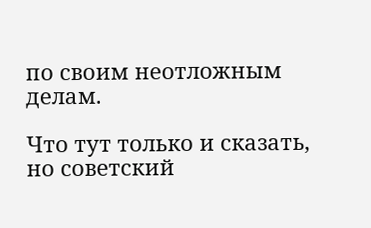по своим неотложным делам.

Что тут только и сказать, но советский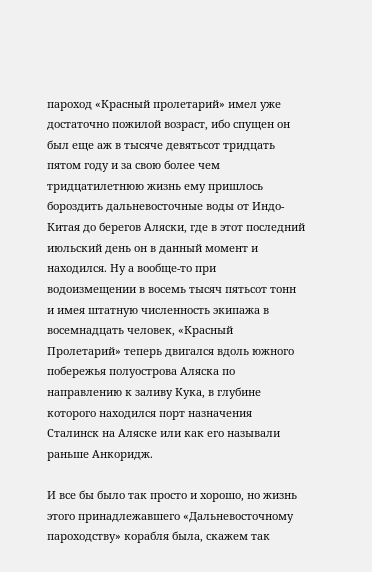пароход «Красный пролетарий» имел уже достаточно пожилой возраст, ибо спущен он был еще аж в тысяче девятьсот тридцать пятом году и за свою более чем тридцатилетнюю жизнь ему пришлось бороздить дальневосточные воды от Индо-Китая до берегов Аляски, где в этот последний июльский день он в данный момент и находился. Ну а вообще-то при водоизмещении в восемь тысяч пятьсот тонн и имея штатную численность экипажа в восемнадцать человек, «Красный Пролетарий» теперь двигался вдоль южного побережья полуострова Аляска по направлению к заливу Кука, в глубине которого находился порт назначения Сталинск на Аляске или как его называли раньше Анкоридж.

И все бы было так просто и хорошо, но жизнь этого принадлежавшего «Дальневосточному пароходству» корабля была, скажем так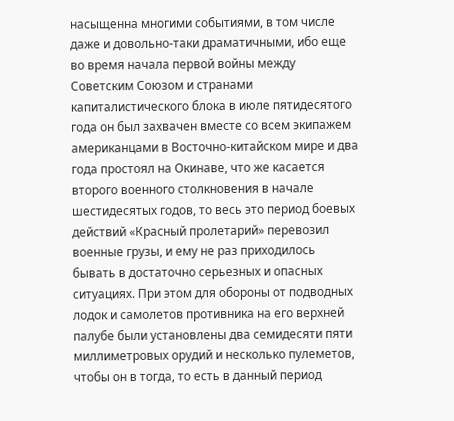насыщенна многими событиями, в том числе даже и довольно-таки драматичными, ибо еще во время начала первой войны между Советским Союзом и странами капиталистического блока в июле пятидесятого года он был захвачен вместе со всем экипажем американцами в Восточно-китайском мире и два года простоял на Окинаве, что же касается второго военного столкновения в начале шестидесятых годов, то весь это период боевых действий «Красный пролетарий» перевозил военные грузы, и ему не раз приходилось бывать в достаточно серьезных и опасных ситуациях. При этом для обороны от подводных лодок и самолетов противника на его верхней палубе были установлены два семидесяти пяти миллиметровых орудий и несколько пулеметов, чтобы он в тогда, то есть в данный период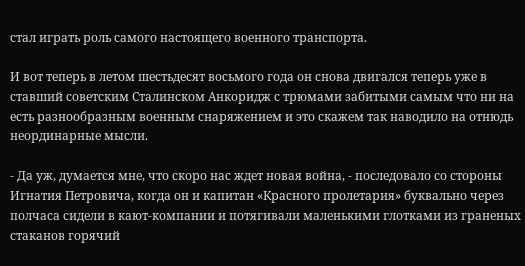стал играть роль самого настоящего военного транспорта.

И вот теперь в летом шестьдесят восьмого года он снова двигался теперь уже в ставший советским Сталинском Анкоридж с трюмами забитыми самым что ни на есть разнообразным военным снаряжением и это скажем так наводило на отнюдь неординарные мысли.

- Да уж, думается мне, что скоро нас ждет новая война, - последовало со стороны Игнатия Петровича, когда он и капитан «Красного пролетария» буквально через полчаса сидели в кают-компании и потягивали маленькими глотками из граненых стаканов горячий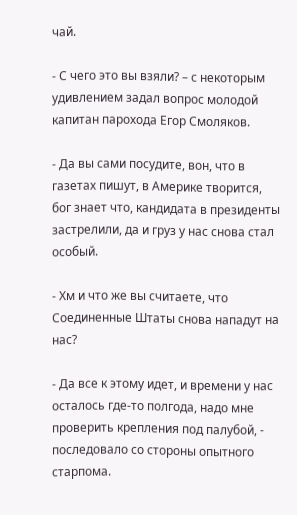чай.

- С чего это вы взяли? – с некоторым удивлением задал вопрос молодой капитан парохода Егор Смоляков.

- Да вы сами посудите, вон, что в газетах пишут, в Америке творится, бог знает что, кандидата в президенты застрелили, да и груз у нас снова стал особый.

- Хм и что же вы считаете, что Соединенные Штаты снова нападут на нас?

- Да все к этому идет, и времени у нас осталось где-то полгода, надо мне проверить крепления под палубой, - последовало со стороны опытного старпома.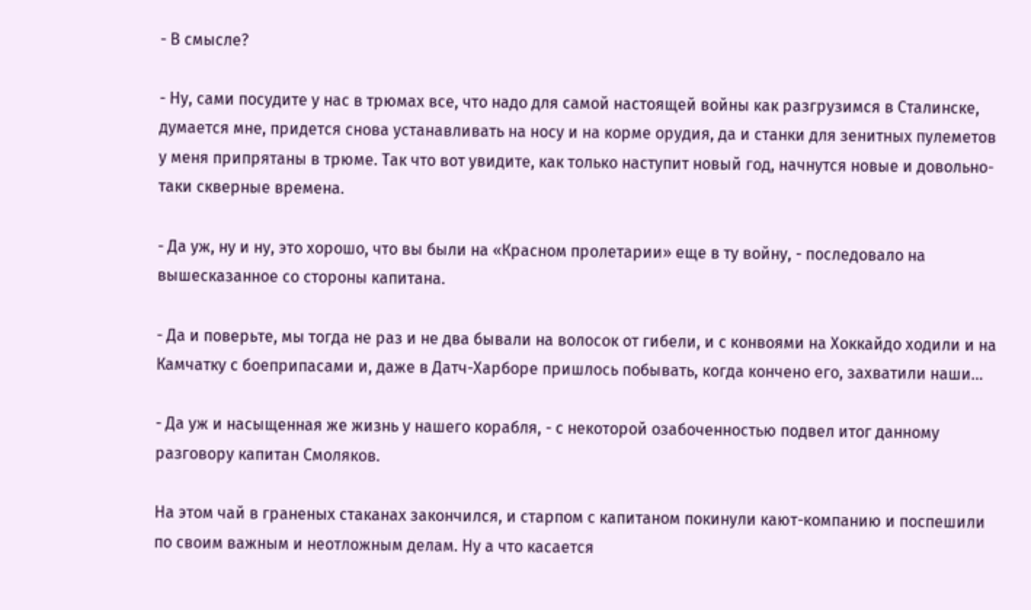- В смысле?

- Ну, сами посудите у нас в трюмах все, что надо для самой настоящей войны как разгрузимся в Сталинске, думается мне, придется снова устанавливать на носу и на корме орудия, да и станки для зенитных пулеметов у меня припрятаны в трюме. Так что вот увидите, как только наступит новый год, начнутся новые и довольно-таки скверные времена.

- Да уж, ну и ну, это хорошо, что вы были на «Красном пролетарии» еще в ту войну, - последовало на вышесказанное со стороны капитана.

- Да и поверьте, мы тогда не раз и не два бывали на волосок от гибели, и с конвоями на Хоккайдо ходили и на Камчатку с боеприпасами и, даже в Датч-Харборе пришлось побывать, когда кончено его, захватили наши…

- Да уж и насыщенная же жизнь у нашего корабля, - с некоторой озабоченностью подвел итог данному разговору капитан Смоляков.

На этом чай в граненых стаканах закончился, и старпом с капитаном покинули кают-компанию и поспешили по своим важным и неотложным делам. Ну а что касается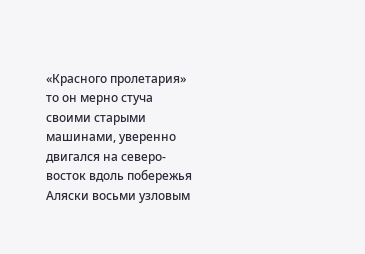«Красного пролетария» то он мерно стуча своими старыми машинами, уверенно двигался на северо-восток вдоль побережья Аляски восьми узловым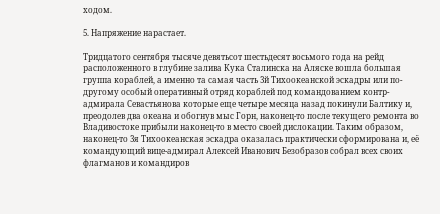ходом.

5. Напряжение нарастает.

Тридцатого сентября тысяче девятьсот шестьдесят восьмого года на рейд расположенного в глубине залива Кука Сталинска на Аляске вошла большая группа кораблей, а именно та самая часть 3й Тихоокеанской эскадры или по-другому особый оперативный отряд кораблей под командованием контр-адмирала Севастьянова которые еще четыре месяца назад покинули Балтику и, преодолев два океана и обогнув мыс Горн, наконец-то после текущего ремонта во Владивостоке прибыли наконец-то в место своей дислокации. Таким образом, наконец-то 3я Тихоокеанская эскадра оказалась практически сформирована и, её командующий вице-адмирал Алексей Иванович Безобразов собрал всех своих флагманов и командиров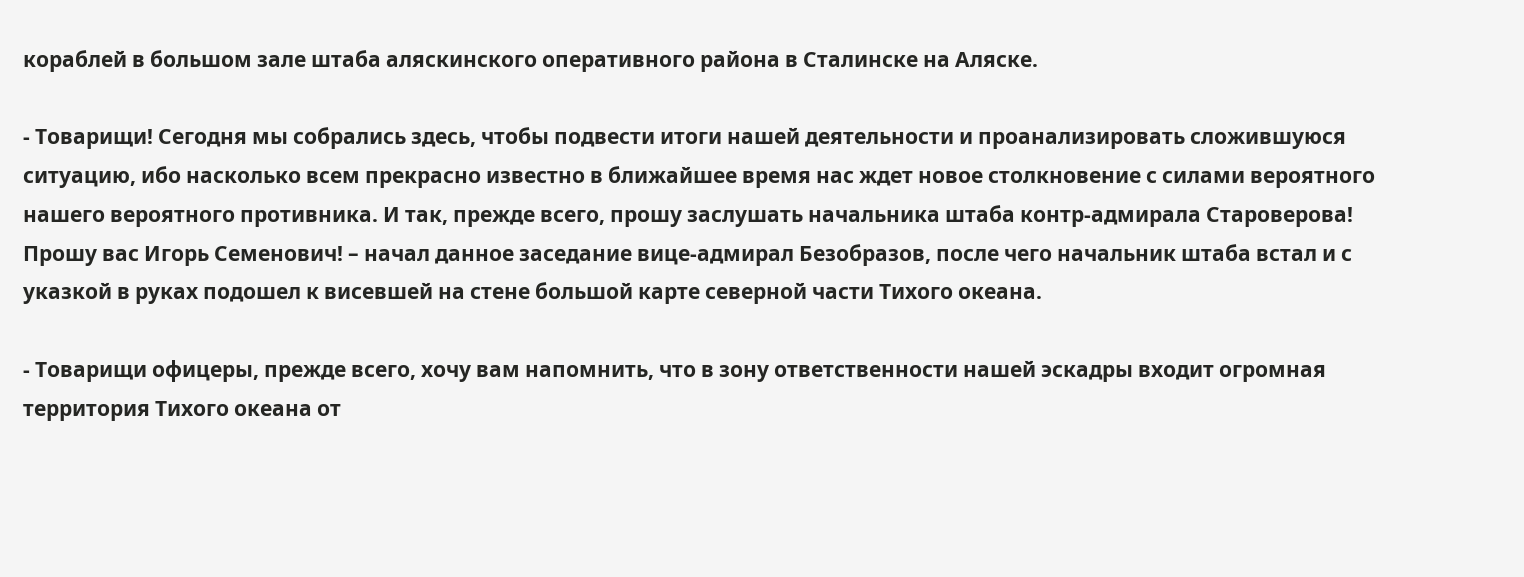кораблей в большом зале штаба аляскинского оперативного района в Сталинске на Аляске.

- Товарищи! Сегодня мы собрались здесь, чтобы подвести итоги нашей деятельности и проанализировать сложившуюся ситуацию, ибо насколько всем прекрасно известно в ближайшее время нас ждет новое столкновение с силами вероятного нашего вероятного противника. И так, прежде всего, прошу заслушать начальника штаба контр-адмирала Староверова! Прошу вас Игорь Семенович! – начал данное заседание вице-адмирал Безобразов, после чего начальник штаба встал и с указкой в руках подошел к висевшей на стене большой карте северной части Тихого океана.

- Товарищи офицеры, прежде всего, хочу вам напомнить, что в зону ответственности нашей эскадры входит огромная территория Тихого океана от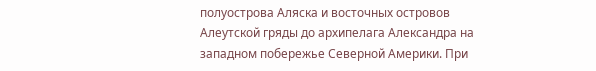полуострова Аляска и восточных островов Алеутской гряды до архипелага Александра на западном побережье Северной Америки. При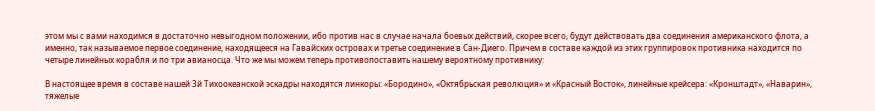этом мы с вами находимся в достаточно невыгодном положении, ибо против нас в случае начала боевых действий, скорее всего, будут действовать два соединения американского флота, а именно, так называемое первое соединение, находящееся на Гавайских островах и третье соединение в Сан-Диего. Причем в составе каждой из этих группировок противника находится по четыре линейных корабля и по три авианосца. Что же мы можем теперь противопоставить нашему вероятному противнику:

В настоящее время в составе нашей 3й Тихоокеанской эскадры находятся линкоры: «Бородино», «Октябрьская революция» и «Красный Восток», линейные крейсера: «Кронштадт», «Наварин», тяжелые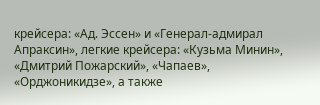крейсера: «Ад. Эссен» и «Генерал-адмирал Апраксин», легкие крейсера: «Кузьма Минин», «Дмитрий Пожарский», «Чапаев», «Орджоникидзе», а также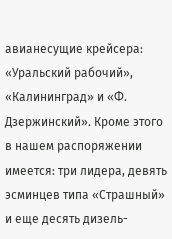авианесущие крейсера: «Уральский рабочий», «Калининград» и «Ф. Дзержинский». Кроме этого в нашем распоряжении имеется: три лидера, девять эсминцев типа «Страшный» и еще десять дизель-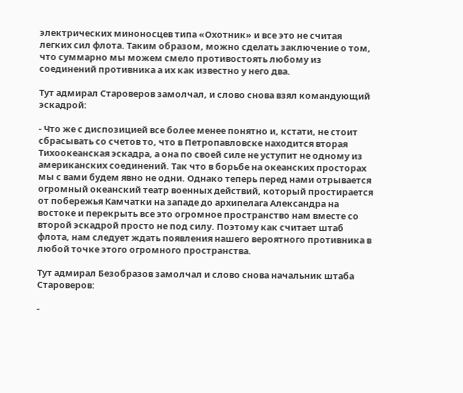электрических миноносцев типа «Охотник» и все это не считая легких сил флота. Таким образом, можно сделать заключение о том, что суммарно мы можем смело противостоять любому из соединений противника а их как известно у него два.

Тут адмирал Староверов замолчал, и слово снова взял командующий эскадрой:

- Что же с диспозицией все более менее понятно и, кстати, не стоит сбрасывать со счетов то, что в Петропавловске находится вторая Тихоокеанская эскадра, а она по своей силе не уступит не одному из американских соединений. Так что в борьбе на океанских просторах мы с вами будем явно не одни. Однако теперь перед нами отрывается огромный океанский театр военных действий, который простирается от побережья Камчатки на западе до архипелага Александра на востоке и перекрыть все это огромное пространство нам вместе со второй эскадрой просто не под силу. Поэтому как считает штаб флота, нам следует ждать появления нашего вероятного противника в любой точке этого огромного пространства.

Тут адмирал Безобразов замолчал и слово снова начальник штаба Староверов:

-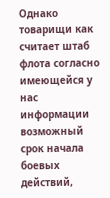Однако товарищи как считает штаб флота согласно имеющейся у нас информации возможный срок начала боевых действий,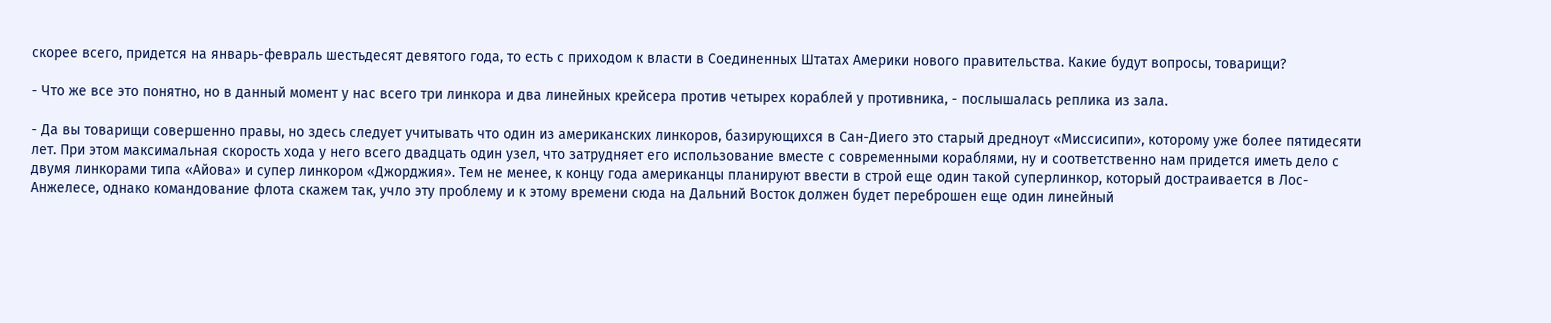скорее всего, придется на январь-февраль шестьдесят девятого года, то есть с приходом к власти в Соединенных Штатах Америки нового правительства. Какие будут вопросы, товарищи?

- Что же все это понятно, но в данный момент у нас всего три линкора и два линейных крейсера против четырех кораблей у противника, - послышалась реплика из зала.

- Да вы товарищи совершенно правы, но здесь следует учитывать что один из американских линкоров, базирующихся в Сан-Диего это старый дредноут «Миссисипи», которому уже более пятидесяти лет. При этом максимальная скорость хода у него всего двадцать один узел, что затрудняет его использование вместе с современными кораблями, ну и соответственно нам придется иметь дело с двумя линкорами типа «Айова» и супер линкором «Джорджия». Тем не менее, к концу года американцы планируют ввести в строй еще один такой суперлинкор, который достраивается в Лос-Анжелесе, однако командование флота скажем так, учло эту проблему и к этому времени сюда на Дальний Восток должен будет переброшен еще один линейный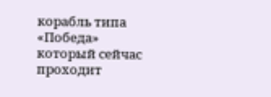корабль типа «Победа» который сейчас проходит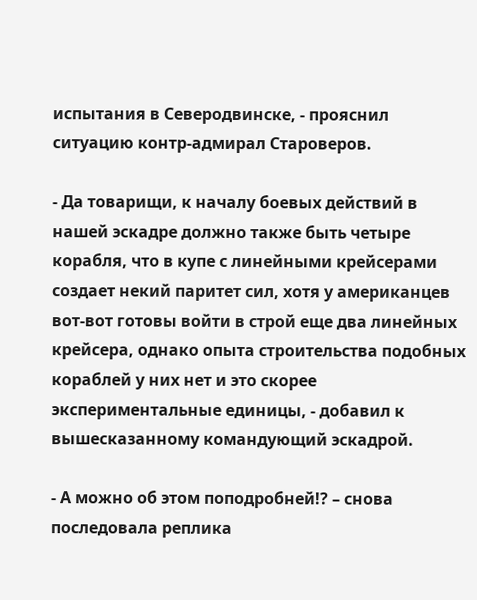испытания в Северодвинске, - прояснил ситуацию контр-адмирал Староверов.

- Да товарищи, к началу боевых действий в нашей эскадре должно также быть четыре корабля, что в купе с линейными крейсерами создает некий паритет сил, хотя у американцев вот-вот готовы войти в строй еще два линейных крейсера, однако опыта строительства подобных кораблей у них нет и это скорее экспериментальные единицы, - добавил к вышесказанному командующий эскадрой.

- А можно об этом поподробней!? – снова последовала реплика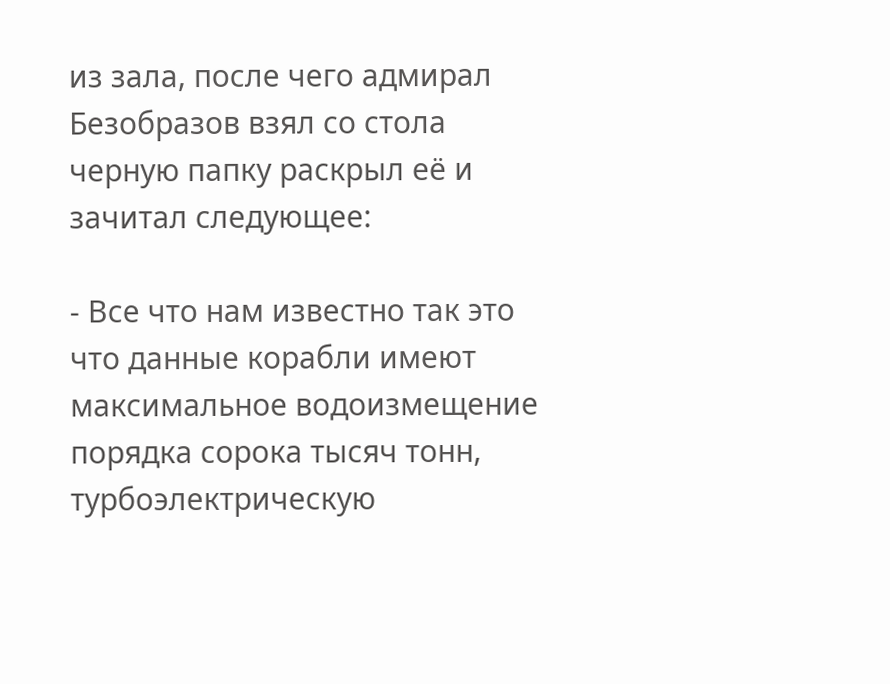из зала, после чего адмирал Безобразов взял со стола черную папку раскрыл её и зачитал следующее:

- Все что нам известно так это что данные корабли имеют максимальное водоизмещение порядка сорока тысяч тонн, турбоэлектрическую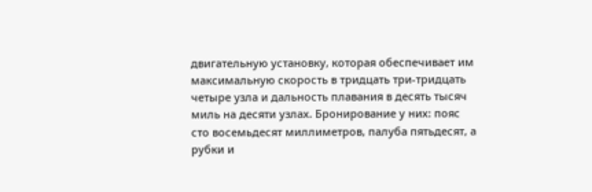двигательную установку, которая обеспечивает им максимальную скорость в тридцать три-тридцать четыре узла и дальность плавания в десять тысяч миль на десяти узлах. Бронирование у них: пояс сто восемьдесят миллиметров, палуба пятьдесят, а рубки и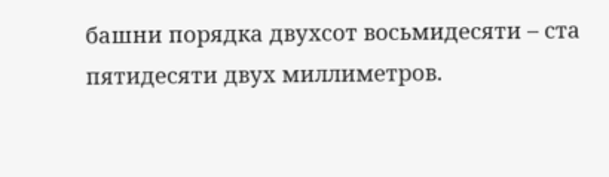башни порядка двухсот восьмидесяти – ста пятидесяти двух миллиметров.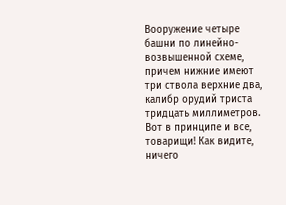Вооружение четыре башни по линейно-возвышенной схеме, причем нижние имеют три ствола верхние два, калибр орудий триста тридцать миллиметров. Вот в принципе и все, товарищи! Как видите, ничего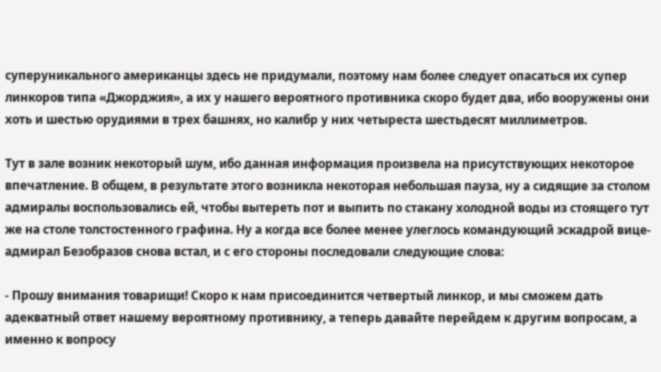суперуникального американцы здесь не придумали, поэтому нам более следует опасаться их супер линкоров типа «Джорджия», а их у нашего вероятного противника скоро будет два, ибо вооружены они хоть и шестью орудиями в трех башнях, но калибр у них четыреста шестьдесят миллиметров.

Тут в зале возник некоторый шум, ибо данная информация произвела на присутствующих некоторое впечатление. В общем, в результате этого возникла некоторая небольшая пауза, ну а сидящие за столом адмиралы воспользовались ей, чтобы вытереть пот и выпить по стакану холодной воды из стоящего тут же на столе толстостенного графина. Ну а когда все более менее улеглось командующий эскадрой вице-адмирал Безобразов снова встал, и с его стороны последовали следующие слова:

- Прошу внимания товарищи! Скоро к нам присоединится четвертый линкор, и мы сможем дать адекватный ответ нашему вероятному противнику, а теперь давайте перейдем к другим вопросам, а именно к вопросу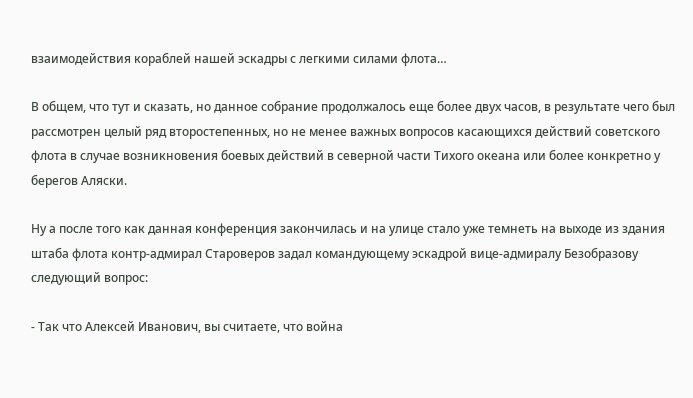взаимодействия кораблей нашей эскадры с легкими силами флота…

В общем, что тут и сказать, но данное собрание продолжалось еще более двух часов, в результате чего был рассмотрен целый ряд второстепенных, но не менее важных вопросов касающихся действий советского флота в случае возникновения боевых действий в северной части Тихого океана или более конкретно у берегов Аляски.

Ну а после того как данная конференция закончилась и на улице стало уже темнеть на выходе из здания штаба флота контр-адмирал Староверов задал командующему эскадрой вице-адмиралу Безобразову следующий вопрос:

- Так что Алексей Иванович, вы считаете, что война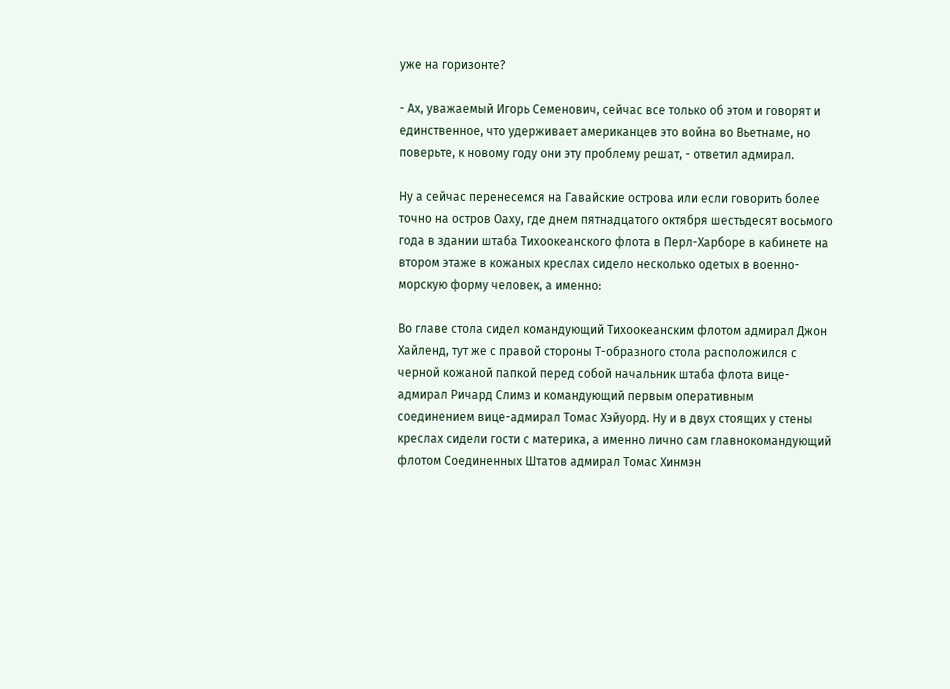уже на горизонте?

- Ах, уважаемый Игорь Семенович, сейчас все только об этом и говорят и единственное, что удерживает американцев это война во Вьетнаме, но поверьте, к новому году они эту проблему решат, - ответил адмирал.

Ну а сейчас перенесемся на Гавайские острова или если говорить более точно на остров Оаху, где днем пятнадцатого октября шестьдесят восьмого года в здании штаба Тихоокеанского флота в Перл-Харборе в кабинете на втором этаже в кожаных креслах сидело несколько одетых в военно-морскую форму человек, а именно:

Во главе стола сидел командующий Тихоокеанским флотом адмирал Джон Хайленд, тут же с правой стороны Т-образного стола расположился с черной кожаной папкой перед собой начальник штаба флота вице-адмирал Ричард Слимз и командующий первым оперативным соединением вице-адмирал Томас Хэйуорд. Ну и в двух стоящих у стены креслах сидели гости с материка, а именно лично сам главнокомандующий флотом Соединенных Штатов адмирал Томас Хинмэн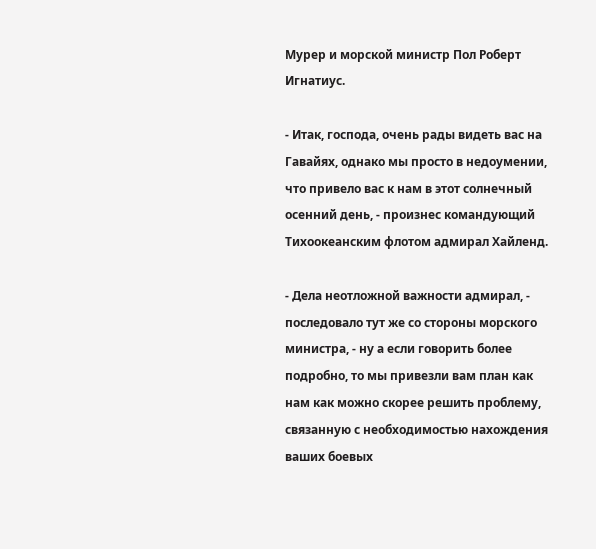Мурер и морской министр Пол Роберт Игнатиус.

- Итак, господа, очень рады видеть вас на Гавайях, однако мы просто в недоумении, что привело вас к нам в этот солнечный осенний день, - произнес командующий Тихоокеанским флотом адмирал Хайленд.

- Дела неотложной важности адмирал, - последовало тут же со стороны морского министра, - ну а если говорить более подробно, то мы привезли вам план как нам как можно скорее решить проблему, связанную с необходимостью нахождения ваших боевых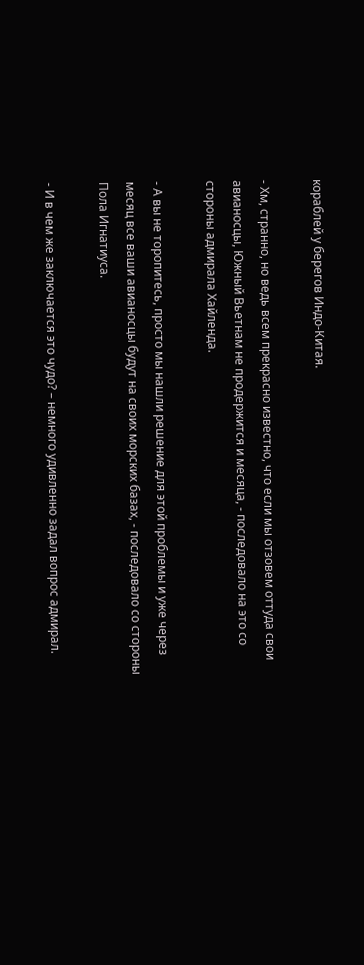кораблей у берегов Индо-Китая.

- Хм, странно, но ведь всем прекрасно известно, что если мы отзовем оттуда свои авианосцы, Южный Вьетнам не продержится и месяца, - последовало на это со стороны адмирала Хайленда.

- А вы не торопитесь, просто мы нашли решение для этой проблемы и уже через месяц все ваши авианосцы будут на своих морских базах, - последовало со стороны Пола Игнатиуса.

- И в чем же заключается это чудо? – немного удивленно задал вопрос адмирал.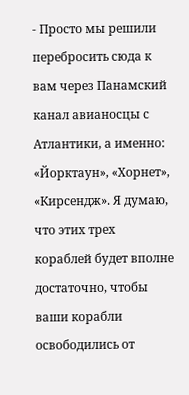- Просто мы решили перебросить сюда к вам через Панамский канал авианосцы с Атлантики, а именно: «Йорктаун», «Хорнет», «Кирсендж». Я думаю, что этих трех кораблей будет вполне достаточно, чтобы ваши корабли освободились от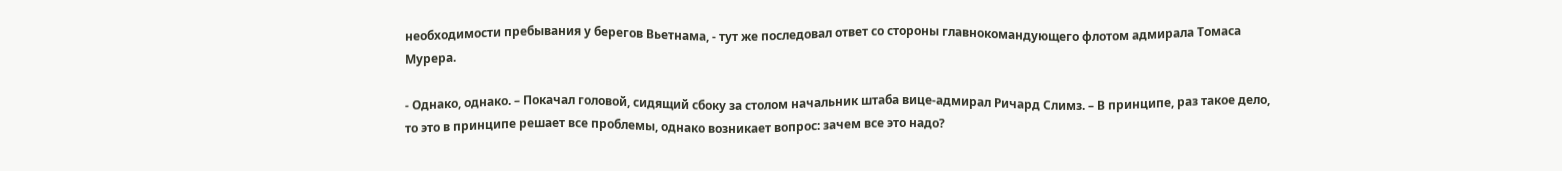необходимости пребывания у берегов Вьетнама, - тут же последовал ответ со стороны главнокомандующего флотом адмирала Томаса Мурера.

- Однако, однако. – Покачал головой, сидящий сбоку за столом начальник штаба вице-адмирал Ричард Слимз. – В принципе, раз такое дело, то это в принципе решает все проблемы, однако возникает вопрос: зачем все это надо?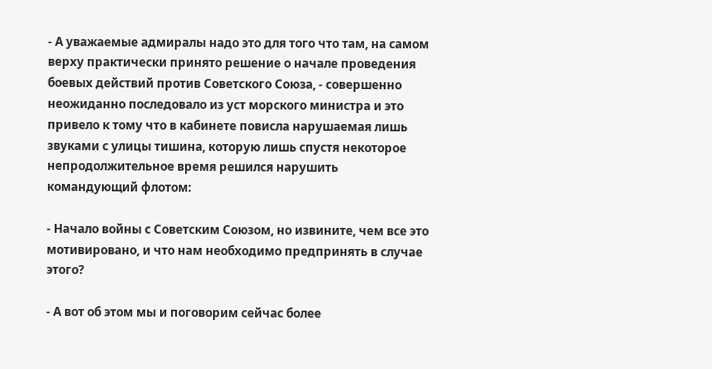- А уважаемые адмиралы надо это для того что там, на самом верху практически принято решение о начале проведения боевых действий против Советского Союза, - совершенно неожиданно последовало из уст морского министра и это привело к тому что в кабинете повисла нарушаемая лишь звуками с улицы тишина, которую лишь спустя некоторое непродолжительное время решился нарушить командующий флотом:

- Начало войны с Советским Союзом, но извините, чем все это мотивировано, и что нам необходимо предпринять в случае этого?

- А вот об этом мы и поговорим сейчас более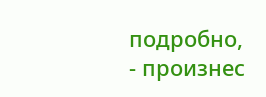подробно, - произнес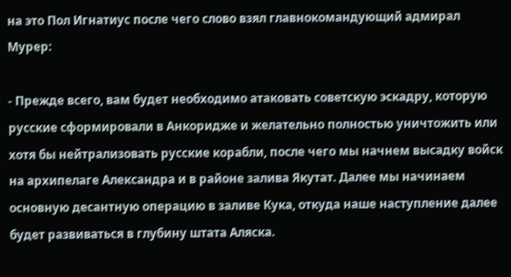на это Пол Игнатиус после чего слово взял главнокомандующий адмирал Мурер:

- Прежде всего, вам будет необходимо атаковать советскую эскадру, которую русские сформировали в Анкоридже и желательно полностью уничтожить или хотя бы нейтрализовать русские корабли, после чего мы начнем высадку войск на архипелаге Александра и в районе залива Якутат. Далее мы начинаем основную десантную операцию в заливе Кука, откуда наше наступление далее будет развиваться в глубину штата Аляска.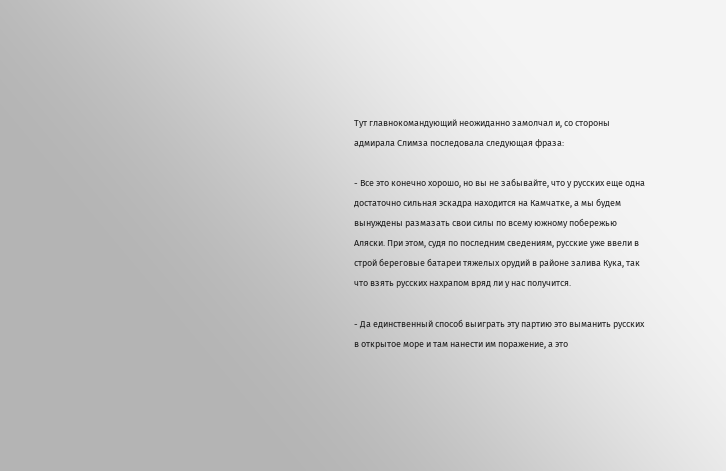Тут главнокомандующий неожиданно замолчал и, со стороны адмирала Слимза последовала следующая фраза:

- Все это конечно хорошо, но вы не забывайте, что у русских еще одна достаточно сильная эскадра находится на Камчатке, а мы будем вынуждены размазать свои силы по всему южному побережью Аляски. При этом, судя по последним сведениям, русские уже ввели в строй береговые батареи тяжелых орудий в районе залива Кука, так что взять русских нахрапом вряд ли у нас получится.

- Да единственный способ выиграть эту партию это выманить русских в открытое море и там нанести им поражение, а это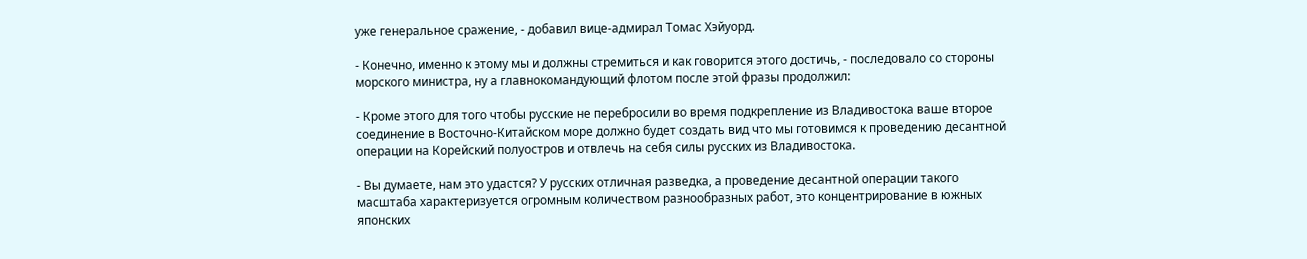уже генеральное сражение, - добавил вице-адмирал Томас Хэйуорд.

- Конечно, именно к этому мы и должны стремиться и как говорится этого достичь, - последовало со стороны морского министра, ну а главнокомандующий флотом после этой фразы продолжил:

- Кроме этого для того чтобы русские не перебросили во время подкрепление из Владивостока ваше второе соединение в Восточно-Китайском море должно будет создать вид что мы готовимся к проведению десантной операции на Корейский полуостров и отвлечь на себя силы русских из Владивостока.

- Вы думаете, нам это удастся? У русских отличная разведка, а проведение десантной операции такого масштаба характеризуется огромным количеством разнообразных работ, это концентрирование в южных японских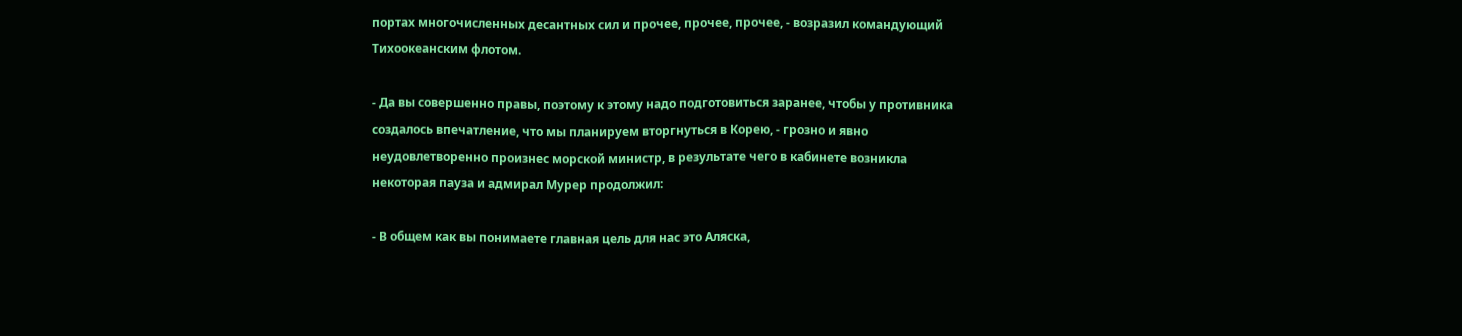портах многочисленных десантных сил и прочее, прочее, прочее, - возразил командующий Тихоокеанским флотом.

- Да вы совершенно правы, поэтому к этому надо подготовиться заранее, чтобы у противника создалось впечатление, что мы планируем вторгнуться в Корею, - грозно и явно неудовлетворенно произнес морской министр, в результате чего в кабинете возникла некоторая пауза и адмирал Мурер продолжил:

- В общем как вы понимаете главная цель для нас это Аляска,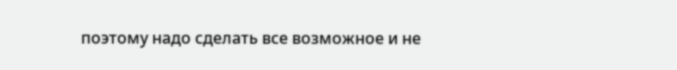поэтому надо сделать все возможное и не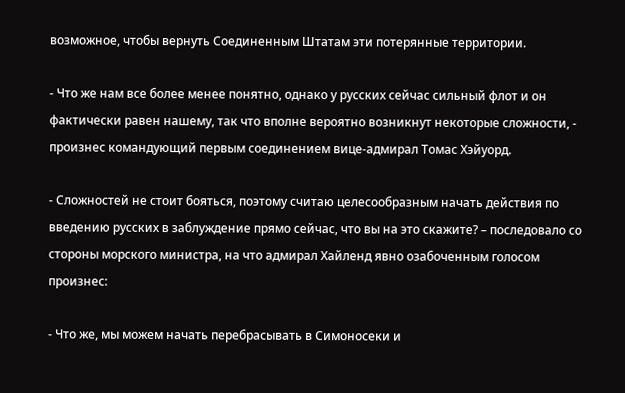возможное, чтобы вернуть Соединенным Штатам эти потерянные территории.

- Что же нам все более менее понятно, однако у русских сейчас сильный флот и он фактически равен нашему, так что вполне вероятно возникнут некоторые сложности, - произнес командующий первым соединением вице-адмирал Томас Хэйуорд.

- Сложностей не стоит бояться, поэтому считаю целесообразным начать действия по введению русских в заблуждение прямо сейчас, что вы на это скажите? – последовало со стороны морского министра, на что адмирал Хайленд явно озабоченным голосом произнес:

- Что же, мы можем начать перебрасывать в Симоносеки и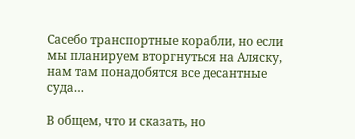Сасебо транспортные корабли, но если мы планируем вторгнуться на Аляску, нам там понадобятся все десантные суда…

В общем, что и сказать, но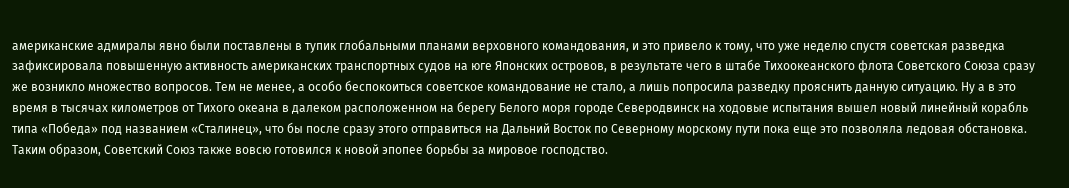американские адмиралы явно были поставлены в тупик глобальными планами верховного командования, и это привело к тому, что уже неделю спустя советская разведка зафиксировала повышенную активность американских транспортных судов на юге Японских островов, в результате чего в штабе Тихоокеанского флота Советского Союза сразу же возникло множество вопросов. Тем не менее, а особо беспокоиться советское командование не стало, а лишь попросила разведку прояснить данную ситуацию. Ну а в это время в тысячах километров от Тихого океана в далеком расположенном на берегу Белого моря городе Северодвинск на ходовые испытания вышел новый линейный корабль типа «Победа» под названием «Сталинец», что бы после сразу этого отправиться на Дальний Восток по Северному морскому пути пока еще это позволяла ледовая обстановка. Таким образом, Советский Союз также вовсю готовился к новой эпопее борьбы за мировое господство.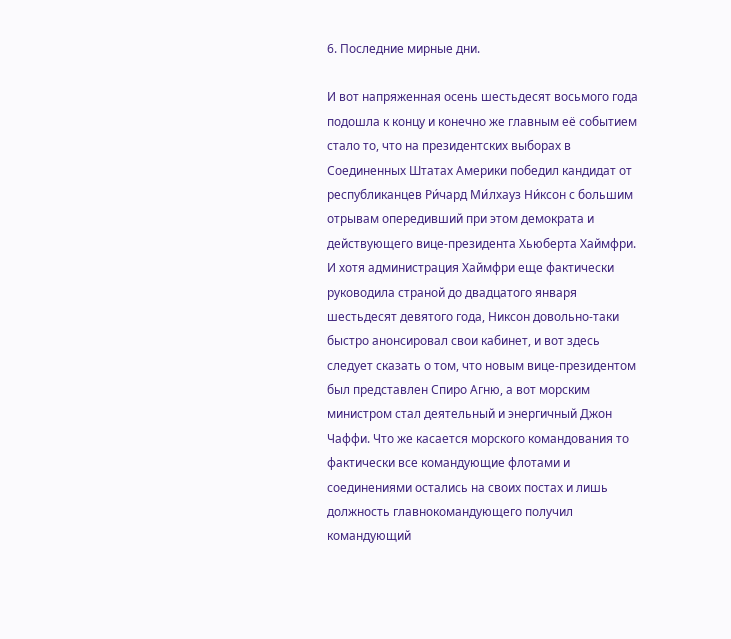6. Последние мирные дни.

И вот напряженная осень шестьдесят восьмого года подошла к концу и конечно же главным её событием стало то, что на президентских выборах в Соединенных Штатах Америки победил кандидат от республиканцев Ри́чард Ми́лхауз Ни́ксон с большим отрывам опередивший при этом демократа и действующего вице-президента Хьюберта Хаймфри. И хотя администрация Хаймфри еще фактически руководила страной до двадцатого января шестьдесят девятого года, Никсон довольно-таки быстро анонсировал свои кабинет, и вот здесь следует сказать о том, что новым вице-президентом был представлен Спиро Агню, а вот морским министром стал деятельный и энергичный Джон Чаффи. Что же касается морского командования то фактически все командующие флотами и соединениями остались на своих постах и лишь должность главнокомандующего получил командующий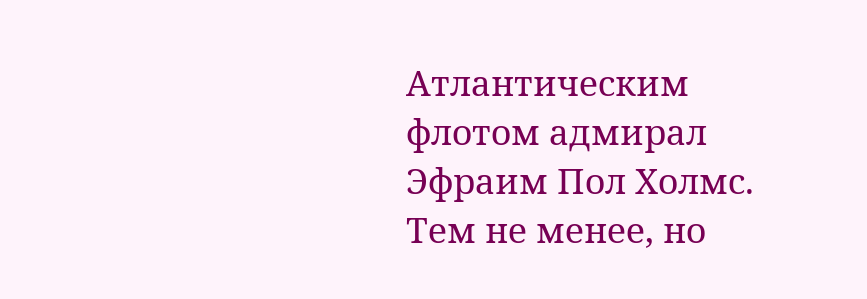Атлантическим флотом адмирал Эфраим Пол Холмс. Тем не менее, но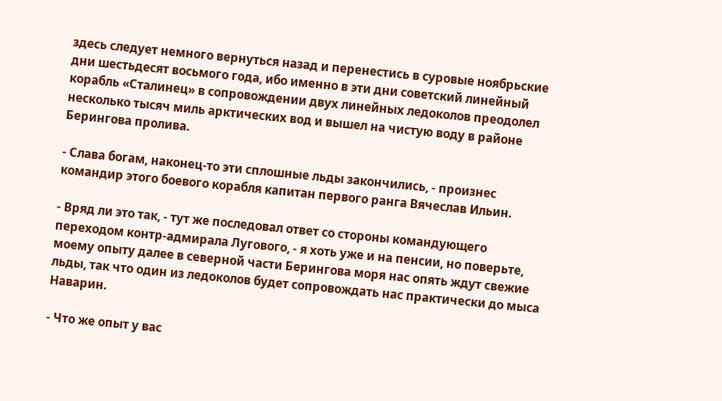здесь следует немного вернуться назад и перенестись в суровые ноябрьские дни шестьдесят восьмого года, ибо именно в эти дни советский линейный корабль «Сталинец» в сопровождении двух линейных ледоколов преодолел несколько тысяч миль арктических вод и вышел на чистую воду в районе Берингова пролива.

- Слава богам, наконец-то эти сплошные льды закончились, - произнес командир этого боевого корабля капитан первого ранга Вячеслав Ильин.

- Вряд ли это так, - тут же последовал ответ со стороны командующего переходом контр-адмирала Лугового, - я хоть уже и на пенсии, но поверьте, моему опыту далее в северной части Берингова моря нас опять ждут свежие льды, так что один из ледоколов будет сопровождать нас практически до мыса Наварин.

- Что же опыт у вас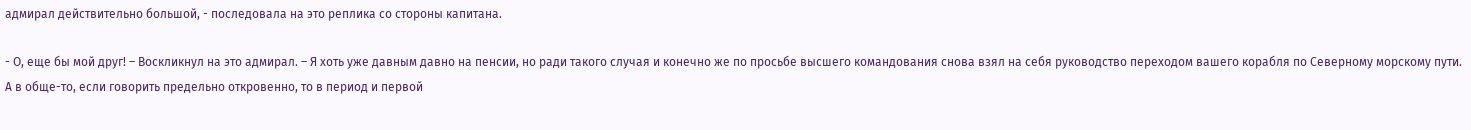адмирал действительно большой, - последовала на это реплика со стороны капитана.

- О, еще бы мой друг! – Воскликнул на это адмирал. – Я хоть уже давным давно на пенсии, но ради такого случая и конечно же по просьбе высшего командования снова взял на себя руководство переходом вашего корабля по Северному морскому пути. А в обще-то, если говорить предельно откровенно, то в период и первой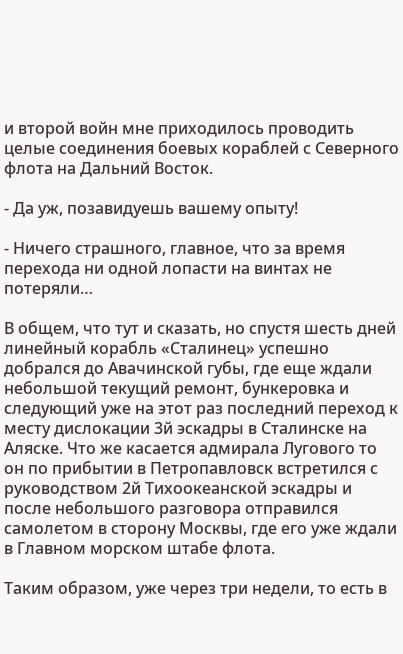и второй войн мне приходилось проводить целые соединения боевых кораблей с Северного флота на Дальний Восток.

- Да уж, позавидуешь вашему опыту!

- Ничего страшного, главное, что за время перехода ни одной лопасти на винтах не потеряли…

В общем, что тут и сказать, но спустя шесть дней линейный корабль «Сталинец» успешно добрался до Авачинской губы, где еще ждали небольшой текущий ремонт, бункеровка и следующий уже на этот раз последний переход к месту дислокации 3й эскадры в Сталинске на Аляске. Что же касается адмирала Лугового то он по прибытии в Петропавловск встретился с руководством 2й Тихоокеанской эскадры и после небольшого разговора отправился самолетом в сторону Москвы, где его уже ждали в Главном морском штабе флота.

Таким образом, уже через три недели, то есть в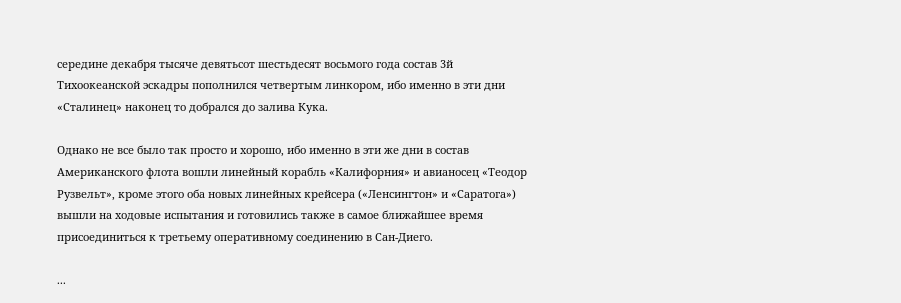середине декабря тысяче девятьсот шестьдесят восьмого года состав 3й Тихоокеанской эскадры пополнился четвертым линкором, ибо именно в эти дни «Сталинец» наконец то добрался до залива Кука.

Однако не все было так просто и хорошо, ибо именно в эти же дни в состав Американского флота вошли линейный корабль «Калифорния» и авианосец «Теодор Рузвельт», кроме этого оба новых линейных крейсера («Ленсингтон» и «Саратога») вышли на ходовые испытания и готовились также в самое ближайшее время присоединиться к третьему оперативному соединению в Сан-Диего.

...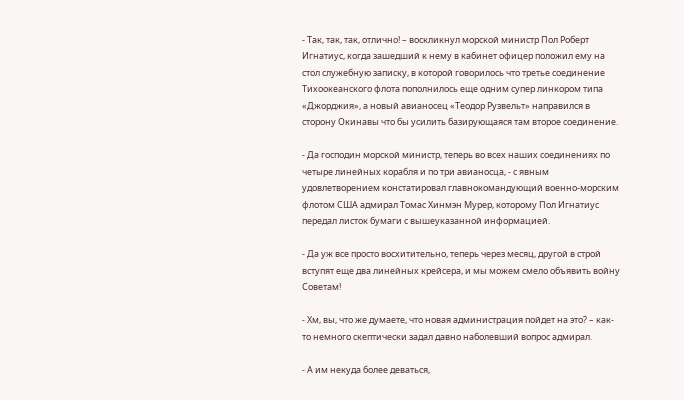- Так, так, так, отлично! – воскликнул морской министр Пол Роберт Игнатиус, когда зашедший к нему в кабинет офицер положил ему на стол служебную записку, в которой говорилось что третье соединение Тихоокеанского флота пополнилось еще одним супер линкором типа «Джорджия», а новый авианосец «Теодор Рузвельт» направился в сторону Окинавы что бы усилить базирующаяся там второе соединение.

- Да господин морской министр, теперь во всех наших соединениях по четыре линейных корабля и по три авианосца, - с явным удовлетворением констатировал главнокомандующий военно-морским флотом США адмирал Томас Хинмэн Мурер, которому Пол Игнатиус передал листок бумаги с вышеуказанной информацией.

- Да уж все просто восхитительно, теперь через месяц, другой в строй вступят еще два линейных крейсера, и мы можем смело объявить войну Советам!

- Хм, вы, что же думаете, что новая администрация пойдет на это? – как-то немного скептически задал давно наболевший вопрос адмирал.

- А им некуда более деваться,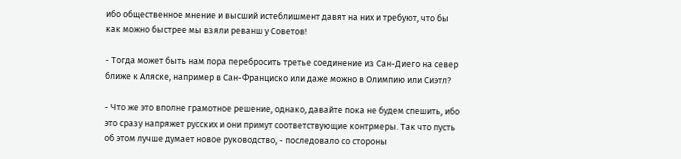ибо общественное мнение и высший истеблишмент давят на них и требуют, что бы как можно быстрее мы взяли реванш у Советов!

- Тогда может быть нам пора перебросить третье соединение из Сан-Диего на север ближе к Аляске, например в Сан-Франциско или даже можно в Олимпию или Сиэтл?

- Что же это вполне грамотное решение, однако, давайте пока не будем спешить, ибо это сразу напряжет русских и они примут соответствующие контрмеры. Так что пусть об этом лучше думает новое руководство, - последовало со стороны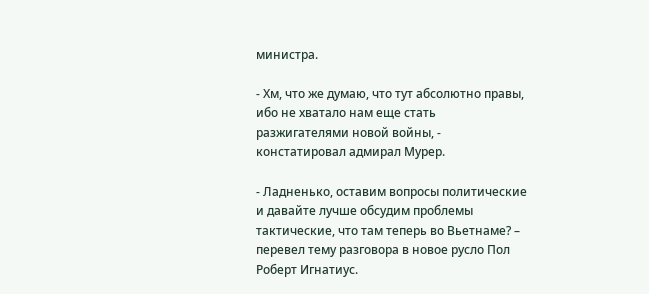министра.

- Хм, что же думаю, что тут абсолютно правы, ибо не хватало нам еще стать разжигателями новой войны, - констатировал адмирал Мурер.

- Ладненько, оставим вопросы политические и давайте лучше обсудим проблемы тактические, что там теперь во Вьетнаме? – перевел тему разговора в новое русло Пол Роберт Игнатиус.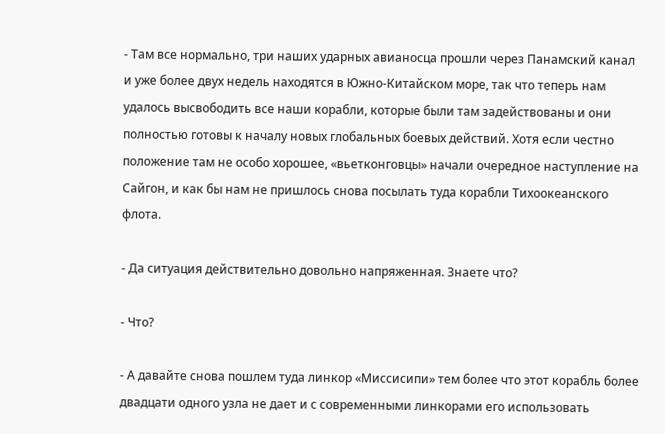- Там все нормально, три наших ударных авианосца прошли через Панамский канал и уже более двух недель находятся в Южно-Китайском море, так что теперь нам удалось высвободить все наши корабли, которые были там задействованы и они полностью готовы к началу новых глобальных боевых действий. Хотя если честно положение там не особо хорошее, «вьетконговцы» начали очередное наступление на Сайгон, и как бы нам не пришлось снова посылать туда корабли Тихоокеанского флота.

- Да ситуация действительно довольно напряженная. Знаете что?

- Что?

- А давайте снова пошлем туда линкор «Миссисипи» тем более что этот корабль более двадцати одного узла не дает и с современными линкорами его использовать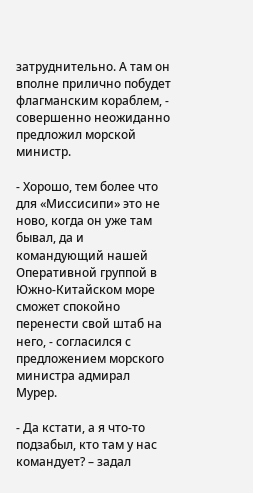затруднительно. А там он вполне прилично побудет флагманским кораблем, - совершенно неожиданно предложил морской министр.

- Хорошо, тем более что для «Миссисипи» это не ново, когда он уже там бывал, да и командующий нашей Оперативной группой в Южно-Китайском море сможет спокойно перенести свой штаб на него, - согласился с предложением морского министра адмирал Мурер.

- Да кстати, а я что-то подзабыл, кто там у нас командует? – задал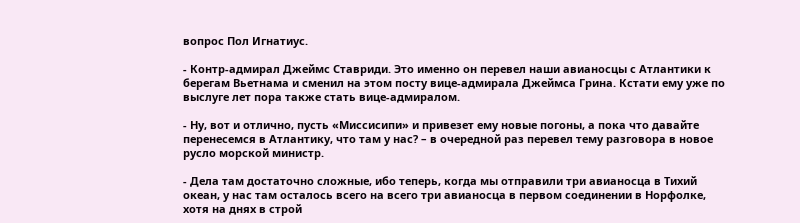вопрос Пол Игнатиус.

- Контр-адмирал Джеймс Ставриди. Это именно он перевел наши авианосцы с Атлантики к берегам Вьетнама и сменил на этом посту вице-адмирала Джеймса Грина. Кстати ему уже по выслуге лет пора также стать вице-адмиралом.

- Ну, вот и отлично, пусть «Миссисипи» и привезет ему новые погоны, а пока что давайте перенесемся в Атлантику, что там у нас? – в очередной раз перевел тему разговора в новое русло морской министр.

- Дела там достаточно сложные, ибо теперь, когда мы отправили три авианосца в Тихий океан, у нас там осталось всего на всего три авианосца в первом соединении в Норфолке, хотя на днях в строй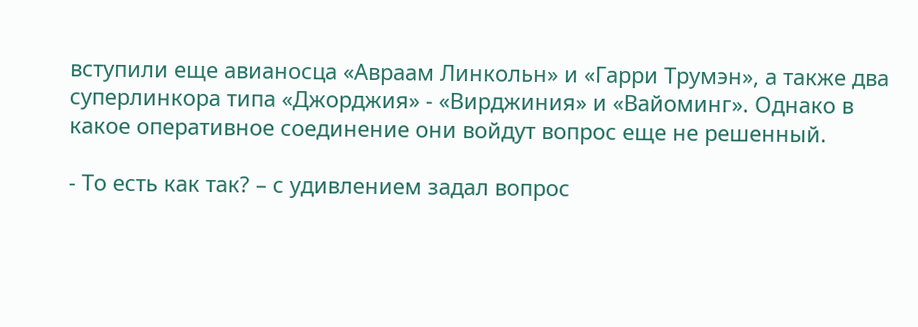вступили еще авианосца «Авраам Линкольн» и «Гарри Трумэн», а также два суперлинкора типа «Джорджия» - «Вирджиния» и «Вайоминг». Однако в какое оперативное соединение они войдут вопрос еще не решенный.

- То есть как так? – с удивлением задал вопрос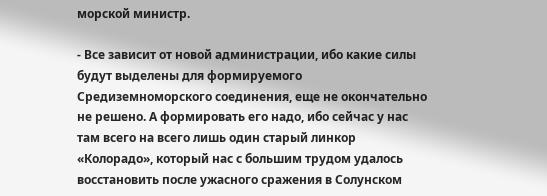морской министр.

- Все зависит от новой администрации, ибо какие силы будут выделены для формируемого Средиземноморского соединения, еще не окончательно не решено. А формировать его надо, ибо сейчас у нас там всего на всего лишь один старый линкор «Колорадо», который нас с большим трудом удалось восстановить после ужасного сражения в Солунском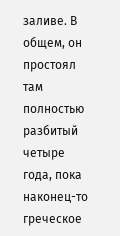заливе. В общем, он простоял там полностью разбитый четыре года, пока наконец-то греческое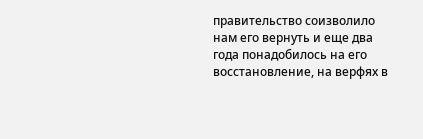правительство соизволило нам его вернуть и еще два года понадобилось на его восстановление, на верфях в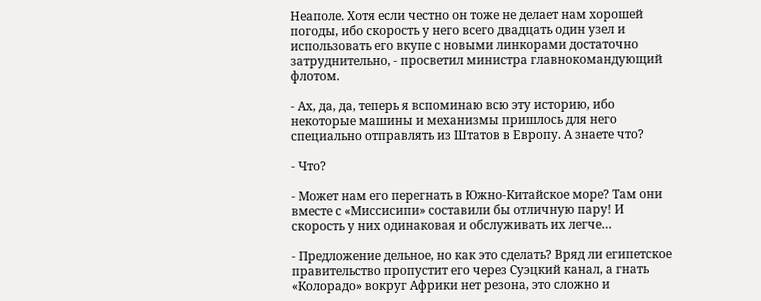Неаполе. Хотя если честно он тоже не делает нам хорошей погоды, ибо скорость у него всего двадцать один узел и использовать его вкупе с новыми линкорами достаточно затруднительно, - просветил министра главнокомандующий флотом.

- Ах, да, да, теперь я вспоминаю всю эту историю, ибо некоторые машины и механизмы пришлось для него специально отправлять из Штатов в Европу. А знаете что?

- Что?

- Может нам его перегнать в Южно-Китайское море? Там они вместе с «Миссисипи» составили бы отличную пару! И скорость у них одинаковая и обслуживать их легче…

- Предложение дельное, но как это сделать? Вряд ли египетское правительство пропустит его через Суэцкий канал, а гнать «Колорадо» вокруг Африки нет резона, это сложно и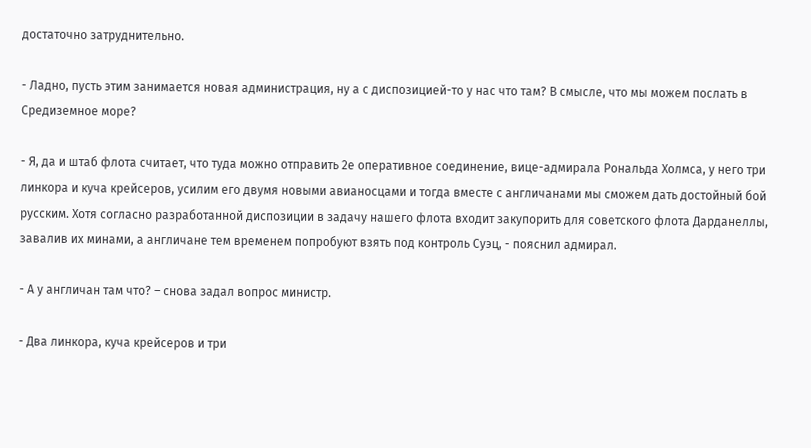достаточно затруднительно.

- Ладно, пусть этим занимается новая администрация, ну а с диспозицией-то у нас что там? В смысле, что мы можем послать в Средиземное море?

- Я, да и штаб флота считает, что туда можно отправить 2е оперативное соединение, вице-адмирала Рональда Холмса, у него три линкора и куча крейсеров, усилим его двумя новыми авианосцами и тогда вместе с англичанами мы сможем дать достойный бой русским. Хотя согласно разработанной диспозиции в задачу нашего флота входит закупорить для советского флота Дарданеллы, завалив их минами, а англичане тем временем попробуют взять под контроль Суэц, - пояснил адмирал.

- А у англичан там что? – снова задал вопрос министр.

- Два линкора, куча крейсеров и три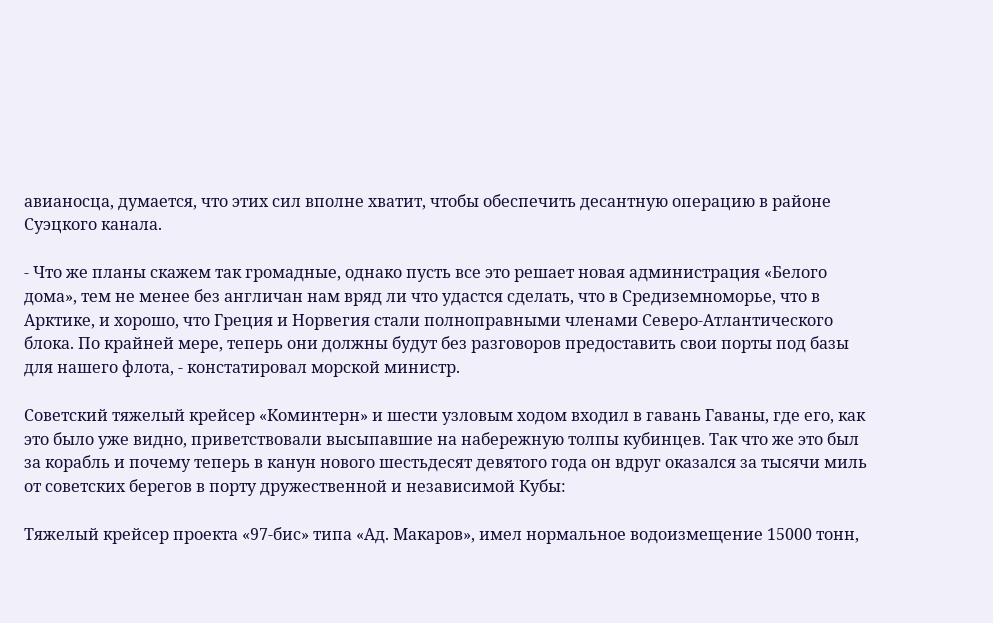авианосца, думается, что этих сил вполне хватит, чтобы обеспечить десантную операцию в районе Суэцкого канала.

- Что же планы скажем так громадные, однако пусть все это решает новая администрация «Белого дома», тем не менее без англичан нам вряд ли что удастся сделать, что в Средиземноморье, что в Арктике, и хорошо, что Греция и Норвегия стали полноправными членами Северо-Атлантического блока. По крайней мере, теперь они должны будут без разговоров предоставить свои порты под базы для нашего флота, - констатировал морской министр.

Советский тяжелый крейсер «Коминтерн» и шести узловым ходом входил в гавань Гаваны, где его, как это было уже видно, приветствовали высыпавшие на набережную толпы кубинцев. Так что же это был за корабль и почему теперь в канун нового шестьдесят девятого года он вдруг оказался за тысячи миль от советских берегов в порту дружественной и независимой Кубы:

Тяжелый крейсер проекта «97-бис» типа «Ад. Макаров», имел нормальное водоизмещение 15000 тонн,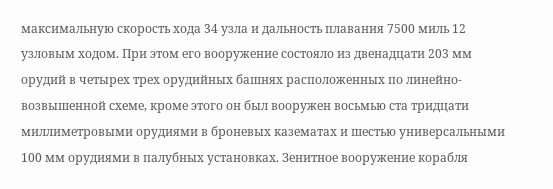максимальную скорость хода 34 узла и дальность плавания 7500 миль 12 узловым ходом. При этом его вооружение состояло из двенадцати 203 мм орудий в четырех трех орудийных башнях расположенных по линейно-возвышенной схеме, кроме этого он был вооружен восьмью ста тридцати миллиметровыми орудиями в броневых казематах и шестью универсальными 100 мм орудиями в палубных установках. Зенитное вооружение корабля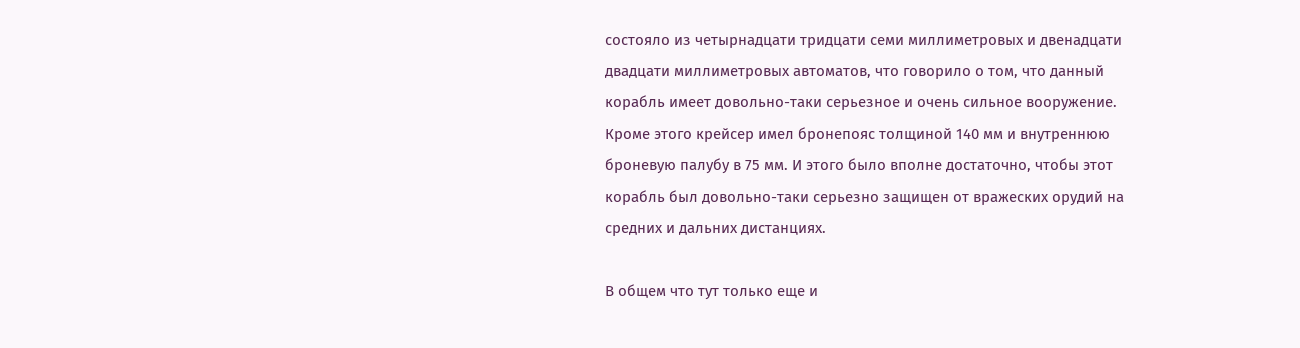состояло из четырнадцати тридцати семи миллиметровых и двенадцати двадцати миллиметровых автоматов, что говорило о том, что данный корабль имеет довольно-таки серьезное и очень сильное вооружение. Кроме этого крейсер имел бронепояс толщиной 140 мм и внутреннюю броневую палубу в 75 мм. И этого было вполне достаточно, чтобы этот корабль был довольно-таки серьезно защищен от вражеских орудий на средних и дальних дистанциях.

В общем что тут только еще и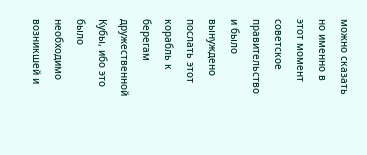можно сказать но именно в этот момент советское правительство и было вынуждено послать этот корабль к берегам дружественной Кубы, ибо это было необходимо возникшей и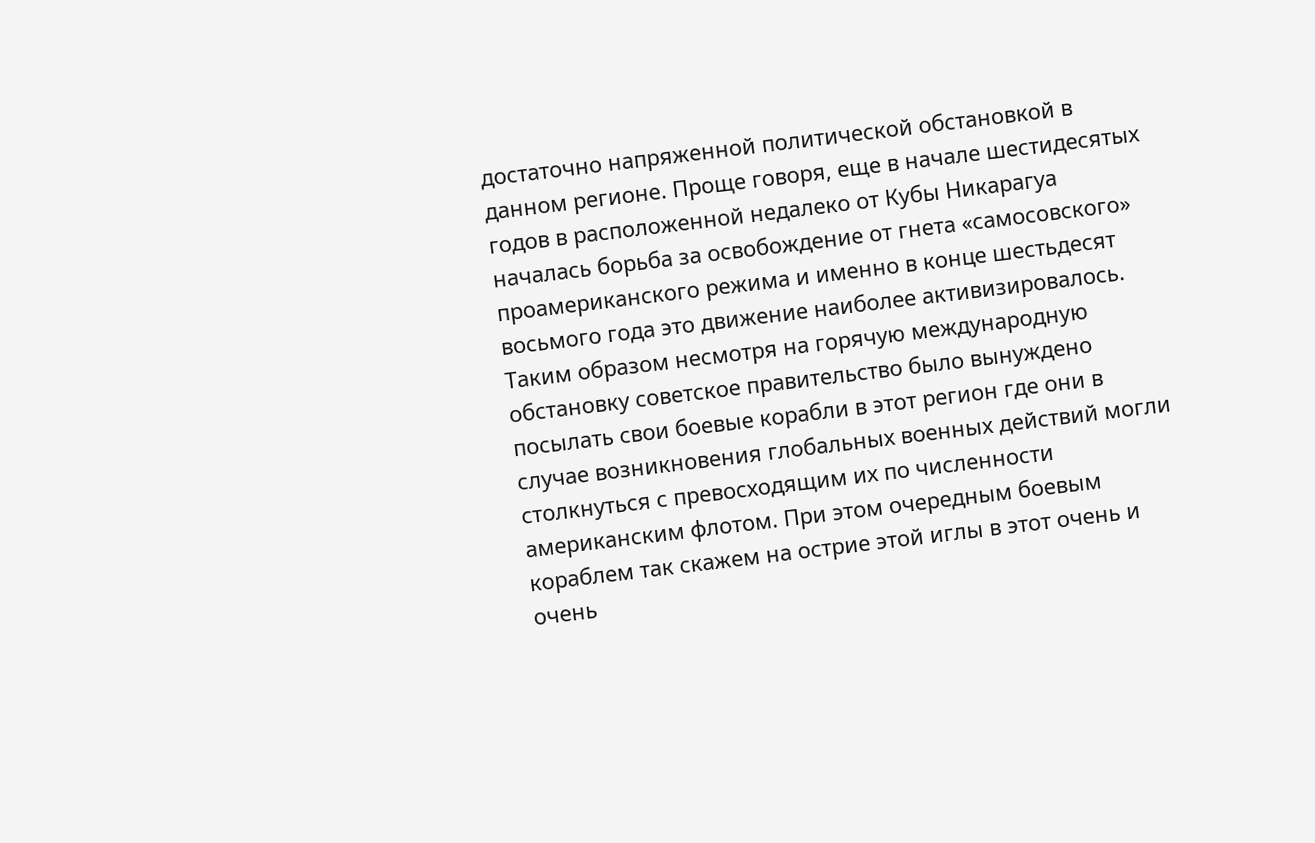достаточно напряженной политической обстановкой в данном регионе. Проще говоря, еще в начале шестидесятых годов в расположенной недалеко от Кубы Никарагуа началась борьба за освобождение от гнета «самосовского» проамериканского режима и именно в конце шестьдесят восьмого года это движение наиболее активизировалось. Таким образом несмотря на горячую международную обстановку советское правительство было вынуждено посылать свои боевые корабли в этот регион где они в случае возникновения глобальных военных действий могли столкнуться с превосходящим их по численности американским флотом. При этом очередным боевым кораблем так скажем на острие этой иглы в этот очень и очень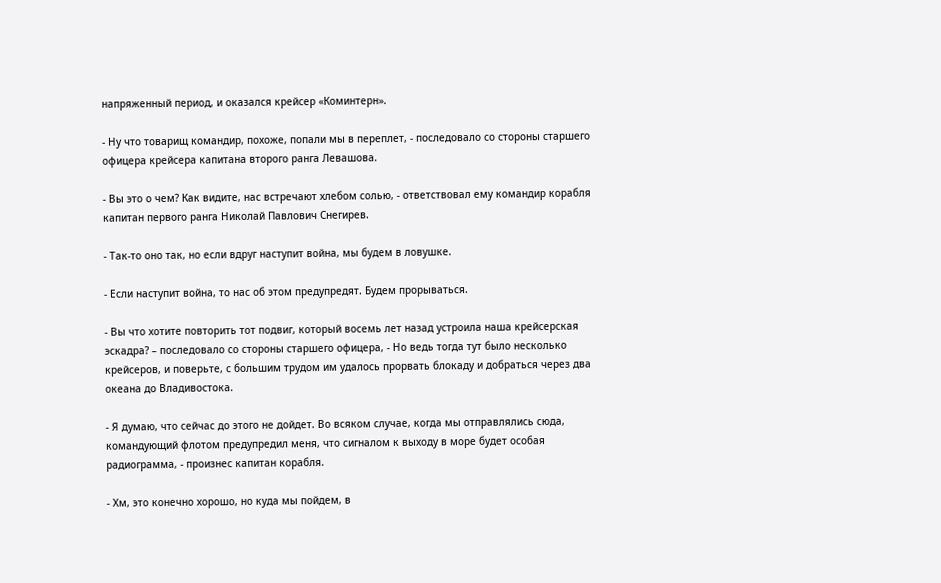напряженный период, и оказался крейсер «Коминтерн».

- Ну что товарищ командир, похоже, попали мы в переплет, - последовало со стороны старшего офицера крейсера капитана второго ранга Левашова.

- Вы это о чем? Как видите, нас встречают хлебом солью, - ответствовал ему командир корабля капитан первого ранга Николай Павлович Снегирев.

- Так-то оно так, но если вдруг наступит война, мы будем в ловушке.

- Если наступит война, то нас об этом предупредят. Будем прорываться.

- Вы что хотите повторить тот подвиг, который восемь лет назад устроила наша крейсерская эскадра? – последовало со стороны старшего офицера, - Но ведь тогда тут было несколько крейсеров, и поверьте, с большим трудом им удалось прорвать блокаду и добраться через два океана до Владивостока.

- Я думаю, что сейчас до этого не дойдет. Во всяком случае, когда мы отправлялись сюда, командующий флотом предупредил меня, что сигналом к выходу в море будет особая радиограмма, - произнес капитан корабля.

- Хм, это конечно хорошо, но куда мы пойдем, в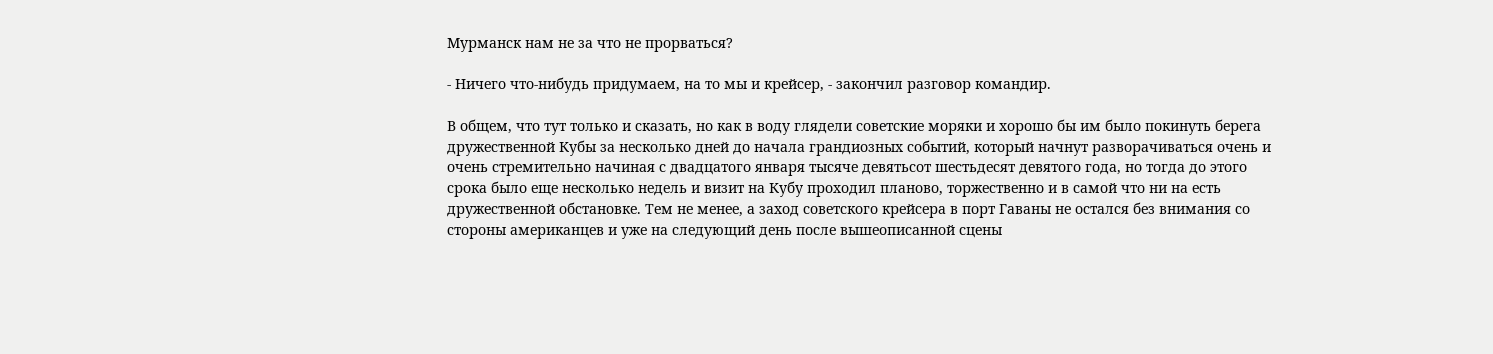Мурманск нам не за что не прорваться?

- Ничего что-нибудь придумаем, на то мы и крейсер, - закончил разговор командир.

В общем, что тут только и сказать, но как в воду глядели советские моряки и хорошо бы им было покинуть берега дружественной Кубы за несколько дней до начала грандиозных событий, который начнут разворачиваться очень и очень стремительно начиная с двадцатого января тысяче девятьсот шестьдесят девятого года, но тогда до этого срока было еще несколько недель и визит на Кубу проходил планово, торжественно и в самой что ни на есть дружественной обстановке. Тем не менее, а заход советского крейсера в порт Гаваны не остался без внимания со стороны американцев и уже на следующий день после вышеописанной сцены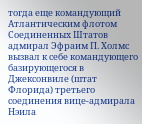тогда еще командующий Атлантическим флотом Соединенных Штатов адмирал Эфраим П. Холмс вызвал к себе командующего базирующегося в Джексонвиле (штат Флорида) третьего соединения вице-адмирала Нэила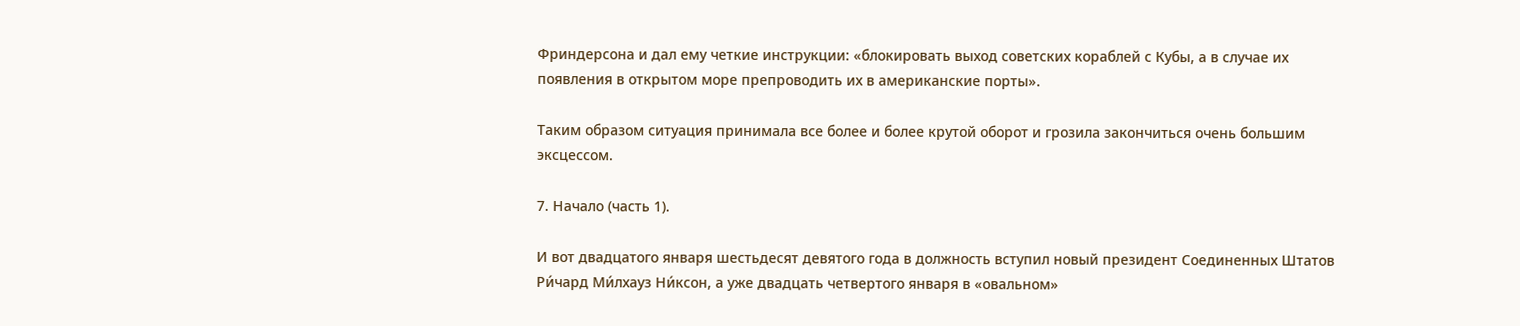Фриндерсона и дал ему четкие инструкции: «блокировать выход советских кораблей с Кубы, а в случае их появления в открытом море препроводить их в американские порты».

Таким образом ситуация принимала все более и более крутой оборот и грозила закончиться очень большим эксцессом.

7. Начало (часть 1).

И вот двадцатого января шестьдесят девятого года в должность вступил новый президент Соединенных Штатов Ри́чард Ми́лхауз Ни́ксон, а уже двадцать четвертого января в «овальном»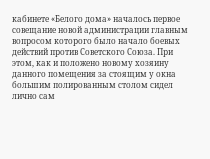кабинете «Белого дома» началось первое совещание новой администрации главным вопросом которого было начало боевых действий против Советского Союза. При этом, как и положено новому хозяину данного помещения за стоящим у окна большим полированным столом сидел лично сам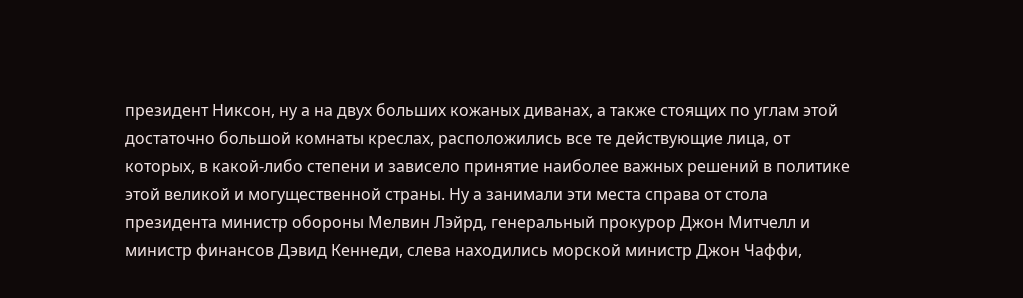президент Никсон, ну а на двух больших кожаных диванах, а также стоящих по углам этой достаточно большой комнаты креслах, расположились все те действующие лица, от которых, в какой-либо степени и зависело принятие наиболее важных решений в политике этой великой и могущественной страны. Ну а занимали эти места справа от стола президента министр обороны Мелвин Лэйрд, генеральный прокурор Джон Митчелл и министр финансов Дэвид Кеннеди, слева находились морской министр Джон Чаффи,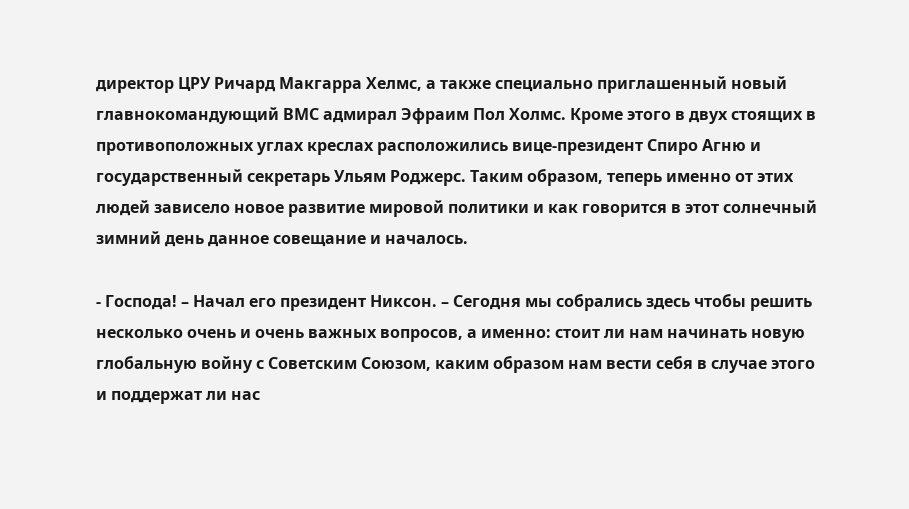директор ЦРУ Ричард Макгарра Хелмс, а также специально приглашенный новый главнокомандующий ВМС адмирал Эфраим Пол Холмс. Кроме этого в двух стоящих в противоположных углах креслах расположились вице-президент Спиро Агню и государственный секретарь Ульям Роджерс. Таким образом, теперь именно от этих людей зависело новое развитие мировой политики и как говорится в этот солнечный зимний день данное совещание и началось.

- Господа! – Начал его президент Никсон. – Сегодня мы собрались здесь чтобы решить несколько очень и очень важных вопросов, а именно: стоит ли нам начинать новую глобальную войну с Советским Союзом, каким образом нам вести себя в случае этого и поддержат ли нас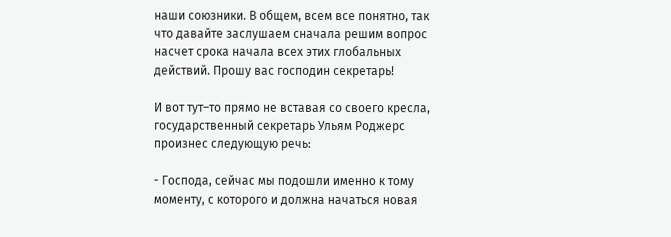наши союзники. В общем, всем все понятно, так что давайте заслушаем сначала решим вопрос насчет срока начала всех этих глобальных действий. Прошу вас господин секретарь!

И вот тут–то прямо не вставая со своего кресла, государственный секретарь Ульям Роджерс произнес следующую речь:

- Господа, сейчас мы подошли именно к тому моменту, с которого и должна начаться новая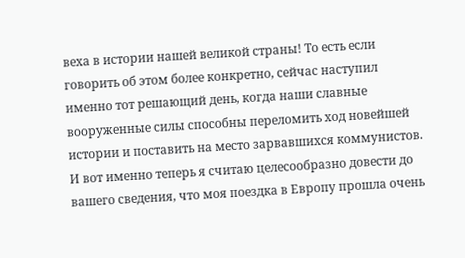веха в истории нашей великой страны! То есть если говорить об этом более конкретно, сейчас наступил именно тот решающий день, когда наши славные вооруженные силы способны переломить ход новейшей истории и поставить на место зарвавшихся коммунистов. И вот именно теперь я считаю целесообразно довести до вашего сведения, что моя поездка в Европу прошла очень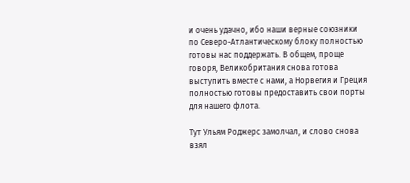и очень удачно, ибо наши верные союзники по Северо-Атлантическому блоку полностью готовы нас поддержать. В общем, проще говоря, Великобритания снова готова выступить вместе с нами, а Норвегия и Греция полностью готовы предоставить свои порты для нашего флота.

Тут Ульям Роджерс замолчал, и слово снова взял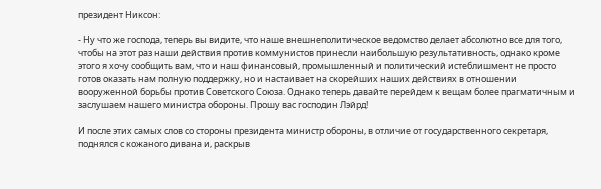президент Никсон:

- Ну что же господа, теперь вы видите, что наше внешнеполитическое ведомство делает абсолютно все для того, чтобы на этот раз наши действия против коммунистов принесли наибольшую результативность, однако кроме этого я хочу сообщить вам, что и наш финансовый, промышленный и политический истеблишмент не просто готов оказать нам полную поддержку, но и настаивает на скорейших наших действиях в отношении вооруженной борьбы против Советского Союза. Однако теперь давайте перейдем к вещам более прагматичным и заслушаем нашего министра обороны. Прошу вас господин Лэйрд!

И после этих самых слов со стороны президента министр обороны, в отличие от государственного секретаря, поднялся с кожаного дивана и, раскрыв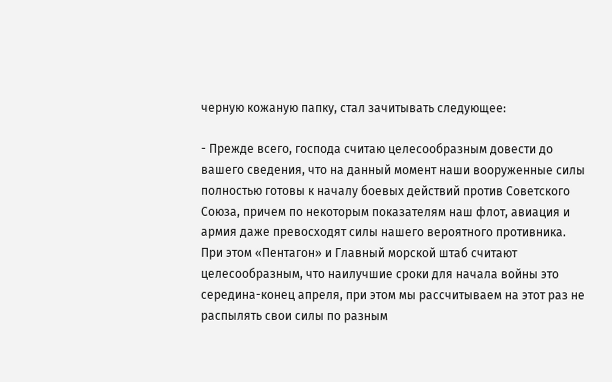черную кожаную папку, стал зачитывать следующее:

- Прежде всего, господа считаю целесообразным довести до вашего сведения, что на данный момент наши вооруженные силы полностью готовы к началу боевых действий против Советского Союза, причем по некоторым показателям наш флот, авиация и армия даже превосходят силы нашего вероятного противника. При этом «Пентагон» и Главный морской штаб считают целесообразным, что наилучшие сроки для начала войны это середина-конец апреля, при этом мы рассчитываем на этот раз не распылять свои силы по разным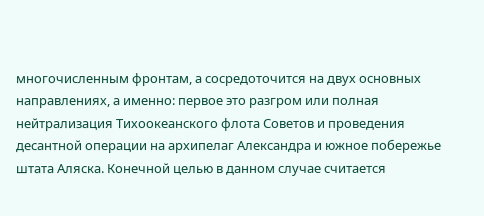многочисленным фронтам, а сосредоточится на двух основных направлениях, а именно: первое это разгром или полная нейтрализация Тихоокеанского флота Советов и проведения десантной операции на архипелаг Александра и южное побережье штата Аляска. Конечной целью в данном случае считается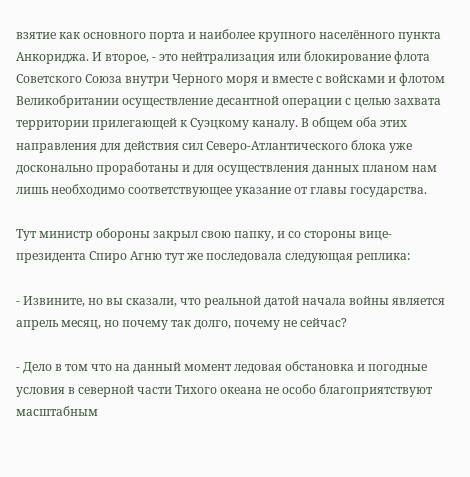взятие как основного порта и наиболее крупного населённого пункта Анкориджа. И второе, - это нейтрализация или блокирование флота Советского Союза внутри Черного моря и вместе с войсками и флотом Великобритании осуществление десантной операции с целью захвата территории прилегающей к Суэцкому каналу. В общем оба этих направления для действия сил Северо-Атлантического блока уже досконально проработаны и для осуществления данных планом нам лишь необходимо соответствующее указание от главы государства.

Тут министр обороны закрыл свою папку, и со стороны вице-президента Спиро Агню тут же последовала следующая реплика:

- Извините, но вы сказали, что реальной датой начала войны является апрель месяц, но почему так долго, почему не сейчас?

- Дело в том что на данный момент ледовая обстановка и погодные условия в северной части Тихого океана не особо благоприятствуют масштабным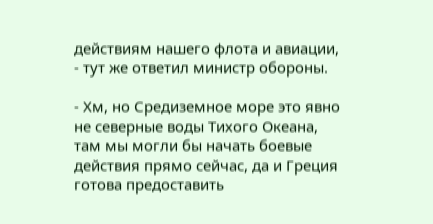действиям нашего флота и авиации, - тут же ответил министр обороны.

- Хм, но Средиземное море это явно не северные воды Тихого Океана, там мы могли бы начать боевые действия прямо сейчас, да и Греция готова предоставить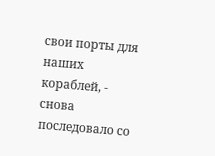свои порты для наших кораблей, - снова последовало со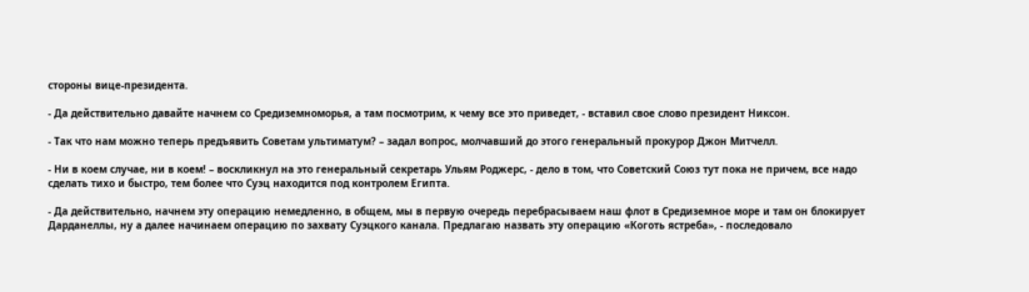стороны вице-президента.

- Да действительно давайте начнем со Средиземноморья, а там посмотрим, к чему все это приведет, - вставил свое слово президент Никсон.

- Так что нам можно теперь предъявить Советам ультиматум? – задал вопрос, молчавший до этого генеральный прокурор Джон Митчелл.

- Ни в коем случае, ни в коем! – воскликнул на это генеральный секретарь Ульям Роджерс, - дело в том, что Советский Союз тут пока не причем, все надо сделать тихо и быстро, тем более что Суэц находится под контролем Египта.

- Да действительно, начнем эту операцию немедленно, в общем, мы в первую очередь перебрасываем наш флот в Средиземное море и там он блокирует Дарданеллы, ну а далее начинаем операцию по захвату Суэцкого канала. Предлагаю назвать эту операцию «Коготь ястреба», - последовало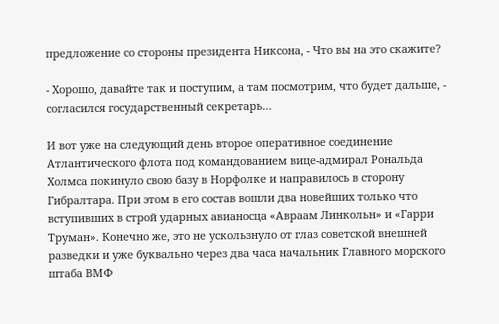предложение со стороны президента Никсона, - Что вы на это скажите?

- Хорошо, давайте так и поступим, а там посмотрим, что будет дальше, - согласился государственный секретарь…

И вот уже на следующий день второе оперативное соединение Атлантического флота под командованием вице-адмирал Рональда Холмса покинуло свою базу в Норфолке и направилось в сторону Гибралтара. При этом в его состав вошли два новейших только что вступивших в строй ударных авианосца «Авраам Линкольн» и «Гарри Труман». Конечно же, это не ускользнуло от глаз советской внешней разведки и уже буквально через два часа начальник Главного морского штаба ВМФ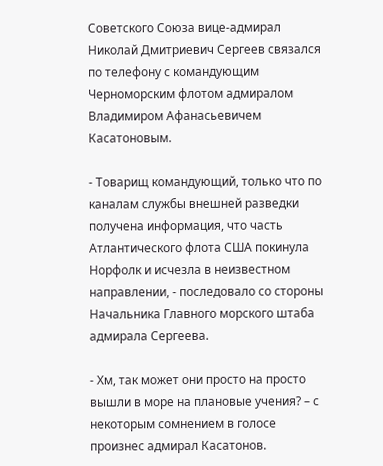Советского Союза вице-адмирал Николай Дмитриевич Сергеев связался по телефону с командующим Черноморским флотом адмиралом Владимиром Афанасьевичем Касатоновым.

- Товарищ командующий, только что по каналам службы внешней разведки получена информация, что часть Атлантического флота США покинула Норфолк и исчезла в неизвестном направлении, - последовало со стороны Начальника Главного морского штаба адмирала Сергеева.

- Хм, так может они просто на просто вышли в море на плановые учения? – с некоторым сомнением в голосе произнес адмирал Касатонов.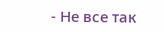- Не все так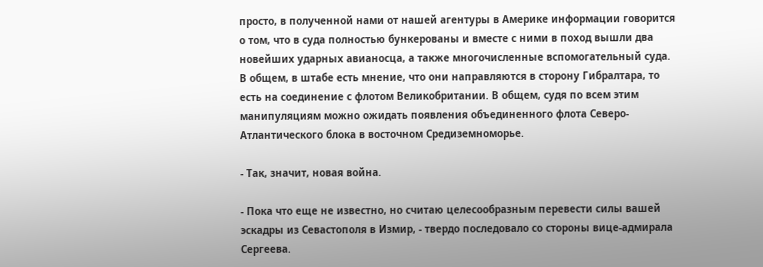просто, в полученной нами от нашей агентуры в Америке информации говорится о том, что в суда полностью бункерованы и вместе с ними в поход вышли два новейших ударных авианосца, а также многочисленные вспомогательный суда. В общем, в штабе есть мнение, что они направляются в сторону Гибралтара, то есть на соединение с флотом Великобритании. В общем, судя по всем этим манипуляциям можно ожидать появления объединенного флота Северо-Атлантического блока в восточном Средиземноморье.

- Так, значит, новая война.

- Пока что еще не известно, но считаю целесообразным перевести силы вашей эскадры из Севастополя в Измир, - твердо последовало со стороны вице-адмирала Сергеева.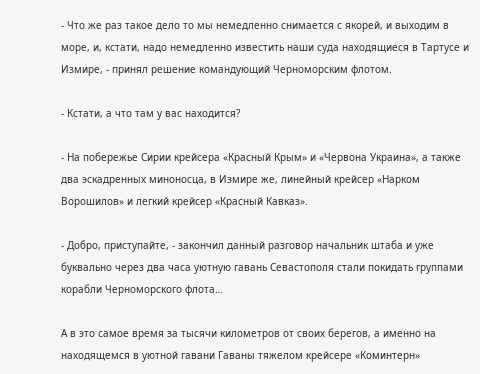- Что же раз такое дело то мы немедленно снимается с якорей, и выходим в море, и, кстати, надо немедленно известить наши суда находящиеся в Тартусе и Измире, - принял решение командующий Черноморским флотом.

- Кстати, а что там у вас находится?

- На побережье Сирии крейсера «Красный Крым» и «Червона Украина», а также два эскадренных миноносца, в Измире же, линейный крейсер «Нарком Ворошилов» и легкий крейсер «Красный Кавказ».

- Добро, приступайте, - закончил данный разговор начальник штаба и уже буквально через два часа уютную гавань Севастополя стали покидать группами корабли Черноморского флота…

А в это самое время за тысячи километров от своих берегов, а именно на находящемся в уютной гавани Гаваны тяжелом крейсере «Коминтерн»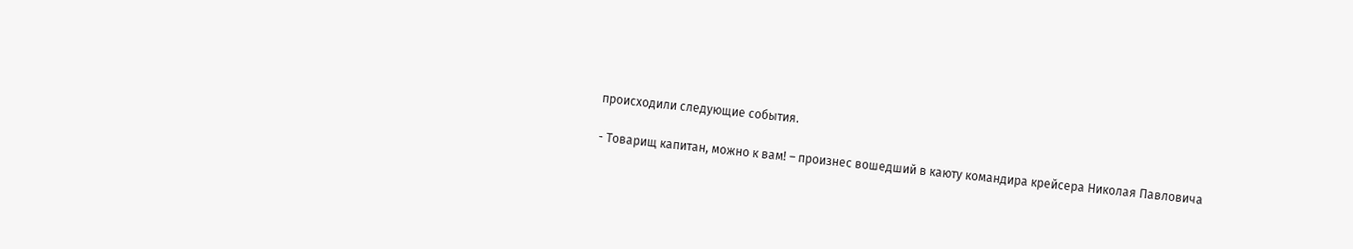происходили следующие события.

- Товарищ капитан, можно к вам! – произнес вошедший в каюту командира крейсера Николая Павловича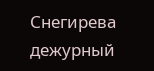Снегирева дежурный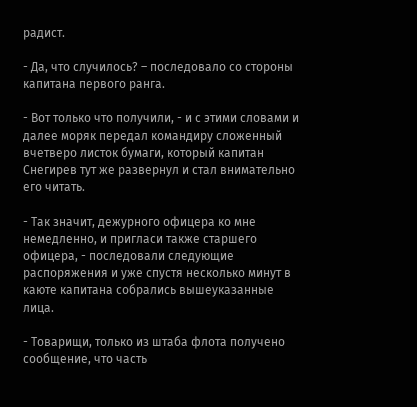радист.

- Да, что случилось? – последовало со стороны капитана первого ранга.

- Вот только что получили, - и с этими словами и далее моряк передал командиру сложенный вчетверо листок бумаги, который капитан Снегирев тут же развернул и стал внимательно его читать.

- Так значит, дежурного офицера ко мне немедленно, и пригласи также старшего офицера, - последовали следующие распоряжения и уже спустя несколько минут в каюте капитана собрались вышеуказанные лица.

- Товарищи, только из штаба флота получено сообщение, что часть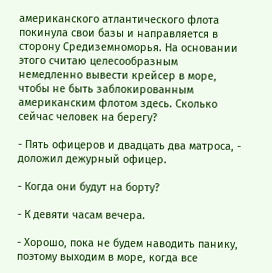американского атлантического флота покинула свои базы и направляется в сторону Средиземноморья. На основании этого считаю целесообразным немедленно вывести крейсер в море, чтобы не быть заблокированным американским флотом здесь. Сколько сейчас человек на берегу?

- Пять офицеров и двадцать два матроса, - доложил дежурный офицер.

- Когда они будут на борту?

- К девяти часам вечера.

- Хорошо, пока не будем наводить панику, поэтому выходим в море, когда все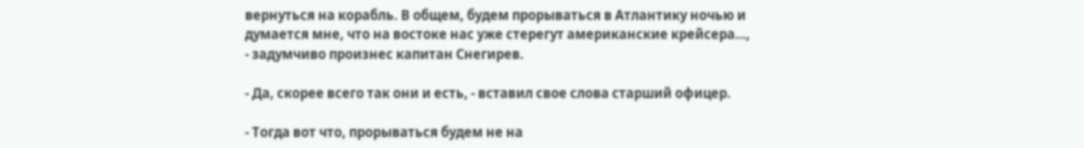вернуться на корабль. В общем, будем прорываться в Атлантику ночью и думается мне, что на востоке нас уже стерегут американские крейсера…, - задумчиво произнес капитан Снегирев.

- Да, скорее всего так они и есть, - вставил свое слова старший офицер.

- Тогда вот что, прорываться будем не на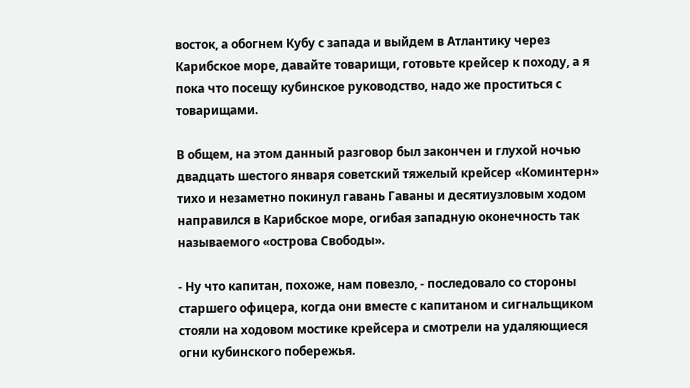восток, а обогнем Кубу с запада и выйдем в Атлантику через Карибское море, давайте товарищи, готовьте крейсер к походу, а я пока что посещу кубинское руководство, надо же проститься с товарищами.

В общем, на этом данный разговор был закончен и глухой ночью двадцать шестого января советский тяжелый крейсер «Коминтерн» тихо и незаметно покинул гавань Гаваны и десятиузловым ходом направился в Карибское море, огибая западную оконечность так называемого «острова Свободы».

- Ну что капитан, похоже, нам повезло, - последовало со стороны старшего офицера, когда они вместе с капитаном и сигнальщиком стояли на ходовом мостике крейсера и смотрели на удаляющиеся огни кубинского побережья.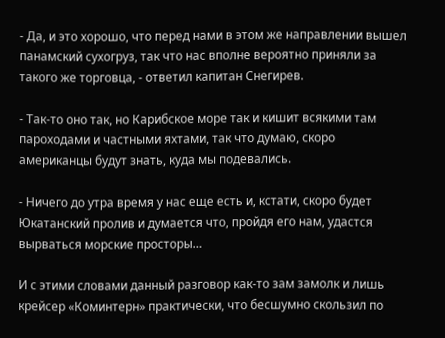- Да, и это хорошо, что перед нами в этом же направлении вышел панамский сухогруз, так что нас вполне вероятно приняли за такого же торговца, - ответил капитан Снегирев.

- Так-то оно так, но Карибское море так и кишит всякими там пароходами и частными яхтами, так что думаю, скоро американцы будут знать, куда мы подевались.

- Ничего до утра время у нас еще есть и, кстати, скоро будет Юкатанский пролив и думается что, пройдя его нам, удастся вырваться морские просторы…

И с этими словами данный разговор как-то зам замолк и лишь крейсер «Коминтерн» практически, что бесшумно скользил по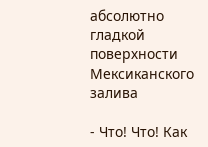абсолютно гладкой поверхности Мексиканского залива

- Что! Что! Как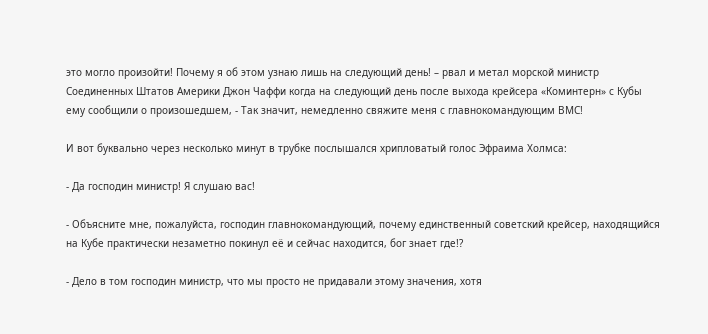это могло произойти! Почему я об этом узнаю лишь на следующий день! – рвал и метал морской министр Соединенных Штатов Америки Джон Чаффи когда на следующий день после выхода крейсера «Коминтерн» с Кубы ему сообщили о произошедшем, - Так значит, немедленно свяжите меня с главнокомандующим ВМС!

И вот буквально через несколько минут в трубке послышался хрипловатый голос Эфраима Холмса:

- Да господин министр! Я слушаю вас!

- Объясните мне, пожалуйста, господин главнокомандующий, почему единственный советский крейсер, находящийся на Кубе практически незаметно покинул её и сейчас находится, бог знает где!?

- Дело в том господин министр, что мы просто не придавали этому значения, хотя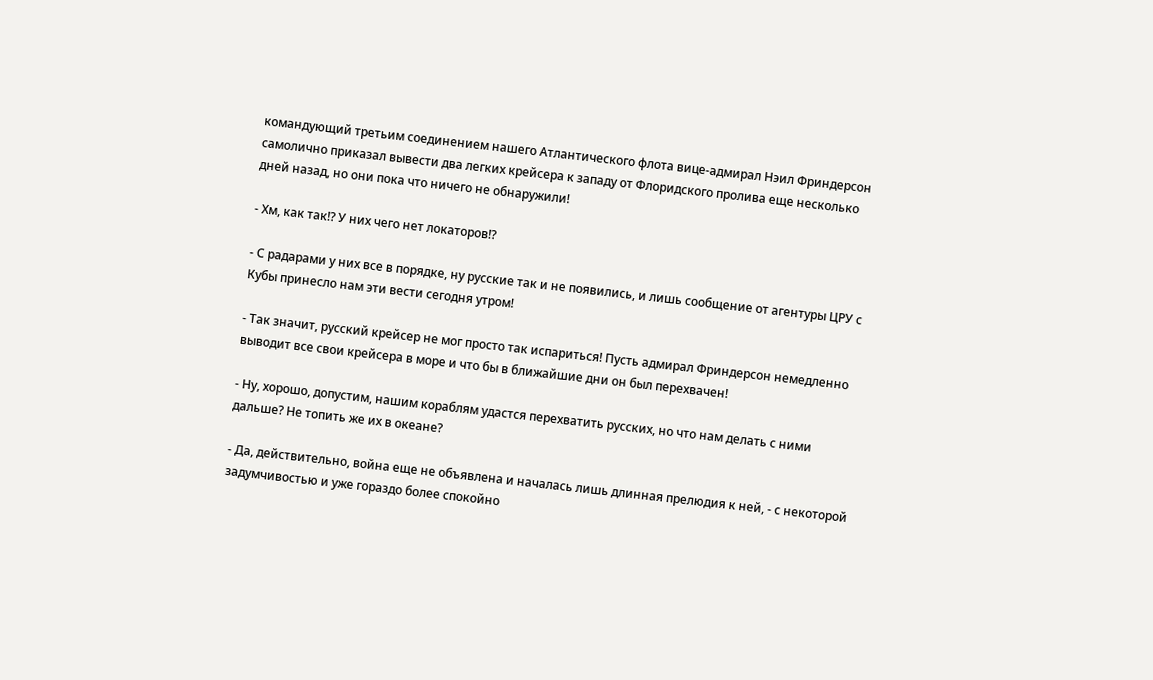командующий третьим соединением нашего Атлантического флота вице-адмирал Нэил Фриндерсон самолично приказал вывести два легких крейсера к западу от Флоридского пролива еще несколько дней назад, но они пока что ничего не обнаружили!

- Хм, как так!? У них чего нет локаторов!?

- С радарами у них все в порядке, ну русские так и не появились, и лишь сообщение от агентуры ЦРУ с Кубы принесло нам эти вести сегодня утром!

- Так значит, русский крейсер не мог просто так испариться! Пусть адмирал Фриндерсон немедленно выводит все свои крейсера в море и что бы в ближайшие дни он был перехвачен!

- Ну, хорошо, допустим, нашим кораблям удастся перехватить русских, но что нам делать с ними дальше? Не топить же их в океане?

- Да, действительно, война еще не объявлена и началась лишь длинная прелюдия к ней, - с некоторой задумчивостью и уже гораздо более спокойно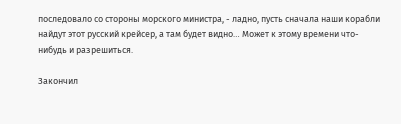последовало со стороны морского министра, - ладно, пусть сначала наши корабли найдут этот русский крейсер, а там будет видно… Может к этому времени что-нибудь и разрешиться.

Закончил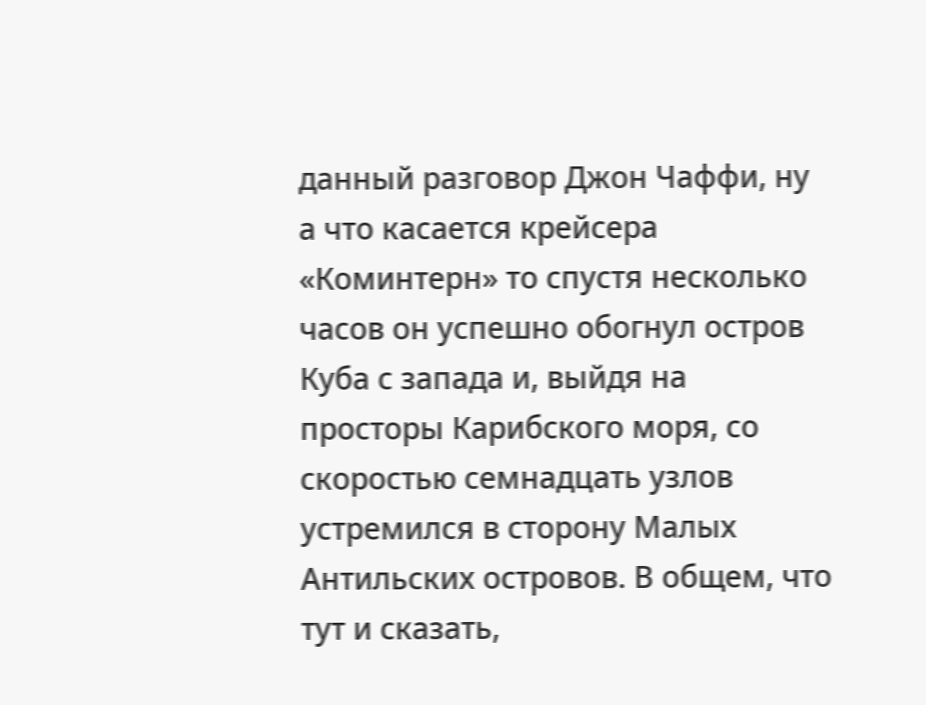данный разговор Джон Чаффи, ну а что касается крейсера «Коминтерн» то спустя несколько часов он успешно обогнул остров Куба с запада и, выйдя на просторы Карибского моря, со скоростью семнадцать узлов устремился в сторону Малых Антильских островов. В общем, что тут и сказать,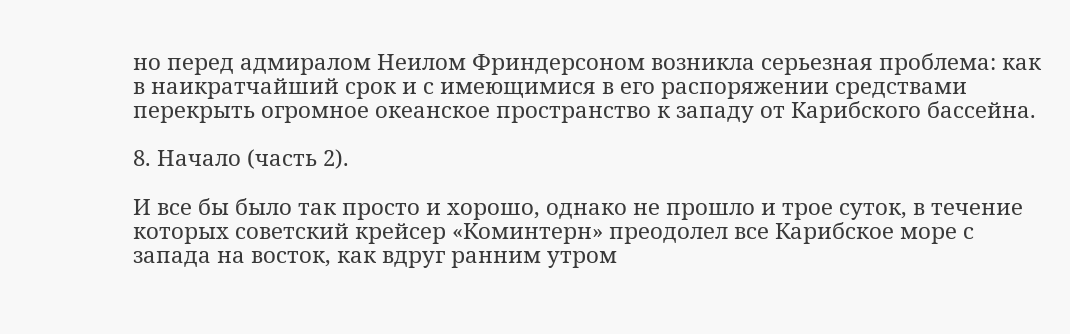но перед адмиралом Неилом Фриндерсоном возникла серьезная проблема: как в наикратчайший срок и с имеющимися в его распоряжении средствами перекрыть огромное океанское пространство к западу от Карибского бассейна.

8. Начало (часть 2).

И все бы было так просто и хорошо, однако не прошло и трое суток, в течение которых советский крейсер «Коминтерн» преодолел все Карибское море с запада на восток, как вдруг ранним утром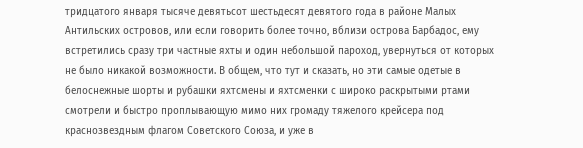тридцатого января тысяче девятьсот шестьдесят девятого года в районе Малых Антильских островов, или если говорить более точно, вблизи острова Барбадос, ему встретились сразу три частные яхты и один небольшой пароход, увернуться от которых не было никакой возможности. В общем, что тут и сказать, но эти самые одетые в белоснежные шорты и рубашки яхтсмены и яхтсменки с широко раскрытыми ртами смотрели и быстро проплывающую мимо них громаду тяжелого крейсера под краснозвездным флагом Советского Союза, и уже в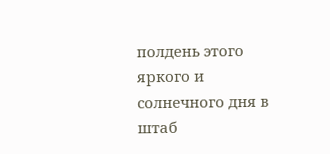полдень этого яркого и солнечного дня в штаб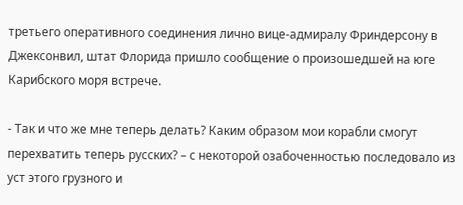третьего оперативного соединения лично вице-адмиралу Фриндерсону в Джексонвил, штат Флорида пришло сообщение о произошедшей на юге Карибского моря встрече.

- Так и что же мне теперь делать? Каким образом мои корабли смогут перехватить теперь русских? – с некоторой озабоченностью последовало из уст этого грузного и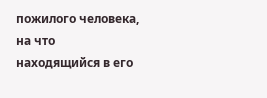пожилого человека, на что находящийся в его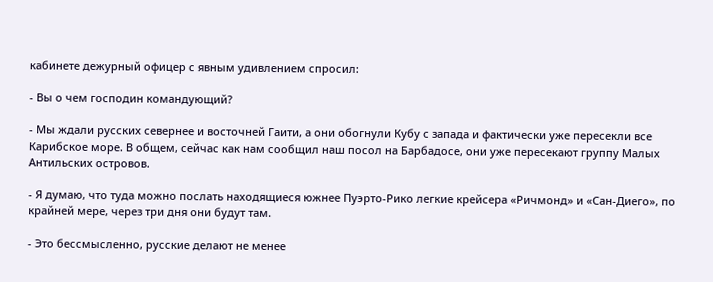кабинете дежурный офицер с явным удивлением спросил:

- Вы о чем господин командующий?

- Мы ждали русских севернее и восточней Гаити, а они обогнули Кубу с запада и фактически уже пересекли все Карибское море. В общем, сейчас как нам сообщил наш посол на Барбадосе, они уже пересекают группу Малых Антильских островов.

- Я думаю, что туда можно послать находящиеся южнее Пуэрто-Рико легкие крейсера «Ричмонд» и «Сан-Диего», по крайней мере, через три дня они будут там.

- Это бессмысленно, русские делают не менее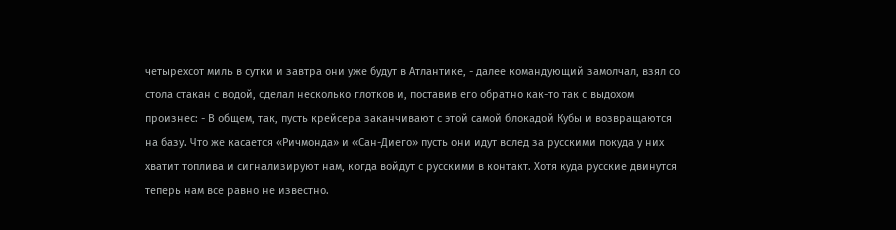четырехсот миль в сутки и завтра они уже будут в Атлантике, - далее командующий замолчал, взял со стола стакан с водой, сделал несколько глотков и, поставив его обратно как-то так с выдохом произнес: - В общем, так, пусть крейсера заканчивают с этой самой блокадой Кубы и возвращаются на базу. Что же касается «Ричмонда» и «Сан-Диего» пусть они идут вслед за русскими покуда у них хватит топлива и сигнализируют нам, когда войдут с русскими в контакт. Хотя куда русские двинутся теперь нам все равно не известно.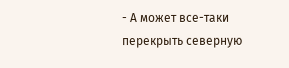- А может все-таки перекрыть северную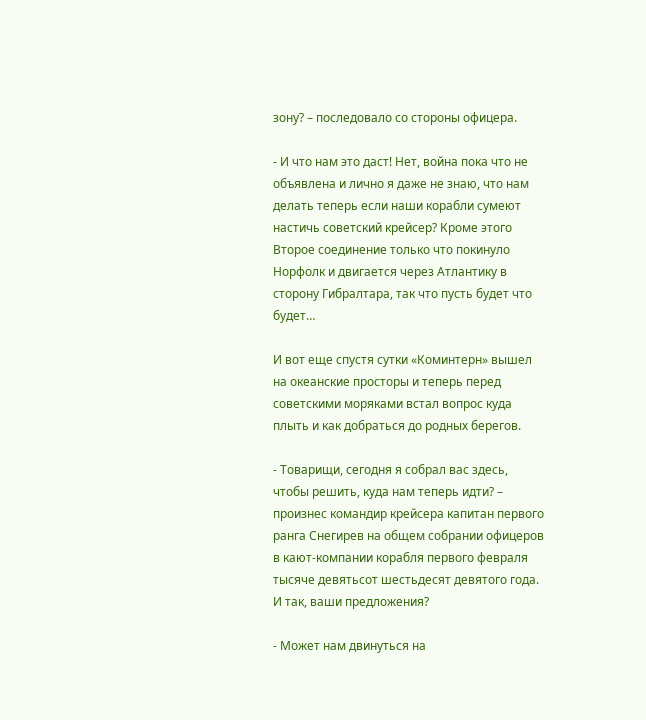зону? – последовало со стороны офицера.

- И что нам это даст! Нет, война пока что не объявлена и лично я даже не знаю, что нам делать теперь если наши корабли сумеют настичь советский крейсер? Кроме этого Второе соединение только что покинуло Норфолк и двигается через Атлантику в сторону Гибралтара, так что пусть будет что будет…

И вот еще спустя сутки «Коминтерн» вышел на океанские просторы и теперь перед советскими моряками встал вопрос куда плыть и как добраться до родных берегов.

- Товарищи, сегодня я собрал вас здесь, чтобы решить, куда нам теперь идти? – произнес командир крейсера капитан первого ранга Снегирев на общем собрании офицеров в кают-компании корабля первого февраля тысяче девятьсот шестьдесят девятого года. И так, ваши предложения?

- Может нам двинуться на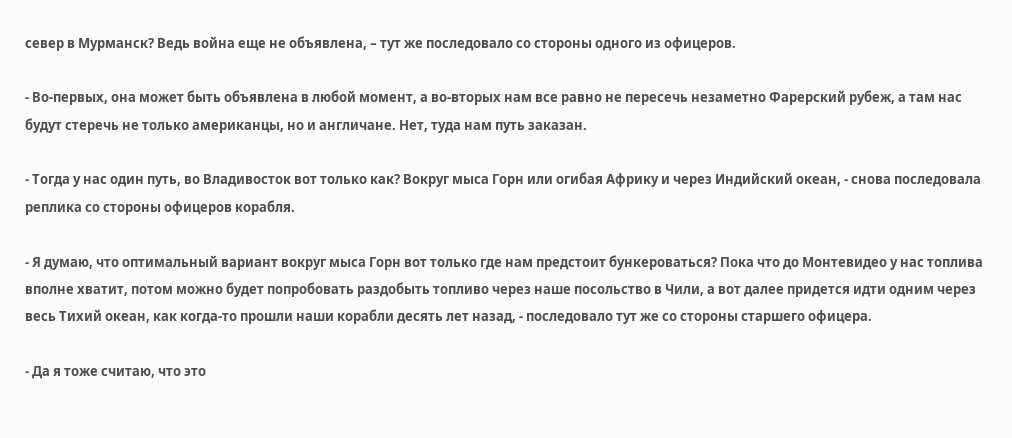север в Мурманск? Ведь война еще не объявлена, – тут же последовало со стороны одного из офицеров.

- Во-первых, она может быть объявлена в любой момент, а во-вторых нам все равно не пересечь незаметно Фарерский рубеж, а там нас будут стеречь не только американцы, но и англичане. Нет, туда нам путь заказан.

- Тогда у нас один путь, во Владивосток вот только как? Вокруг мыса Горн или огибая Африку и через Индийский океан, - снова последовала реплика со стороны офицеров корабля.

- Я думаю, что оптимальный вариант вокруг мыса Горн вот только где нам предстоит бункероваться? Пока что до Монтевидео у нас топлива вполне хватит, потом можно будет попробовать раздобыть топливо через наше посольство в Чили, а вот далее придется идти одним через весь Тихий океан, как когда-то прошли наши корабли десять лет назад, - последовало тут же со стороны старшего офицера.

- Да я тоже считаю, что это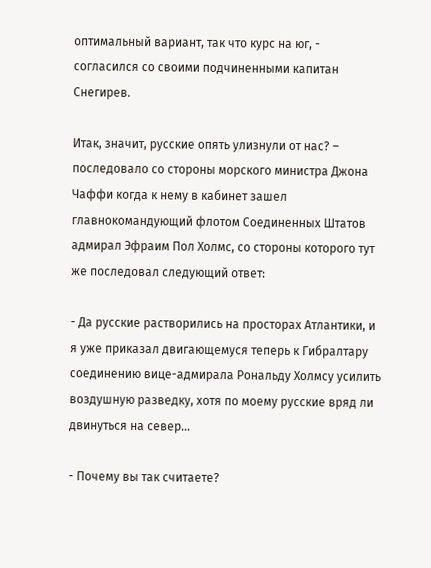оптимальный вариант, так что курс на юг, - согласился со своими подчиненными капитан Снегирев.

Итак, значит, русские опять улизнули от нас? – последовало со стороны морского министра Джона Чаффи когда к нему в кабинет зашел главнокомандующий флотом Соединенных Штатов адмирал Эфраим Пол Холмс, со стороны которого тут же последовал следующий ответ:

- Да русские растворились на просторах Атлантики, и я уже приказал двигающемуся теперь к Гибралтару соединению вице-адмирала Рональду Холмсу усилить воздушную разведку, хотя по моему русские вряд ли двинуться на север…

- Почему вы так считаете?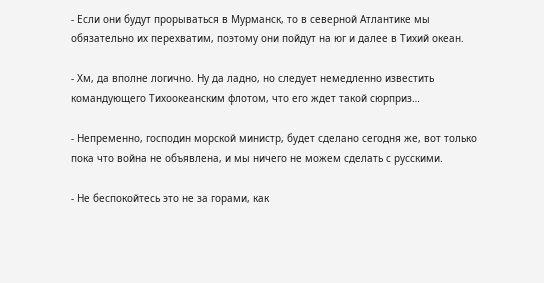- Если они будут прорываться в Мурманск, то в северной Атлантике мы обязательно их перехватим, поэтому они пойдут на юг и далее в Тихий океан.

- Хм, да вполне логично. Ну да ладно, но следует немедленно известить командующего Тихоокеанским флотом, что его ждет такой сюрприз…

- Непременно, господин морской министр, будет сделано сегодня же, вот только пока что война не объявлена, и мы ничего не можем сделать с русскими.

- Не беспокойтесь это не за горами, как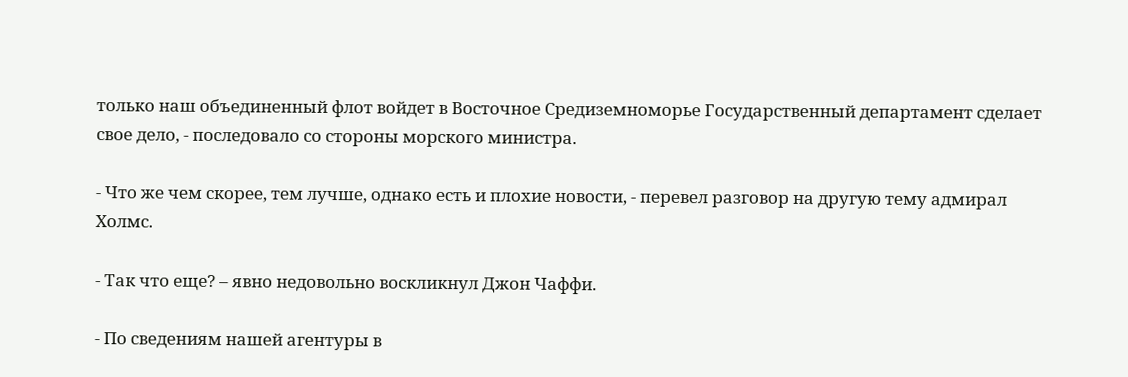только наш объединенный флот войдет в Восточное Средиземноморье Государственный департамент сделает свое дело, - последовало со стороны морского министра.

- Что же чем скорее, тем лучше, однако есть и плохие новости, - перевел разговор на другую тему адмирал Холмс.

- Так что еще? – явно недовольно воскликнул Джон Чаффи.

- По сведениям нашей агентуры в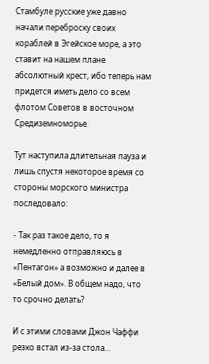Стамбуле русские уже давно начали переброску своих кораблей в Эгейское море, а это ставит на нашем плане абсолютный крест, ибо теперь нам придется иметь дело со всем флотом Советов в восточном Средиземноморье.

Тут наступила длительная пауза и лишь спустя некоторое время со стороны морского министра последовало:

- Так раз такое дело, то я немедленно отправляюсь в «Пентагон» а возможно и далее в «Белый дом». В общем надо, что то срочно делать?

И с этими словами Джон Чаффи резко встал из-за стола…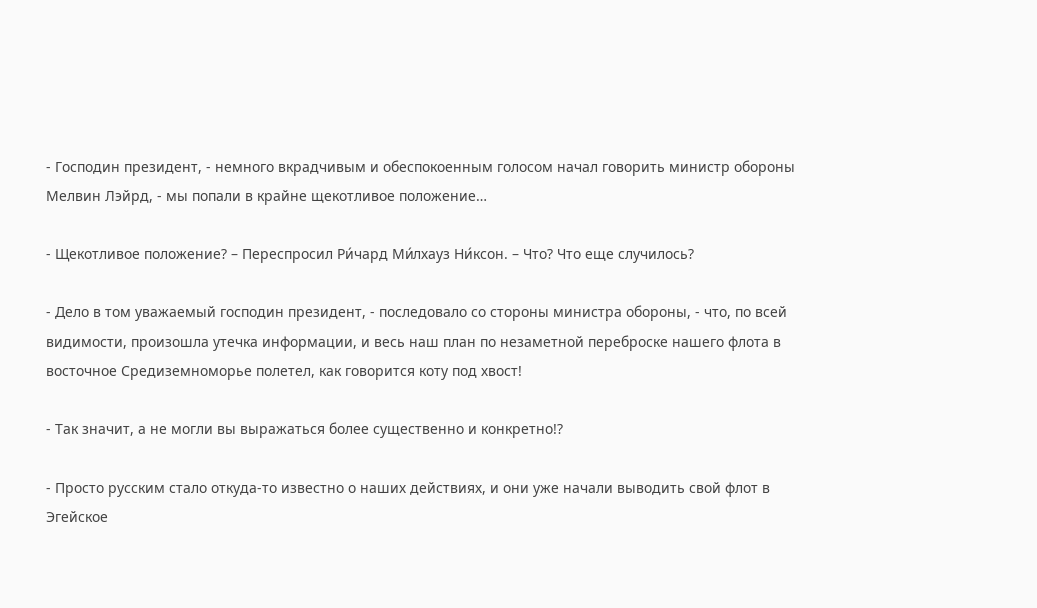- Господин президент, - немного вкрадчивым и обеспокоенным голосом начал говорить министр обороны Мелвин Лэйрд, - мы попали в крайне щекотливое положение…

- Щекотливое положение? – Переспросил Ри́чард Ми́лхауз Ни́ксон. – Что? Что еще случилось?

- Дело в том уважаемый господин президент, - последовало со стороны министра обороны, - что, по всей видимости, произошла утечка информации, и весь наш план по незаметной переброске нашего флота в восточное Средиземноморье полетел, как говорится коту под хвост!

- Так значит, а не могли вы выражаться более существенно и конкретно!?

- Просто русским стало откуда-то известно о наших действиях, и они уже начали выводить свой флот в Эгейское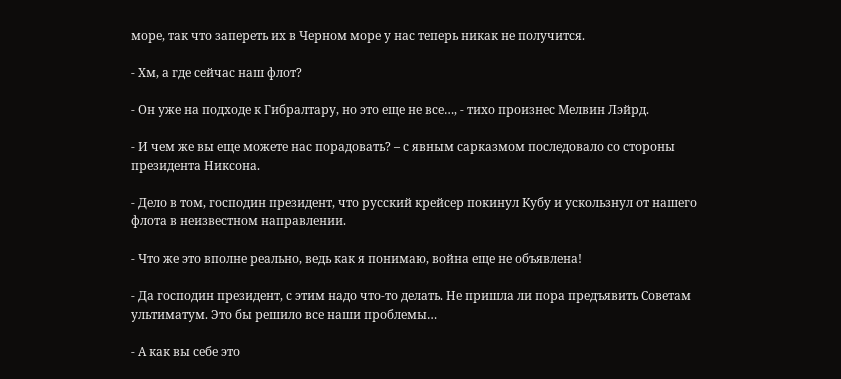море, так что запереть их в Черном море у нас теперь никак не получится.

- Хм, а где сейчас наш флот?

- Он уже на подходе к Гибралтару, но это еще не все…, - тихо произнес Мелвин Лэйрд.

- И чем же вы еще можете нас порадовать? – с явным сарказмом последовало со стороны президента Никсона.

- Дело в том, господин президент, что русский крейсер покинул Кубу и ускользнул от нашего флота в неизвестном направлении.

- Что же это вполне реально, ведь как я понимаю, война еще не объявлена!

- Да господин президент, с этим надо что-то делать. Не пришла ли пора предъявить Советам ультиматум. Это бы решило все наши проблемы…

- А как вы себе это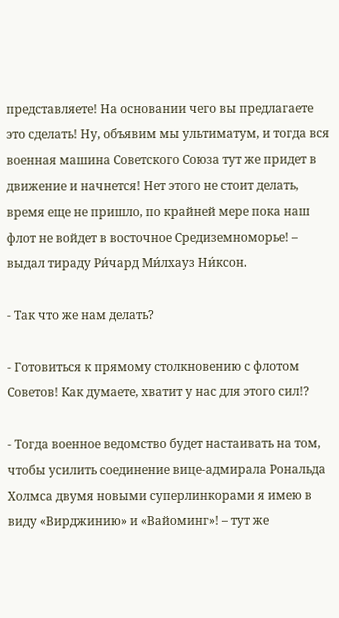представляете! На основании чего вы предлагаете это сделать! Ну, объявим мы ультиматум, и тогда вся военная машина Советского Союза тут же придет в движение и начнется! Нет этого не стоит делать, время еще не пришло, по крайней мере пока наш флот не войдет в восточное Средиземноморье! – выдал тираду Ри́чард Ми́лхауз Ни́ксон.

- Так что же нам делать?

- Готовиться к прямому столкновению с флотом Советов! Как думаете, хватит у нас для этого сил!?

- Тогда военное ведомство будет настаивать на том, чтобы усилить соединение вице-адмирала Рональда Холмса двумя новыми суперлинкорами я имею в виду «Вирджинию» и «Вайоминг»! – тут же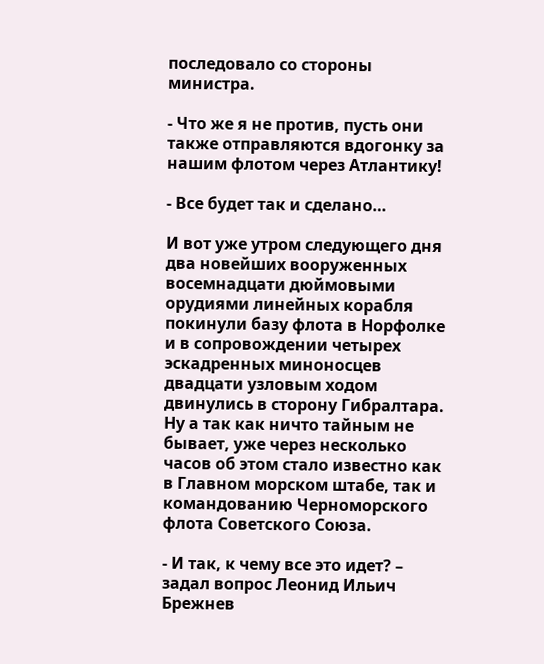последовало со стороны министра.

- Что же я не против, пусть они также отправляются вдогонку за нашим флотом через Атлантику!

- Все будет так и сделано…

И вот уже утром следующего дня два новейших вооруженных восемнадцати дюймовыми орудиями линейных корабля покинули базу флота в Норфолке и в сопровождении четырех эскадренных миноносцев двадцати узловым ходом двинулись в сторону Гибралтара. Ну а так как ничто тайным не бывает, уже через несколько часов об этом стало известно как в Главном морском штабе, так и командованию Черноморского флота Советского Союза.

- И так, к чему все это идет? – задал вопрос Леонид Ильич Брежнев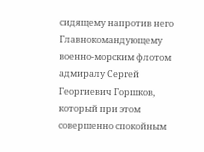сидящему напротив него Главнокомандующему военно-морским флотом адмиралу Сергей Георгиевич Горшков, который при этом совершенно спокойным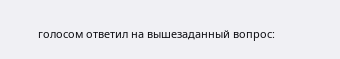голосом ответил на вышезаданный вопрос: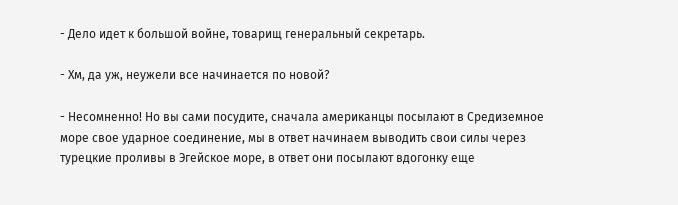- Дело идет к большой войне, товарищ генеральный секретарь.

- Хм, да уж, неужели все начинается по новой?

- Несомненно! Но вы сами посудите, сначала американцы посылают в Средиземное море свое ударное соединение, мы в ответ начинаем выводить свои силы через турецкие проливы в Эгейское море, в ответ они посылают вдогонку еще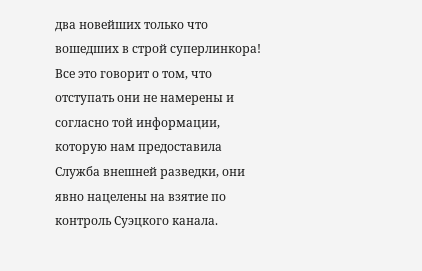два новейших только что вошедших в строй суперлинкора! Все это говорит о том, что отступать они не намерены и согласно той информации, которую нам предоставила Служба внешней разведки, они явно нацелены на взятие по контроль Суэцкого канала.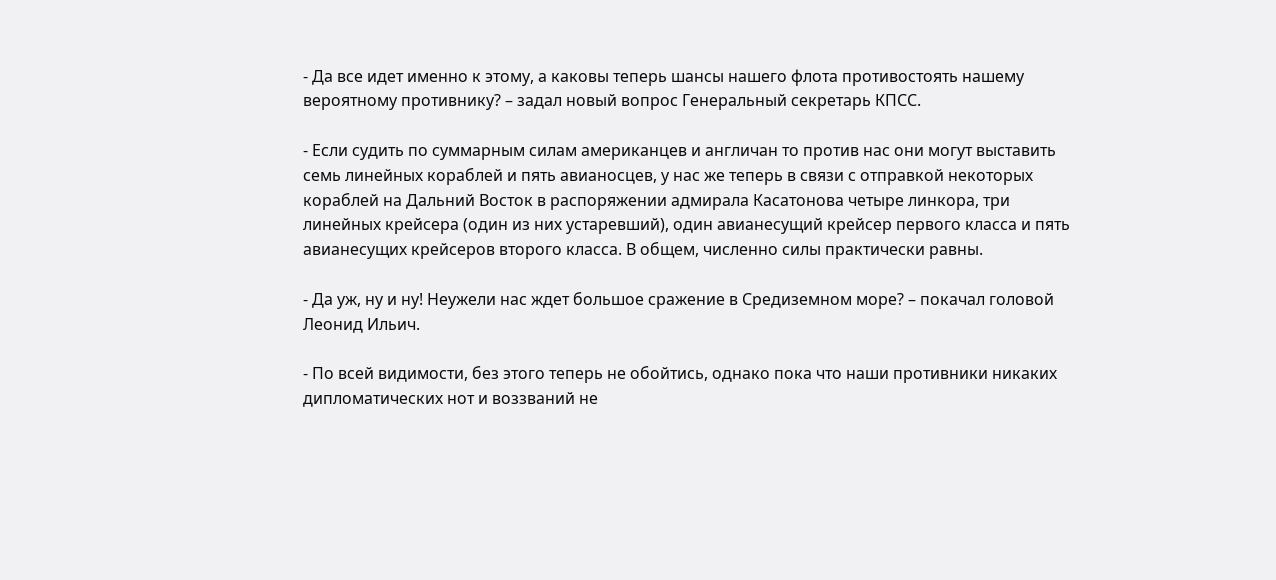- Да все идет именно к этому, а каковы теперь шансы нашего флота противостоять нашему вероятному противнику? – задал новый вопрос Генеральный секретарь КПСС.

- Если судить по суммарным силам американцев и англичан то против нас они могут выставить семь линейных кораблей и пять авианосцев, у нас же теперь в связи с отправкой некоторых кораблей на Дальний Восток в распоряжении адмирала Касатонова четыре линкора, три линейных крейсера (один из них устаревший), один авианесущий крейсер первого класса и пять авианесущих крейсеров второго класса. В общем, численно силы практически равны.

- Да уж, ну и ну! Неужели нас ждет большое сражение в Средиземном море? – покачал головой Леонид Ильич.

- По всей видимости, без этого теперь не обойтись, однако пока что наши противники никаких дипломатических нот и воззваний не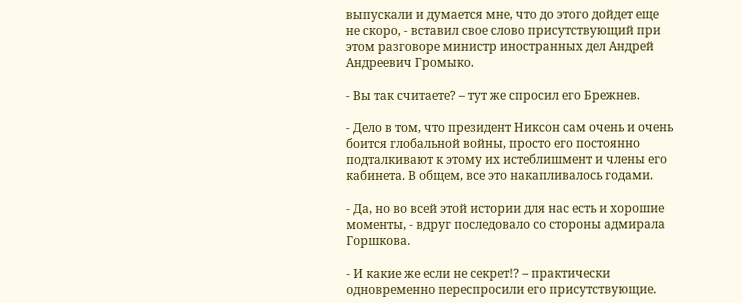выпускали и думается мне, что до этого дойдет еще не скоро, - вставил свое слово присутствующий при этом разговоре министр иностранных дел Андрей Андреевич Громыко.

- Вы так считаете? – тут же спросил его Брежнев.

- Дело в том, что президент Никсон сам очень и очень боится глобальной войны, просто его постоянно подталкивают к этому их истеблишмент и члены его кабинета. В общем, все это накапливалось годами.

- Да, но во всей этой истории для нас есть и хорошие моменты, - вдруг последовало со стороны адмирала Горшкова.

- И какие же если не секрет!? – практически одновременно переспросили его присутствующие.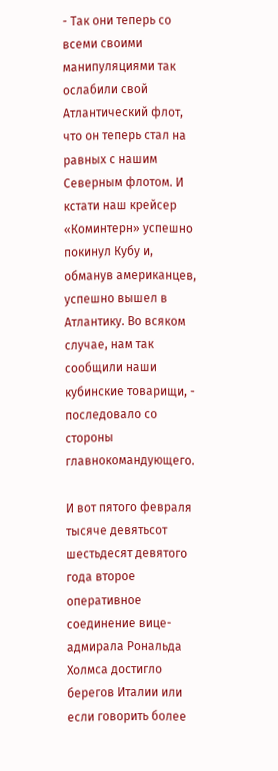- Так они теперь со всеми своими манипуляциями так ослабили свой Атлантический флот, что он теперь стал на равных с нашим Северным флотом. И кстати наш крейсер «Коминтерн» успешно покинул Кубу и, обманув американцев, успешно вышел в Атлантику. Во всяком случае, нам так сообщили наши кубинские товарищи, - последовало со стороны главнокомандующего.

И вот пятого февраля тысяче девятьсот шестьдесят девятого года второе оперативное соединение вице-адмирала Рональда Холмса достигло берегов Италии или если говорить более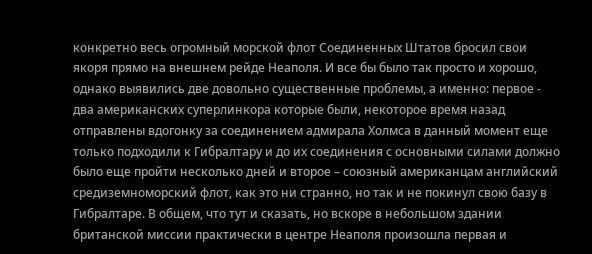конкретно весь огромный морской флот Соединенных Штатов бросил свои якоря прямо на внешнем рейде Неаполя. И все бы было так просто и хорошо, однако выявились две довольно существенные проблемы, а именно: первое - два американских суперлинкора которые были, некоторое время назад отправлены вдогонку за соединением адмирала Холмса в данный момент еще только подходили к Гибралтару и до их соединения с основными силами должно было еще пройти несколько дней и второе – союзный американцам английский средиземноморский флот, как это ни странно, но так и не покинул свою базу в Гибралтаре. В общем, что тут и сказать, но вскоре в небольшом здании британской миссии практически в центре Неаполя произошла первая и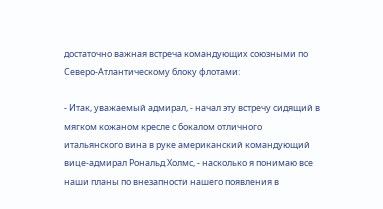достаточно важная встреча командующих союзными по Северо-Атлантическому блоку флотами:

- Итак, уважаемый адмирал, - начал эту встречу сидящий в мягком кожаном кресле с бокалом отличного итальянского вина в руке американский командующий вице-адмирал Рональд Холмс, - насколько я понимаю все наши планы по внезапности нашего появления в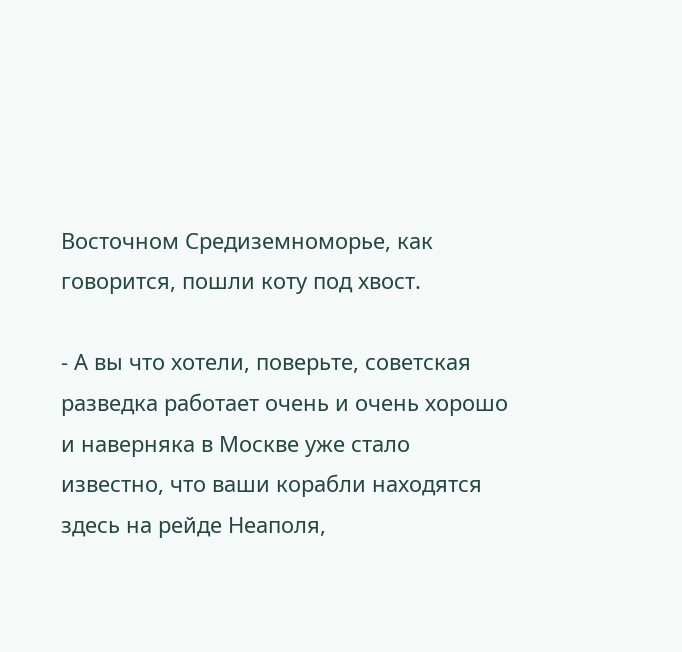Восточном Средиземноморье, как говорится, пошли коту под хвост.

- А вы что хотели, поверьте, советская разведка работает очень и очень хорошо и наверняка в Москве уже стало известно, что ваши корабли находятся здесь на рейде Неаполя,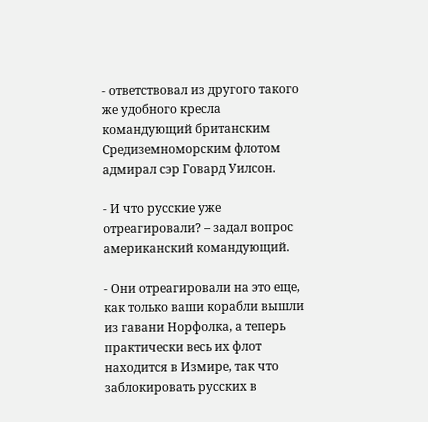- ответствовал из другого такого же удобного кресла командующий британским Средиземноморским флотом адмирал сэр Говард Уилсон.

- И что русские уже отреагировали? – задал вопрос американский командующий.

- Они отреагировали на это еще, как только ваши корабли вышли из гавани Норфолка, а теперь практически весь их флот находится в Измире, так что заблокировать русских в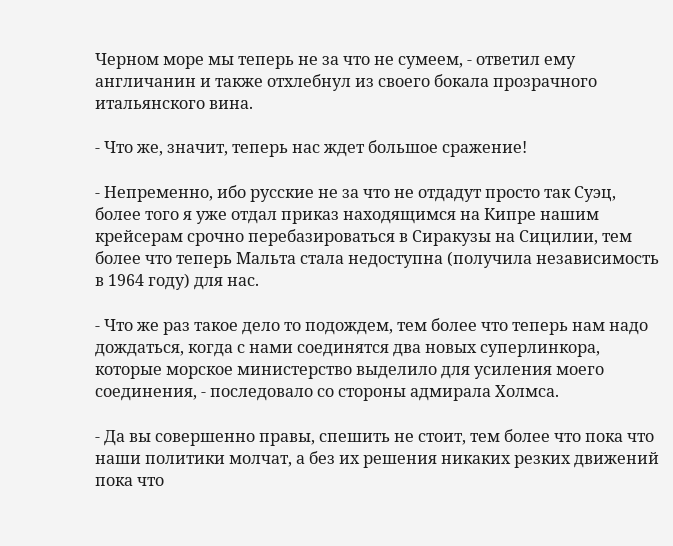Черном море мы теперь не за что не сумеем, - ответил ему англичанин и также отхлебнул из своего бокала прозрачного итальянского вина.

- Что же, значит, теперь нас ждет большое сражение!

- Непременно, ибо русские не за что не отдадут просто так Суэц, более того я уже отдал приказ находящимся на Кипре нашим крейсерам срочно перебазироваться в Сиракузы на Сицилии, тем более что теперь Мальта стала недоступна (получила независимость в 1964 году) для нас.

- Что же раз такое дело то подождем, тем более что теперь нам надо дождаться, когда с нами соединятся два новых суперлинкора, которые морское министерство выделило для усиления моего соединения, - последовало со стороны адмирала Холмса.

- Да вы совершенно правы, спешить не стоит, тем более что пока что наши политики молчат, а без их решения никаких резких движений пока что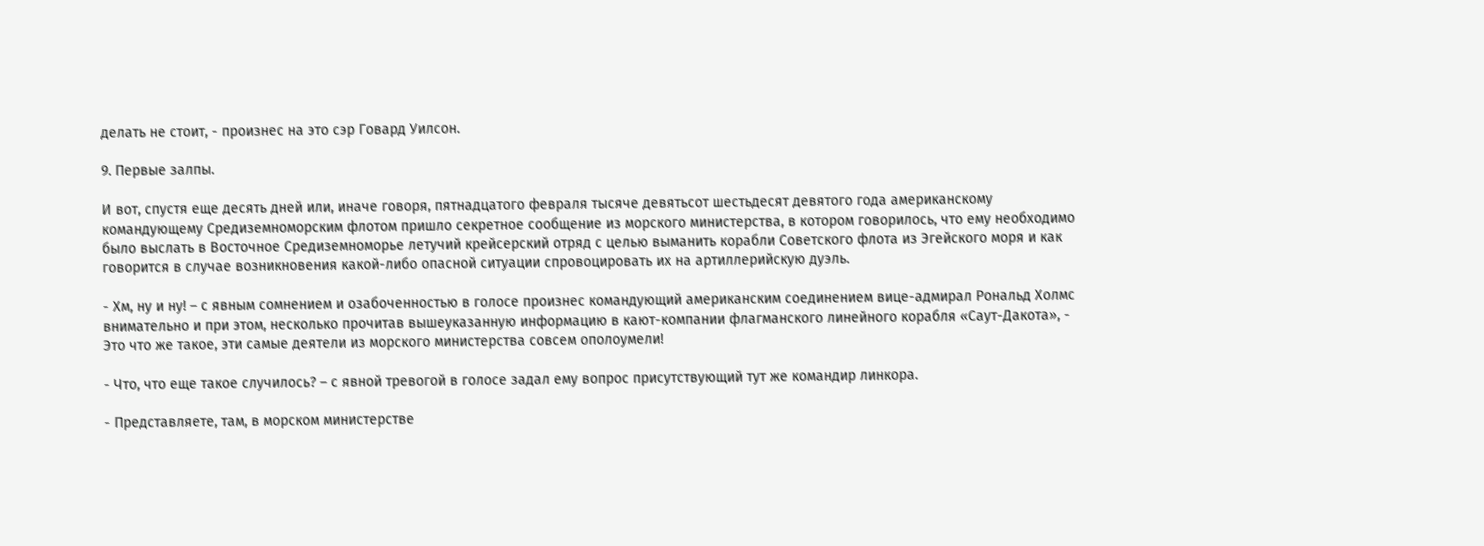делать не стоит, - произнес на это сэр Говард Уилсон.

9. Первые залпы.

И вот, спустя еще десять дней или, иначе говоря, пятнадцатого февраля тысяче девятьсот шестьдесят девятого года американскому командующему Средиземноморским флотом пришло секретное сообщение из морского министерства, в котором говорилось, что ему необходимо было выслать в Восточное Средиземноморье летучий крейсерский отряд с целью выманить корабли Советского флота из Эгейского моря и как говорится в случае возникновения какой-либо опасной ситуации спровоцировать их на артиллерийскую дуэль.

- Хм, ну и ну! – с явным сомнением и озабоченностью в голосе произнес командующий американским соединением вице-адмирал Рональд Холмс внимательно и при этом, несколько прочитав вышеуказанную информацию в кают-компании флагманского линейного корабля «Саут-Дакота», - Это что же такое, эти самые деятели из морского министерства совсем ополоумели!

- Что, что еще такое случилось? – с явной тревогой в голосе задал ему вопрос присутствующий тут же командир линкора.

- Представляете, там, в морском министерстве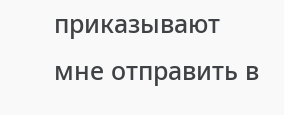приказывают мне отправить в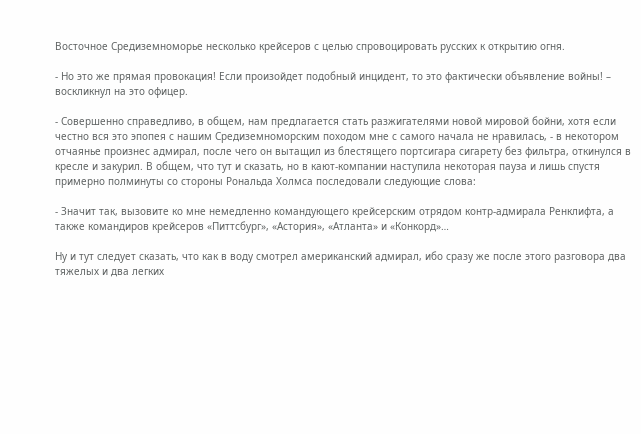Восточное Средиземноморье несколько крейсеров с целью спровоцировать русских к открытию огня.

- Но это же прямая провокация! Если произойдет подобный инцидент, то это фактически объявление войны! – воскликнул на это офицер.

- Совершенно справедливо, в общем, нам предлагается стать разжигателями новой мировой бойни, хотя если честно вся это эпопея с нашим Средиземноморским походом мне с самого начала не нравилась, - в некотором отчаянье произнес адмирал, после чего он вытащил из блестящего портсигара сигарету без фильтра, откинулся в кресле и закурил. В общем, что тут и сказать, но в кают-компании наступила некоторая пауза и лишь спустя примерно полминуты со стороны Рональда Холмса последовали следующие слова:

- Значит так, вызовите ко мне немедленно командующего крейсерским отрядом контр-адмирала Ренклифта, а также командиров крейсеров «Питтсбург», «Астория», «Атланта» и «Конкорд»…

Ну и тут следует сказать, что как в воду смотрел американский адмирал, ибо сразу же после этого разговора два тяжелых и два легких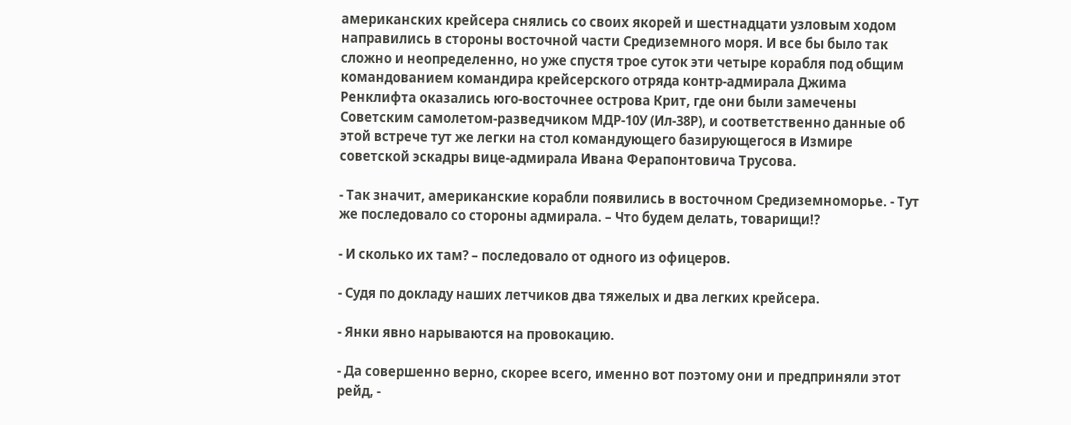американских крейсера снялись со своих якорей и шестнадцати узловым ходом направились в стороны восточной части Средиземного моря. И все бы было так сложно и неопределенно, но уже спустя трое суток эти четыре корабля под общим командованием командира крейсерского отряда контр-адмирала Джима Ренклифта оказались юго-восточнее острова Крит, где они были замечены Советским самолетом-разведчиком МДР-10У (Ил-38Р), и соответственно данные об этой встрече тут же легки на стол командующего базирующегося в Измире советской эскадры вице-адмирала Ивана Ферапонтовича Трусова.

- Так значит, американские корабли появились в восточном Средиземноморье. - Тут же последовало со стороны адмирала. – Что будем делать, товарищи!?

- И сколько их там? – последовало от одного из офицеров.

- Судя по докладу наших летчиков два тяжелых и два легких крейсера.

- Янки явно нарываются на провокацию.

- Да совершенно верно, скорее всего, именно вот поэтому они и предприняли этот рейд, -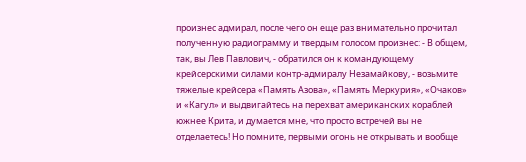произнес адмирал, после чего он еще раз внимательно прочитал полученную радиограмму и твердым голосом произнес: - В общем, так, вы Лев Павлович, - обратился он к командующему крейсерскими силами контр-адмиралу Незамайкову, - возьмите тяжелые крейсера «Память Азова», «Память Меркурия», «Очаков» и «Кагул» и выдвигайтесь на перехват американских кораблей южнее Крита, и думается мне, что просто встречей вы не отделаетесь! Но помните, первыми огонь не открывать и вообще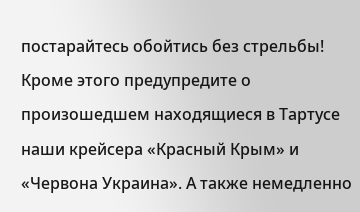постарайтесь обойтись без стрельбы! Кроме этого предупредите о произошедшем находящиеся в Тартусе наши крейсера «Красный Крым» и «Червона Украина». А также немедленно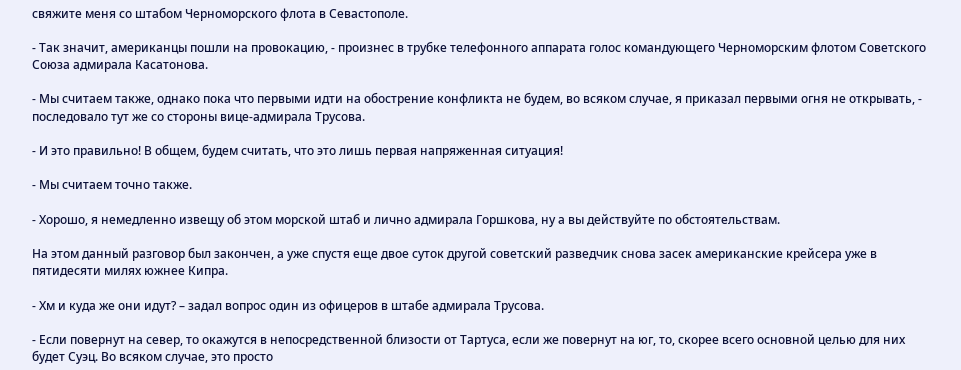свяжите меня со штабом Черноморского флота в Севастополе.

- Так значит, американцы пошли на провокацию, - произнес в трубке телефонного аппарата голос командующего Черноморским флотом Советского Союза адмирала Касатонова.

- Мы считаем также, однако пока что первыми идти на обострение конфликта не будем, во всяком случае, я приказал первыми огня не открывать, - последовало тут же со стороны вице-адмирала Трусова.

- И это правильно! В общем, будем считать, что это лишь первая напряженная ситуация!

- Мы считаем точно также.

- Хорошо, я немедленно извещу об этом морской штаб и лично адмирала Горшкова, ну а вы действуйте по обстоятельствам.

На этом данный разговор был закончен, а уже спустя еще двое суток другой советский разведчик снова засек американские крейсера уже в пятидесяти милях южнее Кипра.

- Хм и куда же они идут? – задал вопрос один из офицеров в штабе адмирала Трусова.

- Если повернут на север, то окажутся в непосредственной близости от Тартуса, если же повернут на юг, то, скорее всего основной целью для них будет Суэц. Во всяком случае, это просто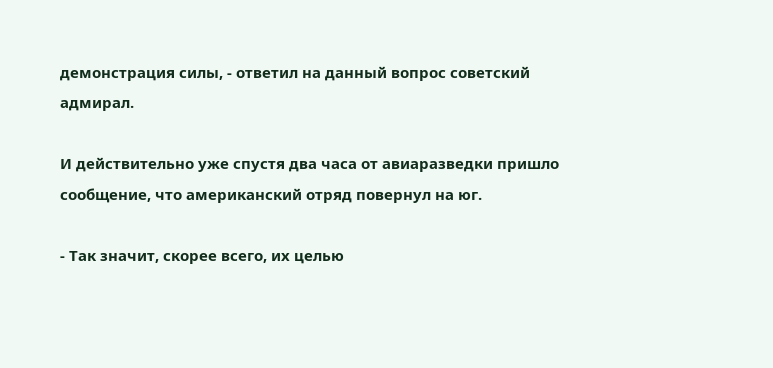демонстрация силы, - ответил на данный вопрос советский адмирал.

И действительно уже спустя два часа от авиаразведки пришло сообщение, что американский отряд повернул на юг.

- Так значит, скорее всего, их целью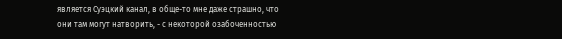является Суэцкий канал, в обще-то мне даже страшно, что они там могут натворить, - с некоторой озабоченностью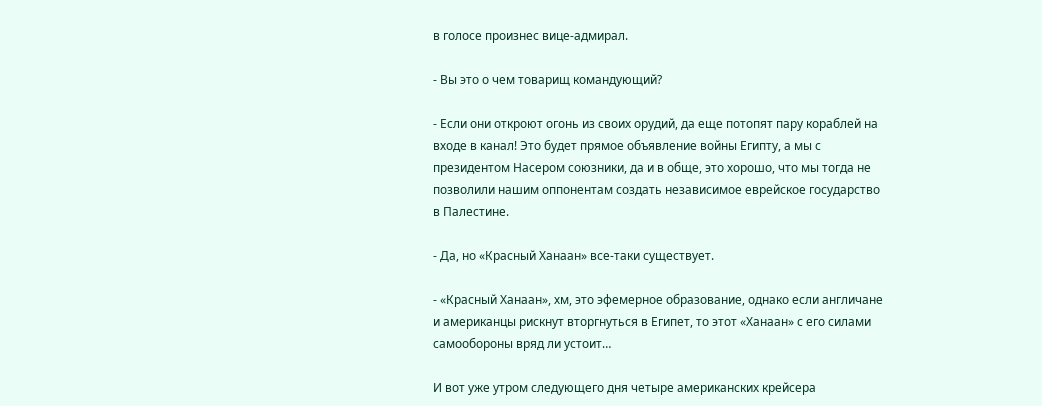в голосе произнес вице-адмирал.

- Вы это о чем товарищ командующий?

- Если они откроют огонь из своих орудий, да еще потопят пару кораблей на входе в канал! Это будет прямое объявление войны Египту, а мы с президентом Насером союзники, да и в обще, это хорошо, что мы тогда не позволили нашим оппонентам создать независимое еврейское государство в Палестине.

- Да, но «Красный Ханаан» все-таки существует.

- «Красный Ханаан», хм, это эфемерное образование, однако если англичане и американцы рискнут вторгнуться в Египет, то этот «Ханаан» с его силами самообороны вряд ли устоит…

И вот уже утром следующего дня четыре американских крейсера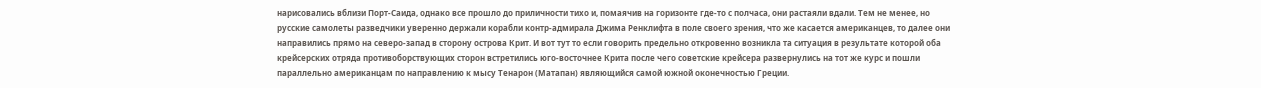нарисовались вблизи Порт-Саида, однако все прошло до приличности тихо и, помаячив на горизонте где-то с полчаса, они растаяли вдали. Тем не менее, но русские самолеты разведчики уверенно держали корабли контр-адмирала Джима Ренклифта в поле своего зрения, что же касается американцев, то далее они направились прямо на северо-запад в сторону острова Крит. И вот тут то если говорить предельно откровенно возникла та ситуация в результате которой оба крейсерских отряда противоборствующих сторон встретились юго-восточнее Крита после чего советские крейсера развернулись на тот же курс и пошли параллельно американцам по направлению к мысу Тенарон (Матапан) являющийся самой южной оконечностью Греции.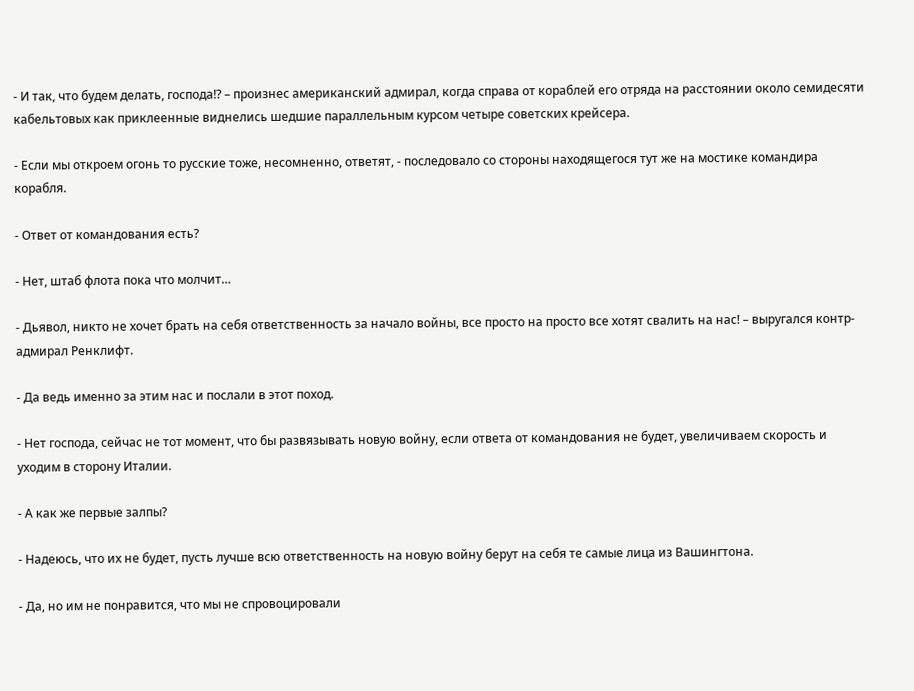- И так, что будем делать, господа!? – произнес американский адмирал, когда справа от кораблей его отряда на расстоянии около семидесяти кабельтовых как приклеенные виднелись шедшие параллельным курсом четыре советских крейсера.

- Если мы откроем огонь то русские тоже, несомненно, ответят, - последовало со стороны находящегося тут же на мостике командира корабля.

- Ответ от командования есть?

- Нет, штаб флота пока что молчит…

- Дьявол, никто не хочет брать на себя ответственность за начало войны, все просто на просто все хотят свалить на нас! – выругался контр-адмирал Ренклифт.

- Да ведь именно за этим нас и послали в этот поход.

- Нет господа, сейчас не тот момент, что бы развязывать новую войну, если ответа от командования не будет, увеличиваем скорость и уходим в сторону Италии.

- А как же первые залпы?

- Надеюсь, что их не будет, пусть лучше всю ответственность на новую войну берут на себя те самые лица из Вашингтона.

- Да, но им не понравится, что мы не спровоцировали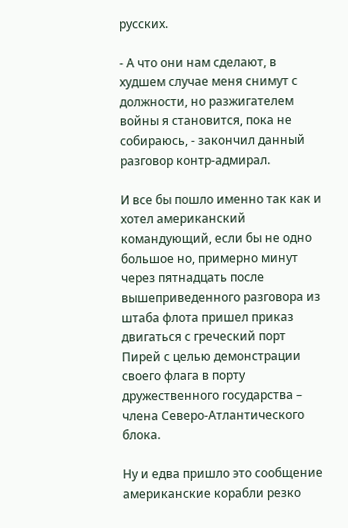русских.

- А что они нам сделают, в худшем случае меня снимут с должности, но разжигателем войны я становится, пока не собираюсь, - закончил данный разговор контр-адмирал.

И все бы пошло именно так как и хотел американский командующий, если бы не одно большое но, примерно минут через пятнадцать после вышеприведенного разговора из штаба флота пришел приказ двигаться с греческий порт Пирей с целью демонстрации своего флага в порту дружественного государства – члена Северо-Атлантического блока.

Ну и едва пришло это сообщение американские корабли резко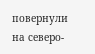повернули на северо-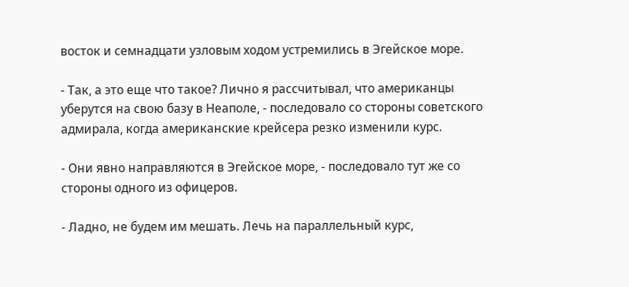восток и семнадцати узловым ходом устремились в Эгейское море.

- Так, а это еще что такое? Лично я рассчитывал, что американцы уберутся на свою базу в Неаполе, - последовало со стороны советского адмирала, когда американские крейсера резко изменили курс.

- Они явно направляются в Эгейское море, - последовало тут же со стороны одного из офицеров.

- Ладно, не будем им мешать. Лечь на параллельный курс,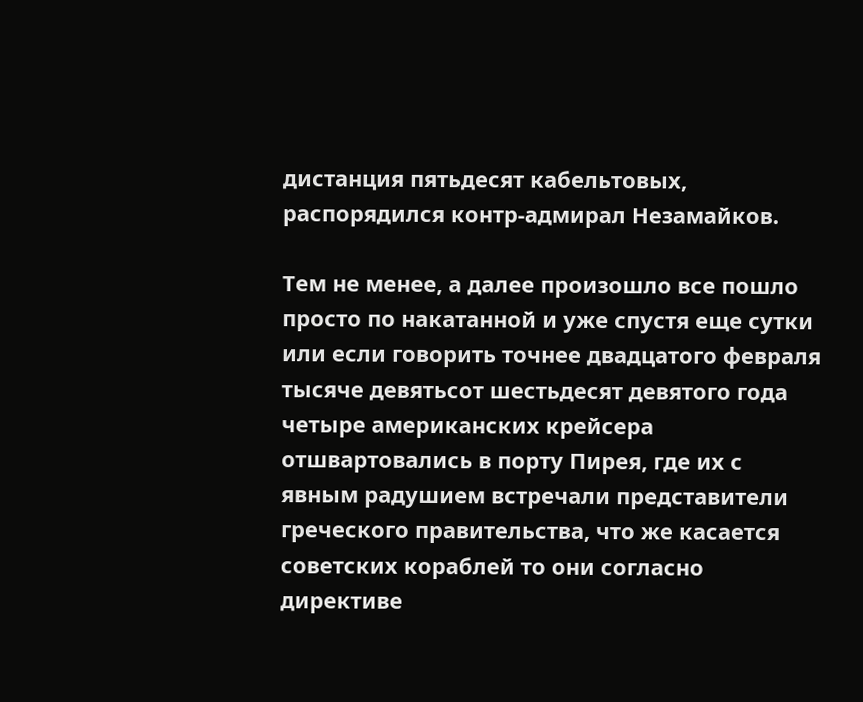дистанция пятьдесят кабельтовых, распорядился контр-адмирал Незамайков.

Тем не менее, а далее произошло все пошло просто по накатанной и уже спустя еще сутки или если говорить точнее двадцатого февраля тысяче девятьсот шестьдесят девятого года четыре американских крейсера отшвартовались в порту Пирея, где их с явным радушием встречали представители греческого правительства, что же касается советских кораблей то они согласно директиве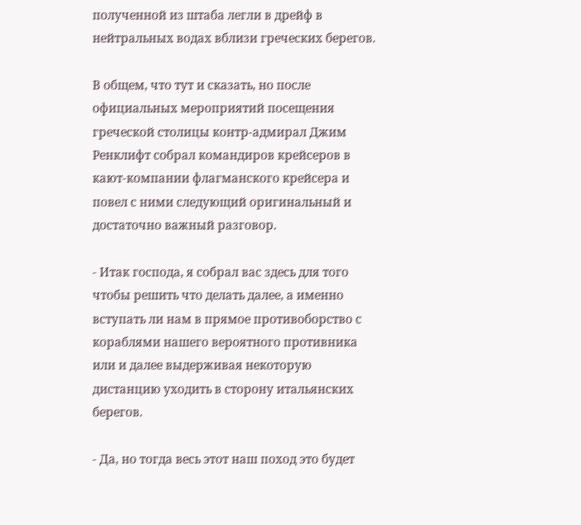полученной из штаба легли в дрейф в нейтральных водах вблизи греческих берегов.

В общем, что тут и сказать, но после официальных мероприятий посещения греческой столицы контр-адмирал Джим Ренклифт собрал командиров крейсеров в кают-компании флагманского крейсера и повел с ними следующий оригинальный и достаточно важный разговор.

- Итак господа, я собрал вас здесь для того чтобы решить что делать далее, а именно вступать ли нам в прямое противоборство с кораблями нашего вероятного противника или и далее выдерживая некоторую дистанцию уходить в сторону итальянских берегов.

- Да, но тогда весь этот наш поход это будет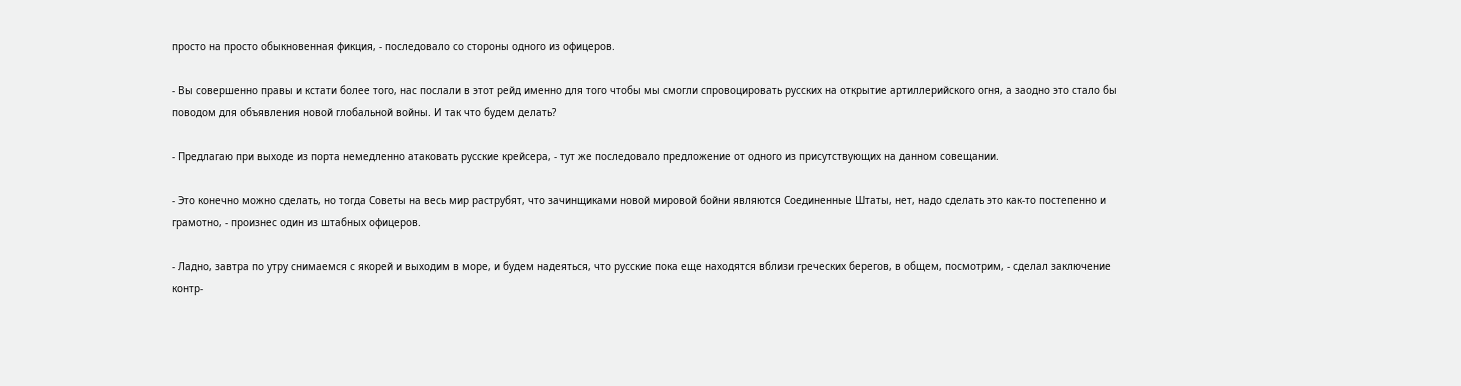просто на просто обыкновенная фикция, - последовало со стороны одного из офицеров.

- Вы совершенно правы и кстати более того, нас послали в этот рейд именно для того чтобы мы смогли спровоцировать русских на открытие артиллерийского огня, а заодно это стало бы поводом для объявления новой глобальной войны. И так что будем делать?

- Предлагаю при выходе из порта немедленно атаковать русские крейсера, - тут же последовало предложение от одного из присутствующих на данном совещании.

- Это конечно можно сделать, но тогда Советы на весь мир раструбят, что зачинщиками новой мировой бойни являются Соединенные Штаты, нет, надо сделать это как-то постепенно и грамотно, - произнес один из штабных офицеров.

- Ладно, завтра по утру снимаемся с якорей и выходим в море, и будем надеяться, что русские пока еще находятся вблизи греческих берегов, в общем, посмотрим, - сделал заключение контр-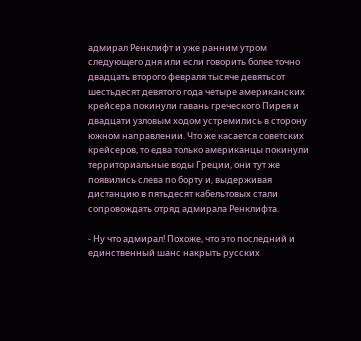адмирал Ренклифт и уже ранним утром следующего дня или если говорить более точно двадцать второго февраля тысяче девятьсот шестьдесят девятого года четыре американских крейсера покинули гавань греческого Пирея и двадцати узловым ходом устремились в сторону южном направлении. Что же касается советских крейсеров, то едва только американцы покинули территориальные воды Греции, они тут же появились слева по борту и, выдерживая дистанцию в пятьдесят кабельтовых стали сопровождать отряд адмирала Ренклифта.

- Ну что адмирал! Похоже, что это последний и единственный шанс накрыть русских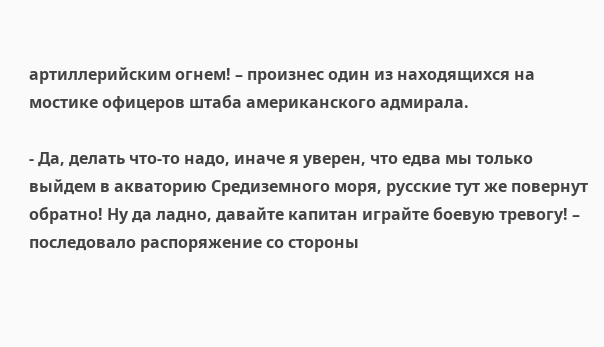артиллерийским огнем! – произнес один из находящихся на мостике офицеров штаба американского адмирала.

- Да, делать что-то надо, иначе я уверен, что едва мы только выйдем в акваторию Средиземного моря, русские тут же повернут обратно! Ну да ладно, давайте капитан играйте боевую тревогу! – последовало распоряжение со стороны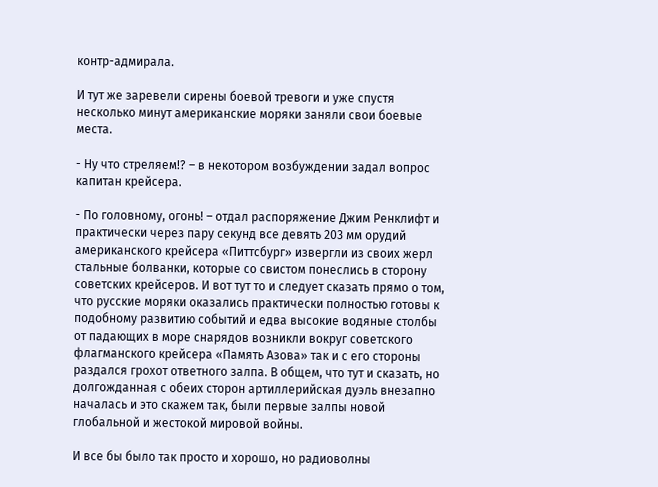контр-адмирала.

И тут же заревели сирены боевой тревоги и уже спустя несколько минут американские моряки заняли свои боевые места.

- Ну что стреляем!? – в некотором возбуждении задал вопрос капитан крейсера.

- По головному, огонь! – отдал распоряжение Джим Ренклифт и практически через пару секунд все девять 203 мм орудий американского крейсера «Питтсбург» извергли из своих жерл стальные болванки, которые со свистом понеслись в сторону советских крейсеров. И вот тут то и следует сказать прямо о том, что русские моряки оказались практически полностью готовы к подобному развитию событий и едва высокие водяные столбы от падающих в море снарядов возникли вокруг советского флагманского крейсера «Память Азова» так и с его стороны раздался грохот ответного залпа. В общем, что тут и сказать, но долгожданная с обеих сторон артиллерийская дуэль внезапно началась и это скажем так, были первые залпы новой глобальной и жестокой мировой войны.

И все бы было так просто и хорошо, но радиоволны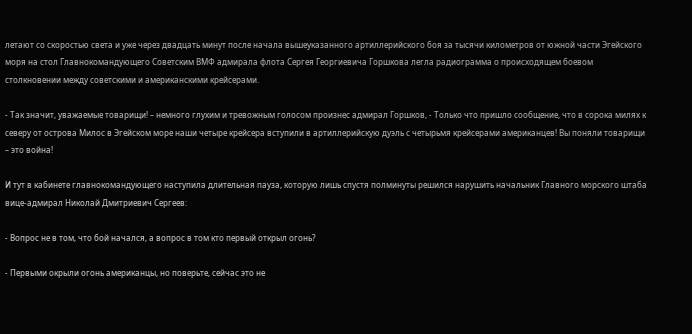летают со скоростью света и уже через двадцать минут после начала вышеуказанного артиллерийского боя за тысячи километров от южной части Эгейского моря на стол Главнокомандующего Советским ВМФ адмирала флота Сергея Георгиевича Горшкова легла радиограмма о происходящем боевом столкновении между советскими и американскими крейсерами.

- Так значит, уважаемые товарищи! – немного глухим и тревожным голосом произнес адмирал Горшков, - Только что пришло сообщение, что в сорока милях к северу от острова Милос в Эгейском море наши четыре крейсера вступили в артиллерийскую дуэль с четырьмя крейсерами американцев! Вы поняли товарищи – это война!

И тут в кабинете главнокомандующего наступила длительная пауза, которую лишь спустя полминуты решился нарушить начальник Главного морского штаба вице-адмирал Николай Дмитриевич Сергеев:

- Вопрос не в том, что бой начался, а вопрос в том кто первый открыл огонь?

- Первыми окрыли огонь американцы, но поверьте, сейчас это не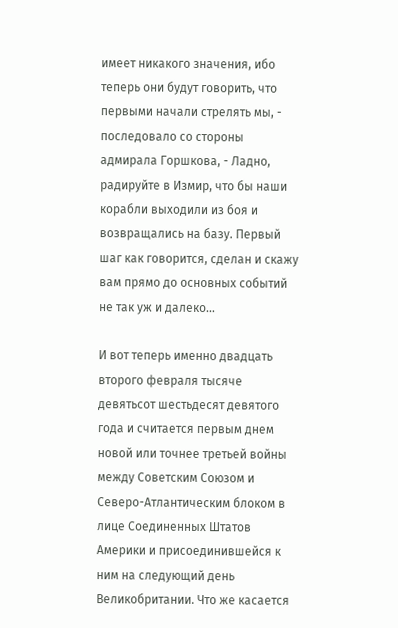имеет никакого значения, ибо теперь они будут говорить, что первыми начали стрелять мы, - последовало со стороны адмирала Горшкова, - Ладно, радируйте в Измир, что бы наши корабли выходили из боя и возвращались на базу. Первый шаг как говорится, сделан и скажу вам прямо до основных событий не так уж и далеко…

И вот теперь именно двадцать второго февраля тысяче девятьсот шестьдесят девятого года и считается первым днем новой или точнее третьей войны между Советским Союзом и Северо-Атлантическим блоком в лице Соединенных Штатов Америки и присоединившейся к ним на следующий день Великобритании. Что же касается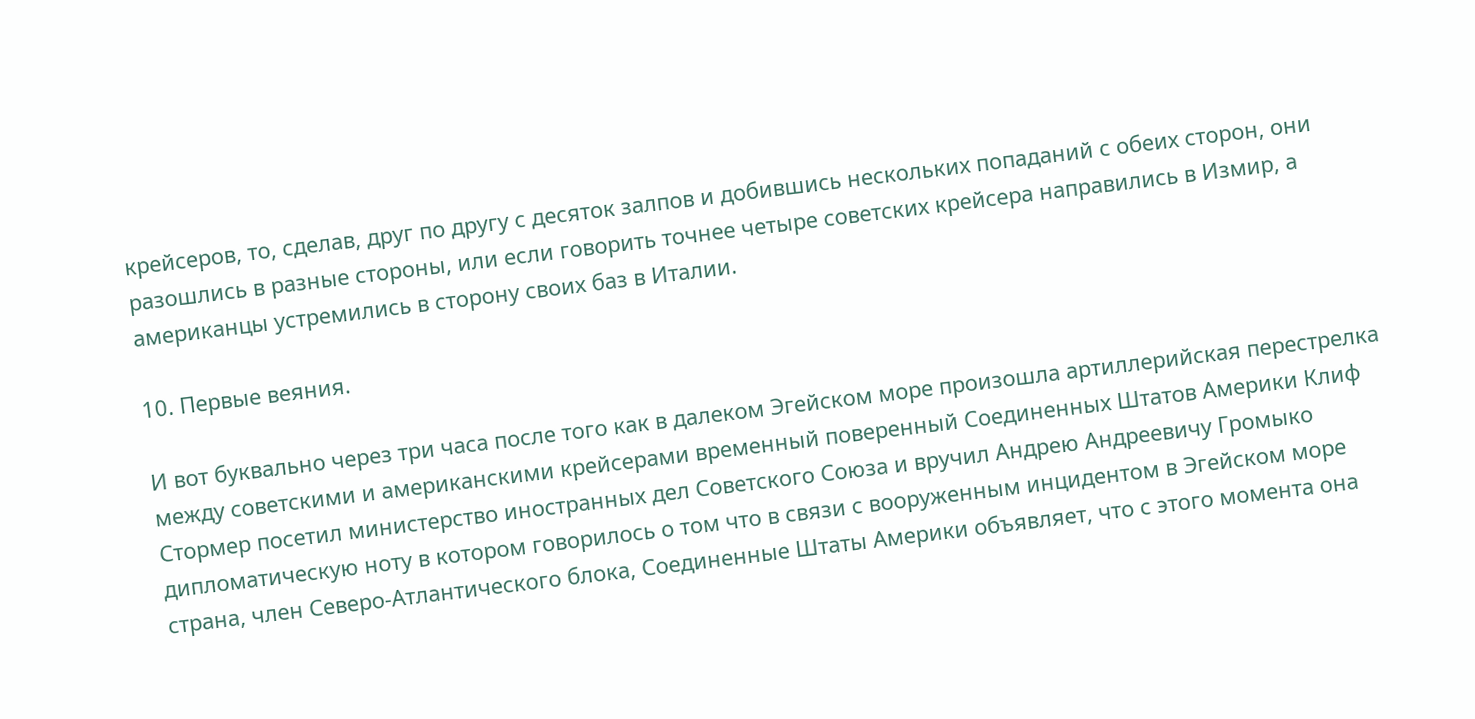крейсеров, то, сделав, друг по другу с десяток залпов и добившись нескольких попаданий с обеих сторон, они разошлись в разные стороны, или если говорить точнее четыре советских крейсера направились в Измир, а американцы устремились в сторону своих баз в Италии.

10. Первые веяния.

И вот буквально через три часа после того как в далеком Эгейском море произошла артиллерийская перестрелка между советскими и американскими крейсерами временный поверенный Соединенных Штатов Америки Клиф Стормер посетил министерство иностранных дел Советского Союза и вручил Андрею Андреевичу Громыко дипломатическую ноту в котором говорилось о том что в связи с вооруженным инцидентом в Эгейском море страна, член Северо-Атлантического блока, Соединенные Штаты Америки объявляет, что с этого момента она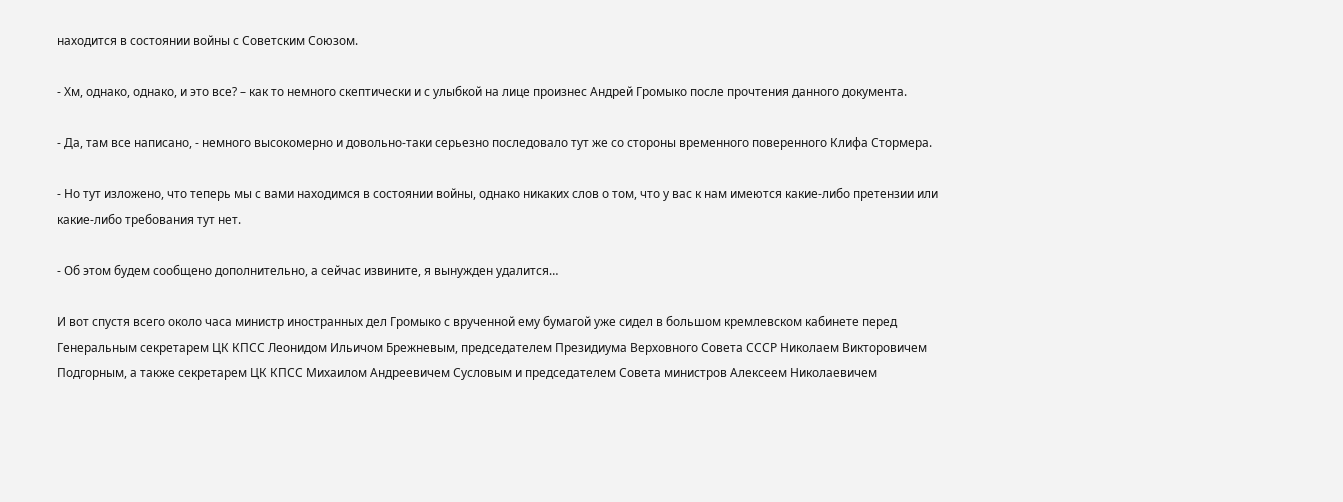находится в состоянии войны с Советским Союзом.

- Хм, однако, однако, и это все? – как то немного скептически и с улыбкой на лице произнес Андрей Громыко после прочтения данного документа.

- Да, там все написано, - немного высокомерно и довольно-таки серьезно последовало тут же со стороны временного поверенного Клифа Стормера.

- Но тут изложено, что теперь мы с вами находимся в состоянии войны, однако никаких слов о том, что у вас к нам имеются какие-либо претензии или какие-либо требования тут нет.

- Об этом будем сообщено дополнительно, а сейчас извините, я вынужден удалится…

И вот спустя всего около часа министр иностранных дел Громыко с врученной ему бумагой уже сидел в большом кремлевском кабинете перед Генеральным секретарем ЦК КПСС Леонидом Ильичом Брежневым, председателем Президиума Верховного Совета СССР Николаем Викторовичем Подгорным, а также секретарем ЦК КПСС Михаилом Андреевичем Сусловым и председателем Совета министров Алексеем Николаевичем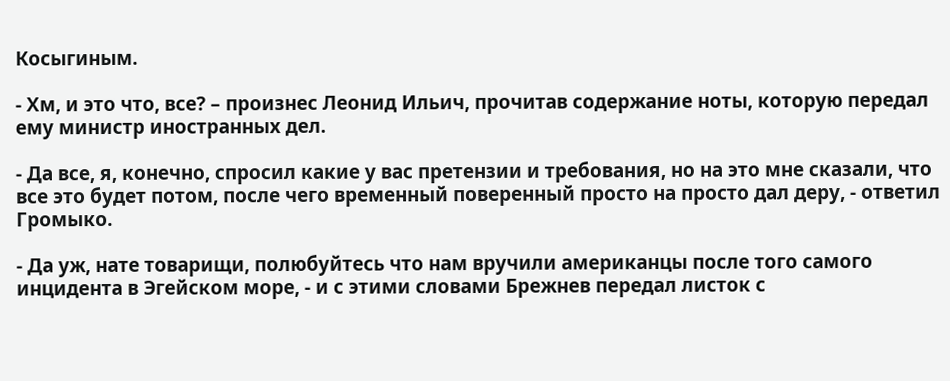Косыгиным.

- Хм, и это что, все? – произнес Леонид Ильич, прочитав содержание ноты, которую передал ему министр иностранных дел.

- Да все, я, конечно, спросил какие у вас претензии и требования, но на это мне сказали, что все это будет потом, после чего временный поверенный просто на просто дал деру, - ответил Громыко.

- Да уж, нате товарищи, полюбуйтесь что нам вручили американцы после того самого инцидента в Эгейском море, - и с этими словами Брежнев передал листок с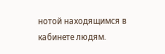нотой находящимся в кабинете людям.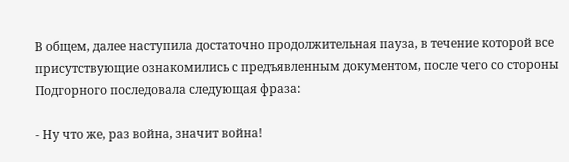В общем, далее наступила достаточно продолжительная пауза, в течение которой все присутствующие ознакомились с предъявленным документом, после чего со стороны Подгорного последовала следующая фраза:

- Ну что же, раз война, значит война!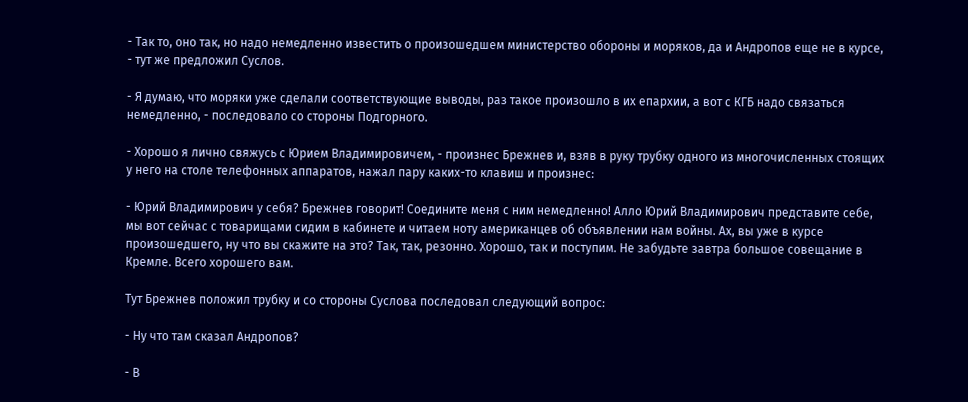- Так то, оно так, но надо немедленно известить о произошедшем министерство обороны и моряков, да и Андропов еще не в курсе, - тут же предложил Суслов.

- Я думаю, что моряки уже сделали соответствующие выводы, раз такое произошло в их епархии, а вот с КГБ надо связаться немедленно, - последовало со стороны Подгорного.

- Хорошо я лично свяжусь с Юрием Владимировичем, - произнес Брежнев и, взяв в руку трубку одного из многочисленных стоящих у него на столе телефонных аппаратов, нажал пару каких-то клавиш и произнес:

- Юрий Владимирович у себя? Брежнев говорит! Соедините меня с ним немедленно! Алло Юрий Владимирович представите себе, мы вот сейчас с товарищами сидим в кабинете и читаем ноту американцев об объявлении нам войны. Ах, вы уже в курсе произошедшего, ну что вы скажите на это? Так, так, резонно. Хорошо, так и поступим. Не забудьте завтра большое совещание в Кремле. Всего хорошего вам.

Тут Брежнев положил трубку и со стороны Суслова последовал следующий вопрос:

- Ну что там сказал Андропов?

- В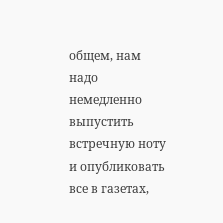общем, нам надо немедленно выпустить встречную ноту и опубликовать все в газетах,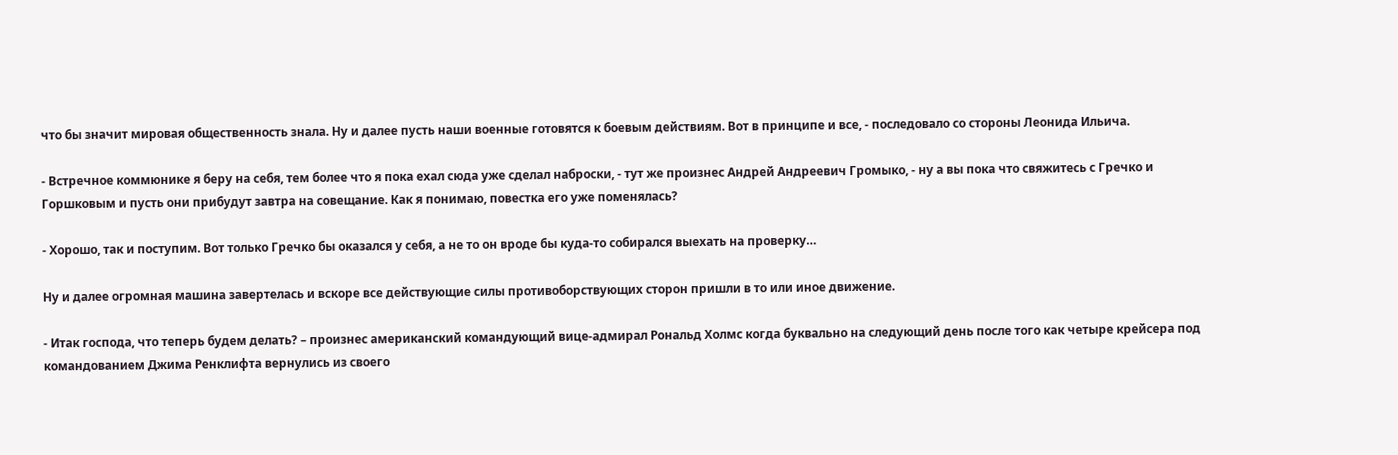что бы значит мировая общественность знала. Ну и далее пусть наши военные готовятся к боевым действиям. Вот в принципе и все, - последовало со стороны Леонида Ильича.

- Встречное коммюнике я беру на себя, тем более что я пока ехал сюда уже сделал наброски, - тут же произнес Андрей Андреевич Громыко, - ну а вы пока что свяжитесь с Гречко и Горшковым и пусть они прибудут завтра на совещание. Как я понимаю, повестка его уже поменялась?

- Хорошо, так и поступим. Вот только Гречко бы оказался у себя, а не то он вроде бы куда-то собирался выехать на проверку…

Ну и далее огромная машина завертелась и вскоре все действующие силы противоборствующих сторон пришли в то или иное движение.

- Итак господа, что теперь будем делать? – произнес американский командующий вице-адмирал Рональд Холмс когда буквально на следующий день после того как четыре крейсера под командованием Джима Ренклифта вернулись из своего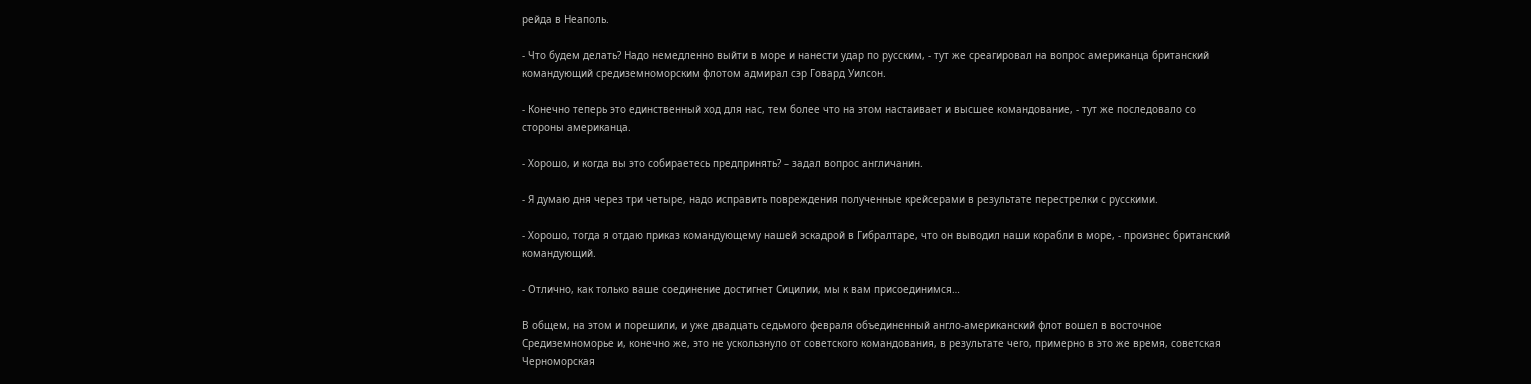рейда в Неаполь.

- Что будем делать? Надо немедленно выйти в море и нанести удар по русским, - тут же среагировал на вопрос американца британский командующий средиземноморским флотом адмирал сэр Говард Уилсон.

- Конечно теперь это единственный ход для нас, тем более что на этом настаивает и высшее командование, - тут же последовало со стороны американца.

- Хорошо, и когда вы это собираетесь предпринять? – задал вопрос англичанин.

- Я думаю дня через три четыре, надо исправить повреждения полученные крейсерами в результате перестрелки с русскими.

- Хорошо, тогда я отдаю приказ командующему нашей эскадрой в Гибралтаре, что он выводил наши корабли в море, - произнес британский командующий.

- Отлично, как только ваше соединение достигнет Сицилии, мы к вам присоединимся…

В общем, на этом и порешили, и уже двадцать седьмого февраля объединенный англо-американский флот вошел в восточное Средиземноморье и, конечно же, это не ускользнуло от советского командования, в результате чего, примерно в это же время, советская Черноморская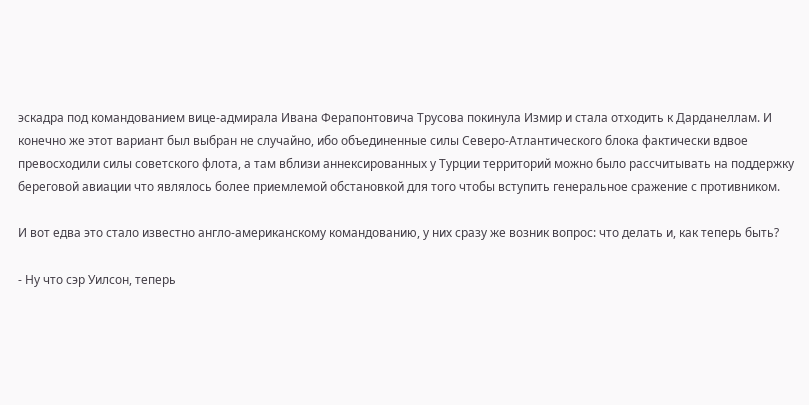эскадра под командованием вице-адмирала Ивана Ферапонтовича Трусова покинула Измир и стала отходить к Дарданеллам. И конечно же этот вариант был выбран не случайно, ибо объединенные силы Северо-Атлантического блока фактически вдвое превосходили силы советского флота, а там вблизи аннексированных у Турции территорий можно было рассчитывать на поддержку береговой авиации что являлось более приемлемой обстановкой для того чтобы вступить генеральное сражение с противником.

И вот едва это стало известно англо-американскому командованию, у них сразу же возник вопрос: что делать и, как теперь быть?

- Ну что сэр Уилсон, теперь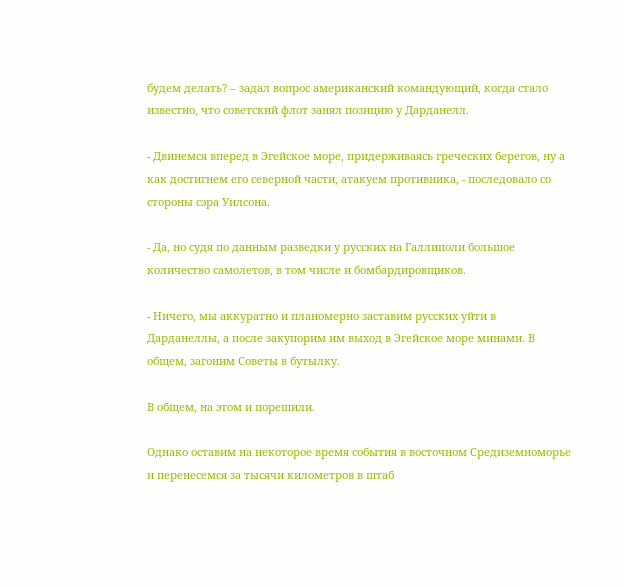будем делать? – задал вопрос американский командующий, когда стало известно, что советский флот занял позицию у Дарданелл.

- Двинемся вперед в Эгейское море, придерживаясь греческих берегов, ну а как достигнем его северной части, атакуем противника, - последовало со стороны сэра Уилсона.

- Да, но судя по данным разведки у русских на Галлиполи большое количество самолетов, в том числе и бомбардировщиков.

- Ничего, мы аккуратно и планомерно заставим русских уйти в Дарданеллы, а после закупорим им выход в Эгейское море минами. В общем, загоним Советы в бутылку.

В общем, на этом и порешили.

Однако оставим на некоторое время события в восточном Средиземноморье и перенесемся за тысячи километров в штаб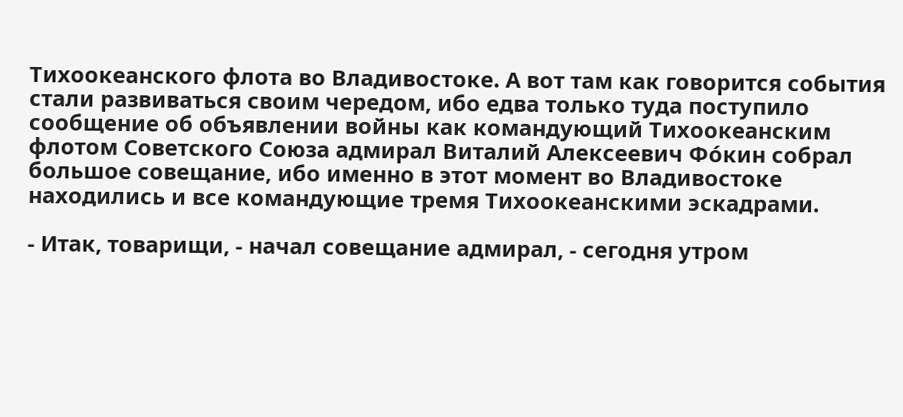Тихоокеанского флота во Владивостоке. А вот там как говорится события стали развиваться своим чередом, ибо едва только туда поступило сообщение об объявлении войны как командующий Тихоокеанским флотом Советского Союза адмирал Виталий Алексеевич Фо́кин собрал большое совещание, ибо именно в этот момент во Владивостоке находились и все командующие тремя Тихоокеанскими эскадрами.

- Итак, товарищи, - начал совещание адмирал, - сегодня утром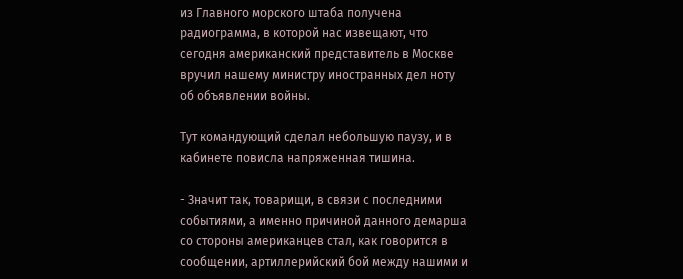из Главного морского штаба получена радиограмма, в которой нас извещают, что сегодня американский представитель в Москве вручил нашему министру иностранных дел ноту об объявлении войны.

Тут командующий сделал небольшую паузу, и в кабинете повисла напряженная тишина.

- Значит так, товарищи, в связи с последними событиями, а именно причиной данного демарша со стороны американцев стал, как говорится в сообщении, артиллерийский бой между нашими и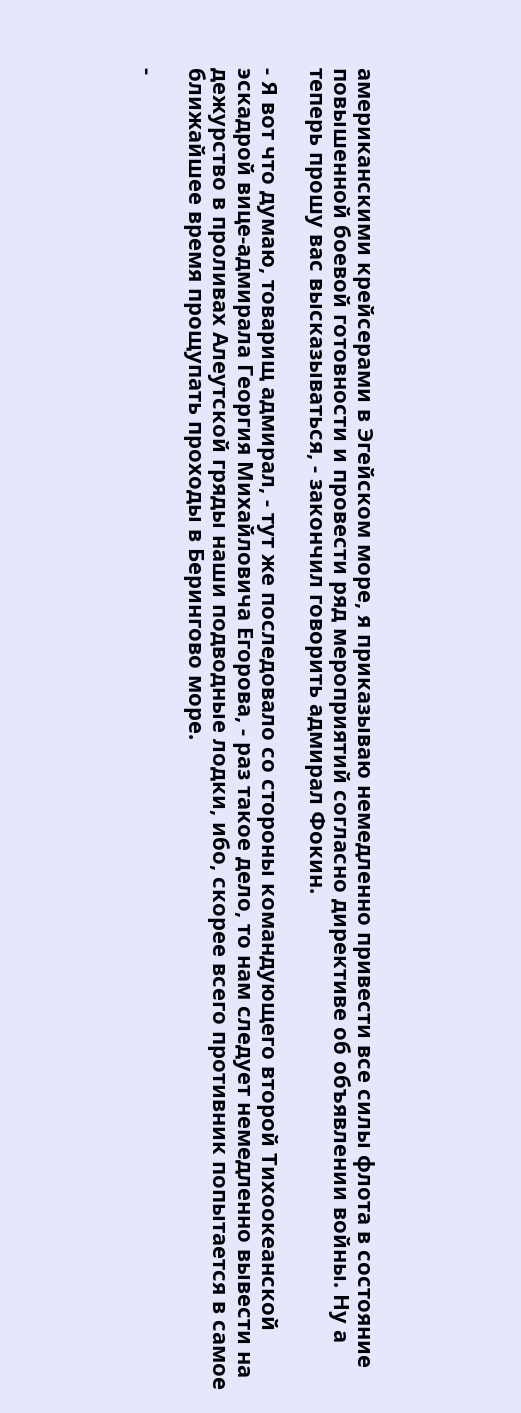американскими крейсерами в Эгейском море, я приказываю немедленно привести все силы флота в состояние повышенной боевой готовности и провести ряд мероприятий согласно директиве об объявлении войны. Ну а теперь прошу вас высказываться, - закончил говорить адмирал Фокин.

- Я вот что думаю, товарищ адмирал, - тут же последовало со стороны командующего второй Тихоокеанской эскадрой вице-адмирала Георгия Михайловича Егорова, - раз такое дело, то нам следует немедленно вывести на дежурство в проливах Алеутской гряды наши подводные лодки, ибо, скорее всего противник попытается в самое ближайшее время прощупать проходы в Берингово море.

-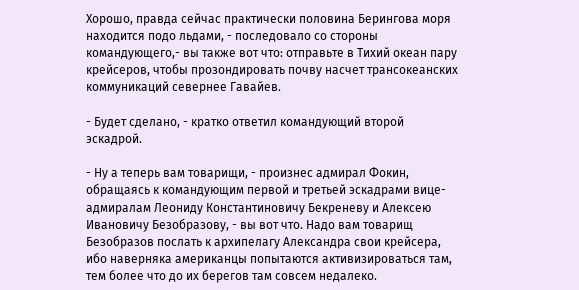Хорошо, правда сейчас практически половина Берингова моря находится подо льдами, - последовало со стороны командующего,- вы также вот что: отправьте в Тихий океан пару крейсеров, чтобы прозондировать почву насчет трансокеанских коммуникаций севернее Гавайев.

- Будет сделано, - кратко ответил командующий второй эскадрой.

- Ну а теперь вам товарищи, - произнес адмирал Фокин, обращаясь к командующим первой и третьей эскадрами вице-адмиралам Леониду Константиновичу Бекреневу и Алексею Ивановичу Безобразову, - вы вот что. Надо вам товарищ Безобразов послать к архипелагу Александра свои крейсера, ибо наверняка американцы попытаются активизироваться там, тем более что до их берегов там совсем недалеко.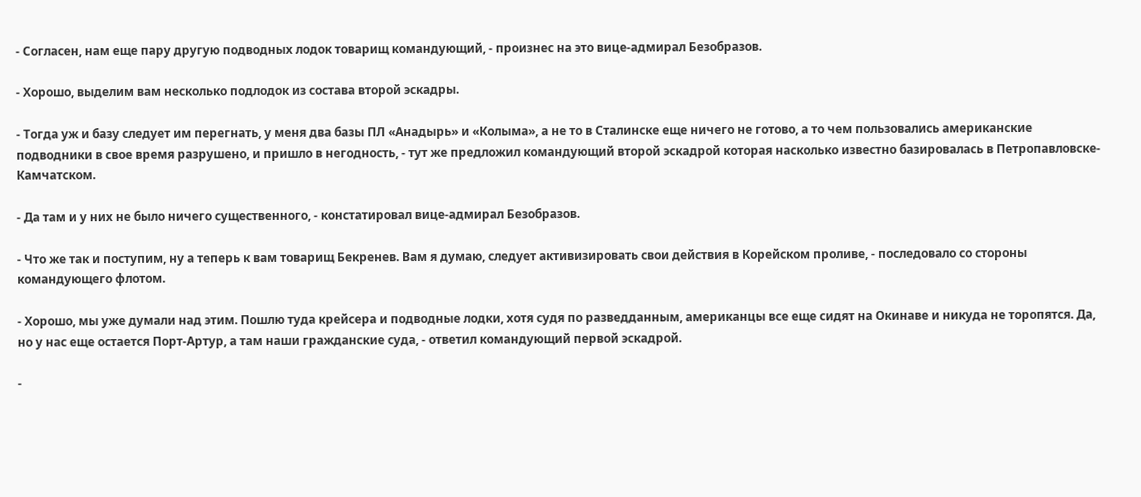- Согласен, нам еще пару другую подводных лодок товарищ командующий, - произнес на это вице-адмирал Безобразов.

- Хорошо, выделим вам несколько подлодок из состава второй эскадры.

- Тогда уж и базу следует им перегнать, у меня два базы ПЛ «Анадырь» и «Колыма», а не то в Сталинске еще ничего не готово, а то чем пользовались американские подводники в свое время разрушено, и пришло в негодность, - тут же предложил командующий второй эскадрой которая насколько известно базировалась в Петропавловске-Камчатском.

- Да там и у них не было ничего существенного, - констатировал вице-адмирал Безобразов.

- Что же так и поступим, ну а теперь к вам товарищ Бекренев. Вам я думаю, следует активизировать свои действия в Корейском проливе, - последовало со стороны командующего флотом.

- Хорошо, мы уже думали над этим. Пошлю туда крейсера и подводные лодки, хотя судя по разведданным, американцы все еще сидят на Окинаве и никуда не торопятся. Да, но у нас еще остается Порт-Артур, а там наши гражданские суда, - ответил командующий первой эскадрой.

-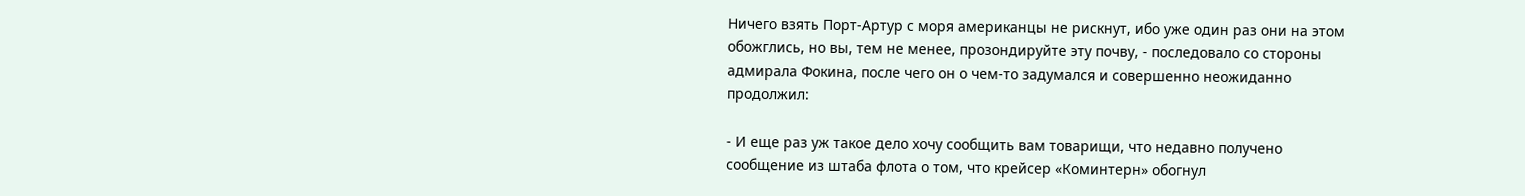Ничего взять Порт-Артур с моря американцы не рискнут, ибо уже один раз они на этом обожглись, но вы, тем не менее, прозондируйте эту почву, - последовало со стороны адмирала Фокина, после чего он о чем-то задумался и совершенно неожиданно продолжил:

- И еще раз уж такое дело хочу сообщить вам товарищи, что недавно получено сообщение из штаба флота о том, что крейсер «Коминтерн» обогнул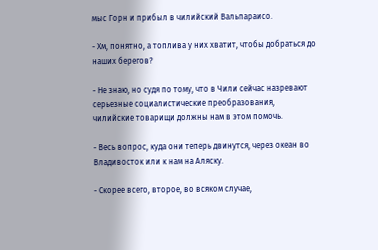мыс Горн и прибыл в чилийский Вальпараисо.

- Хм, понятно, а топлива у них хватит, чтобы добраться до наших берегов?

- Не знаю, но судя по тому, что в Чили сейчас назревают серьезные социалистические преобразования, чилийские товарищи должны нам в этом помочь.

- Весь вопрос, куда они теперь двинутся, через океан во Владивосток или к нам на Аляску.

- Скорее всего, второе, во всяком случае,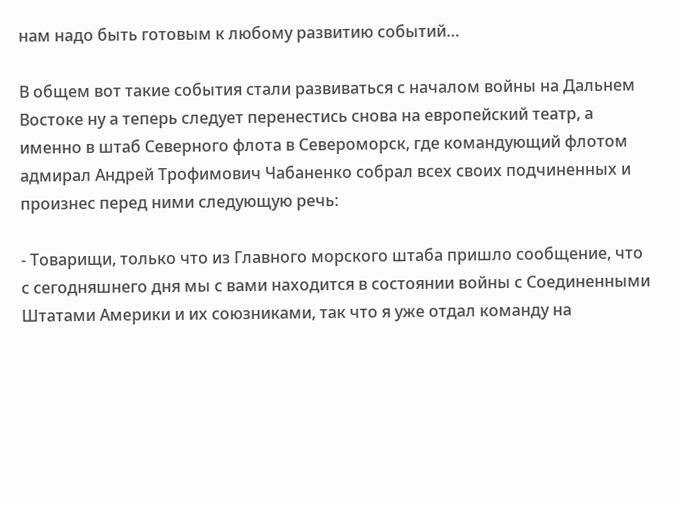нам надо быть готовым к любому развитию событий…

В общем вот такие события стали развиваться с началом войны на Дальнем Востоке ну а теперь следует перенестись снова на европейский театр, а именно в штаб Северного флота в Североморск, где командующий флотом адмирал Андрей Трофимович Чабаненко собрал всех своих подчиненных и произнес перед ними следующую речь:

- Товарищи, только что из Главного морского штаба пришло сообщение, что с сегодняшнего дня мы с вами находится в состоянии войны с Соединенными Штатами Америки и их союзниками, так что я уже отдал команду на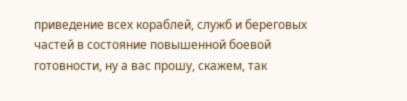приведение всех кораблей, служб и береговых частей в состояние повышенной боевой готовности, ну а вас прошу, скажем, так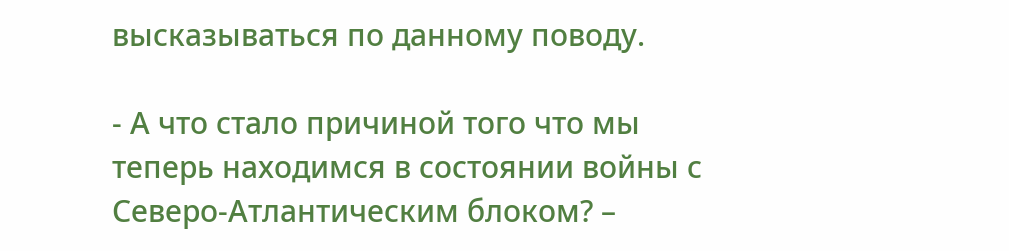высказываться по данному поводу.

- А что стало причиной того что мы теперь находимся в состоянии войны с Северо-Атлантическим блоком? –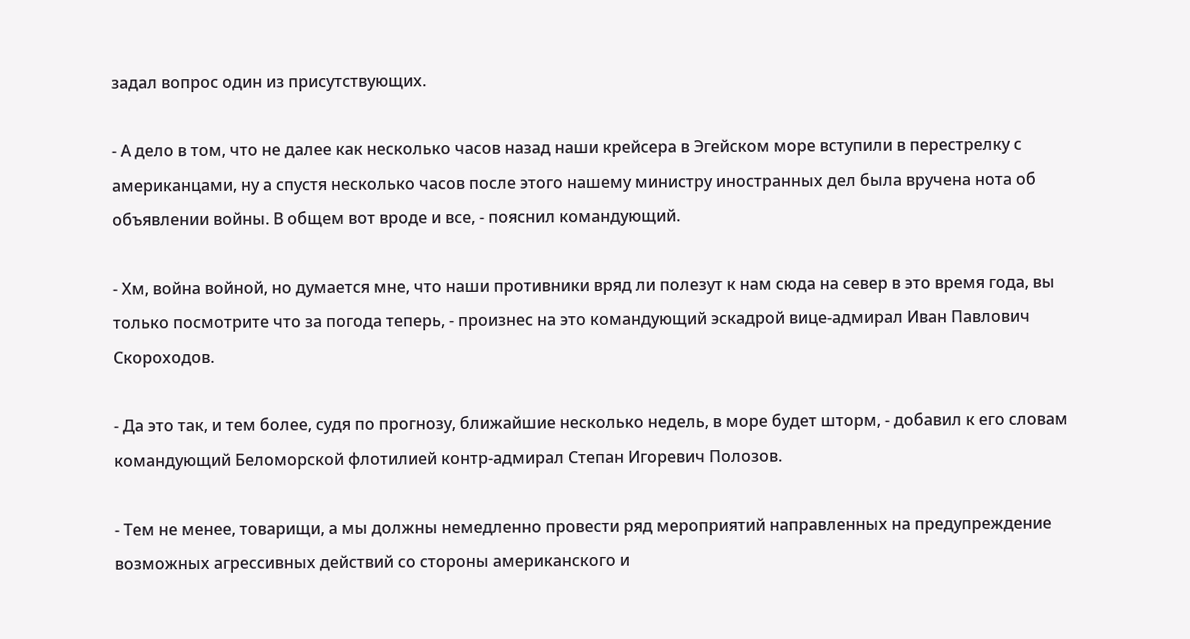задал вопрос один из присутствующих.

- А дело в том, что не далее как несколько часов назад наши крейсера в Эгейском море вступили в перестрелку с американцами, ну а спустя несколько часов после этого нашему министру иностранных дел была вручена нота об объявлении войны. В общем вот вроде и все, - пояснил командующий.

- Хм, война войной, но думается мне, что наши противники вряд ли полезут к нам сюда на север в это время года, вы только посмотрите что за погода теперь, - произнес на это командующий эскадрой вице-адмирал Иван Павлович Скороходов.

- Да это так, и тем более, судя по прогнозу, ближайшие несколько недель, в море будет шторм, - добавил к его словам командующий Беломорской флотилией контр-адмирал Степан Игоревич Полозов.

- Тем не менее, товарищи, а мы должны немедленно провести ряд мероприятий направленных на предупреждение возможных агрессивных действий со стороны американского и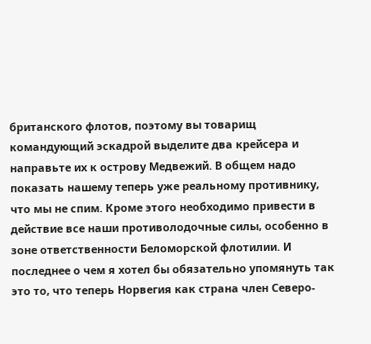британского флотов, поэтому вы товарищ командующий эскадрой выделите два крейсера и направьте их к острову Медвежий. В общем надо показать нашему теперь уже реальному противнику, что мы не спим. Кроме этого необходимо привести в действие все наши противолодочные силы, особенно в зоне ответственности Беломорской флотилии. И последнее о чем я хотел бы обязательно упомянуть так это то, что теперь Норвегия как страна член Северо-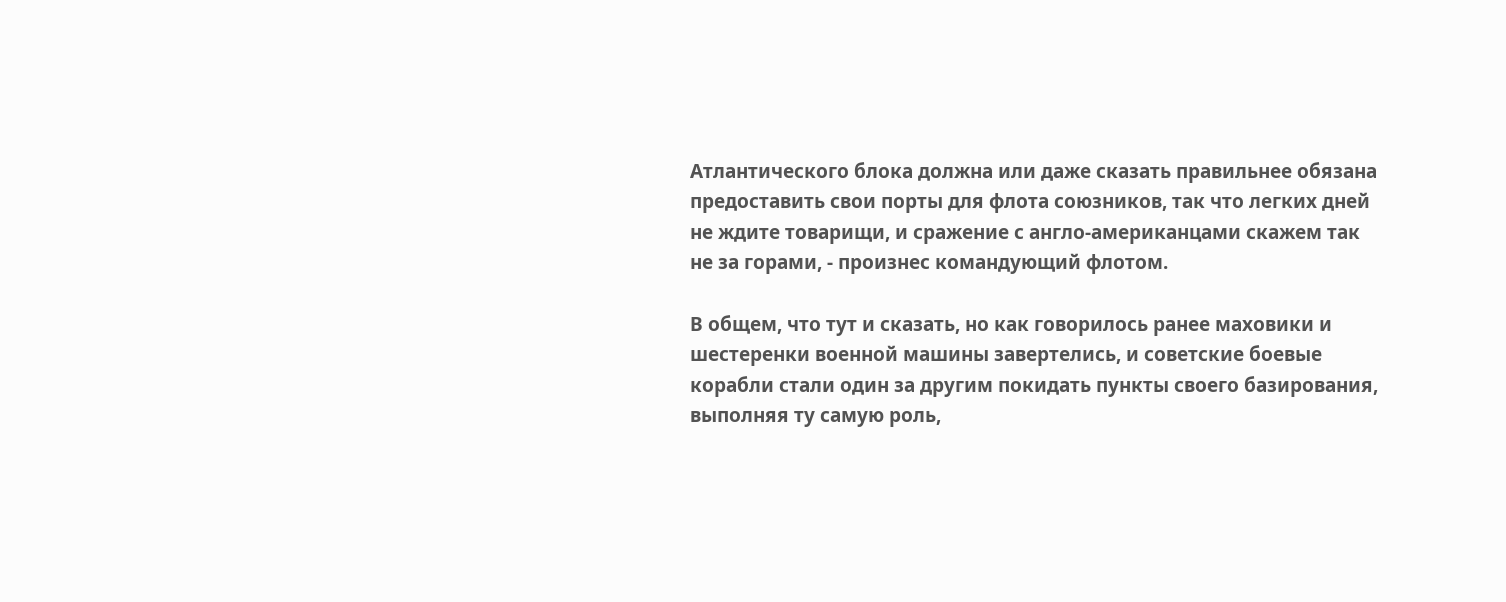Атлантического блока должна или даже сказать правильнее обязана предоставить свои порты для флота союзников, так что легких дней не ждите товарищи, и сражение с англо-американцами скажем так не за горами, - произнес командующий флотом.

В общем, что тут и сказать, но как говорилось ранее маховики и шестеренки военной машины завертелись, и советские боевые корабли стали один за другим покидать пункты своего базирования, выполняя ту самую роль,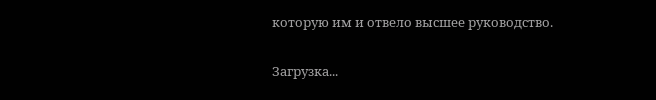которую им и отвело высшее руководство.

Загрузка...